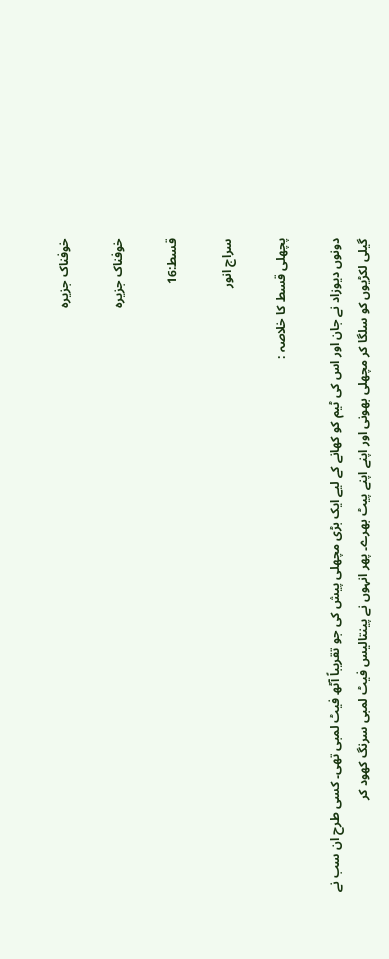خوفناک جزیرہ

خوفناک جزیرہ

قسط:16

سراج انور

پچھلی قسط کا خلاصہ :

دونوں دیوزاد نے جان اور اس کی ٹیم کو کھانے کے لیے ایک بڑی مچھلی پیش کی جو تقریباً آٹھ فیٹ لمبی تھی۔ کسی طرح ان سب نے گیلی لکڑیوں کو سلگا کر مچھلی بھونی اور اپنے اپنے پیٹ بھرے۔ پھر انہوں نے پینتالیس فیٹ لمبی سرنگ کھود کر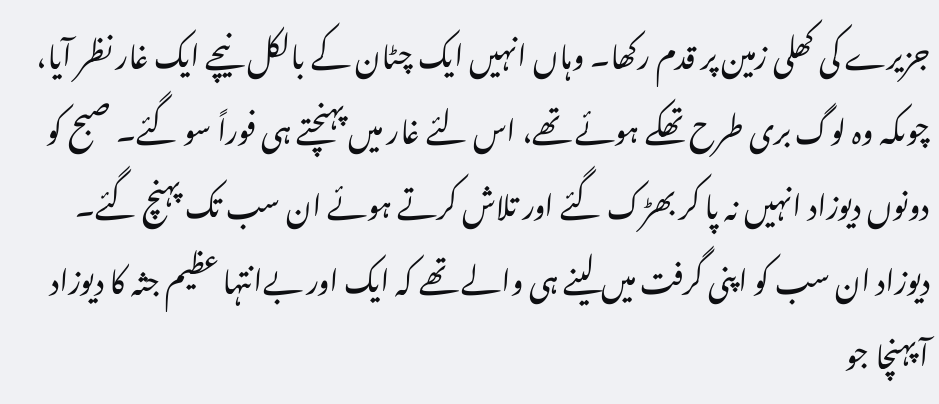جزیرے کی کھلی زمین پر قدم رکھا۔ وہاں انہیں ایک چٹان کے بالکل نیچے ایک غار نظر آیا، چوںکہ وہ لوگ بری طرح تھکے ہوئے تھے، اس لئے غار میں پہنچتے ہی فوراً سو گئے۔ صبح کو دونوں دیوزاد انہیں نہ پا کر بھڑک گئے اور تلاش کرتے ہوئے ان سب تک پہنچ گئے۔ دیوزاد ان سب کو اپنی گرفت میں لینے ہی والے تھے کہ ایک اور بےانتہا عظیم جثہ کا دیوزاد آ پہنچا جو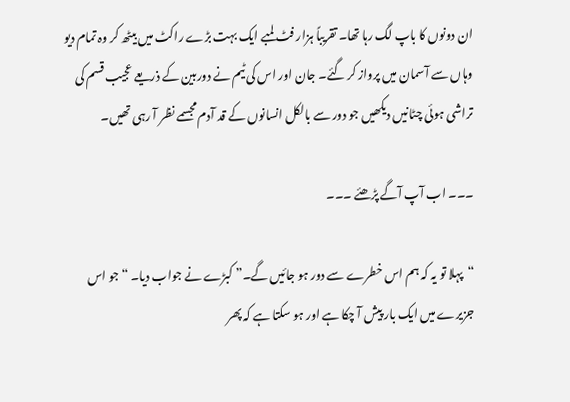ان دونوں کا باپ لگ رہا تھا۔ تقریباً ہزار فٹ لمبے ایک بہت بڑے راکٹ میں بیٹھ کر وہ تمام دیو وہاں سے آسمان میں پرواز کر گئے۔ جان اور اس کی ٹیم نے دوربین کے ذریعے عجیب قسم کی تراشی ہوئی چٹانیں دیکھیں جو دور سے بالکل انسانوں کے قد آدم مجسمے نظر آ رہی تھیں۔

۔۔۔ اب آپ آگے پڑھئے ۔۔۔

“پہلا تو یہ کہ ہم اس خطرے سے دور ہو جائیں گے۔” کبڑے نے جواب دیا۔ “جو اس جزیرے میں ایک بار پیش آ چکا ہے اور ہو سکتا ہے کہ پھر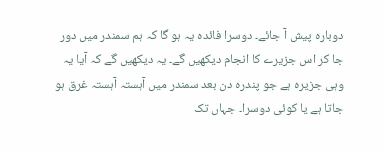دوبارہ پیش آ جائے۔ دوسرا فائدہ یہ ہو گا کہ ہم سمندر میں دور جا کر اس جزیرے کا انجام دیکھیں گے۔ یہ دیکھیں گے کہ آیا یہ وہی جزیرہ ہے جو پندرہ دن بعد سمندر میں آہستہ آہستہ غرق ہو جاتا ہے یا کوئی دوسرا۔ جہاں تک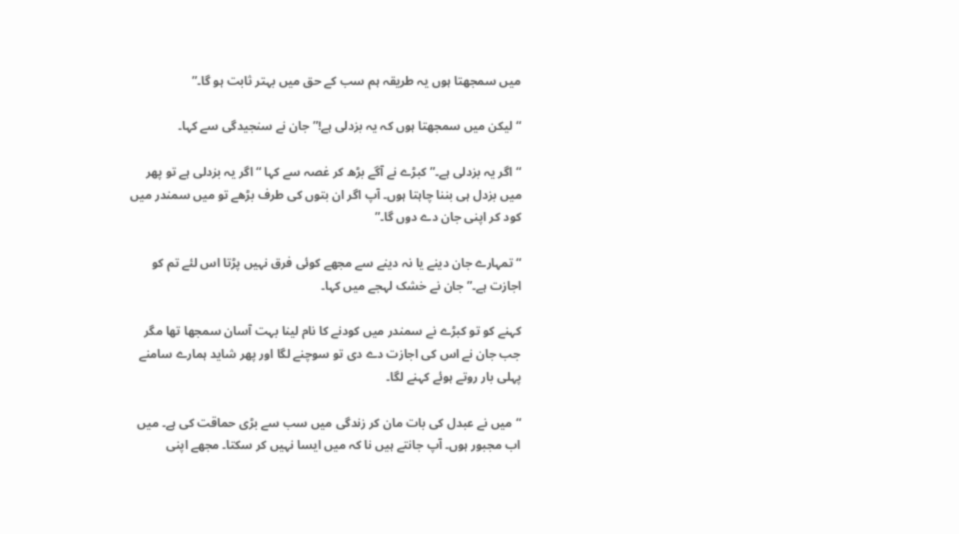میں سمجھتا ہوں یہ طریقہ ہم سب کے حق میں بہتر ثابت ہو گا۔”

“لیکن میں سمجھتا ہوں کہ یہ بزدلی ہے!” جان نے سنجیدگی سے کہا۔

“اگر یہ بزدلی ہے۔” کبڑے نے آگے بڑھ کر غصہ سے کہا “اگر یہ بزدلی ہے تو پھر میں بزدل ہی بننا چاہتا ہوں۔ آپ اگر ان بتوں کی طرف بڑھے تو میں سمندر میں کود کر اپنی جان دے دوں گا۔”

“تمہارے جان دینے یا نہ دینے سے مجھے کوئی فرق نہیں پڑتا اس لئے تم کو اجازت ہے۔” جان نے خشک لہجے میں کہا۔

کہنے کو تو کبڑے نے سمندر میں کودنے کا نام لینا بہت آسان سمجھا تھا مگر جب جان نے اس کی اجازت دے دی تو سوچنے لگا اور پھر شاید ہمارے سامنے پہلی بار روتے ہوئے کہنے لگا۔

“میں نے عبدل کی بات مان کر زندگی میں سب سے بڑی حماقت کی ہے۔ میں اب مجبور ہوں۔ آپ جانتے ہیں نا کہ میں ایسا نہیں کر سکتا۔ مجھے اپنی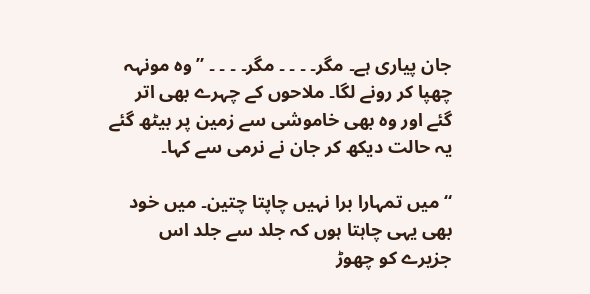جان پیاری ہے۔ مگر۔ ۔ ۔ ۔ مگر۔ ۔ ۔ ۔ ” وہ مونہہ چھپا کر رونے لگا۔ ملاحوں کے چہرے بھی اتر گئے اور وہ بھی خاموشی سے زمین پر بیٹھ گئے یہ حالت دیکھ کر جان نے نرمی سے کہا۔

“میں تمہارا برا نہیں چاپتا چتین۔ میں خود بھی یہی چاہتا ہوں کہ جلد سے جلد اس جزیرے کو چھوڑ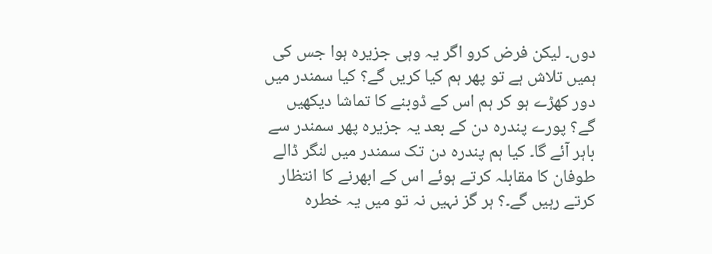دوں۔ لیکن فرض کرو اگر یہ وہی جزیرہ ہوا جس کی ہمیں تلاش ہے تو پھر ہم کیا کریں گے؟ کیا سمندر میں دور کھڑے ہو کر ہم اس کے ڈوبنے کا تماشا دیکھیں گے؟ پورے پندرہ دن کے بعد یہ جزیرہ پھر سمندر سے باہر آئے گا۔ کیا ہم پندرہ دن تک سمندر میں لنگر ڈالے طوفان کا مقابلہ کرتے ہوئے اس کے ابھرنے کا انتظار کرتے رہیں گے۔؟ ہر گز نہیں نہ تو میں یہ خطرہ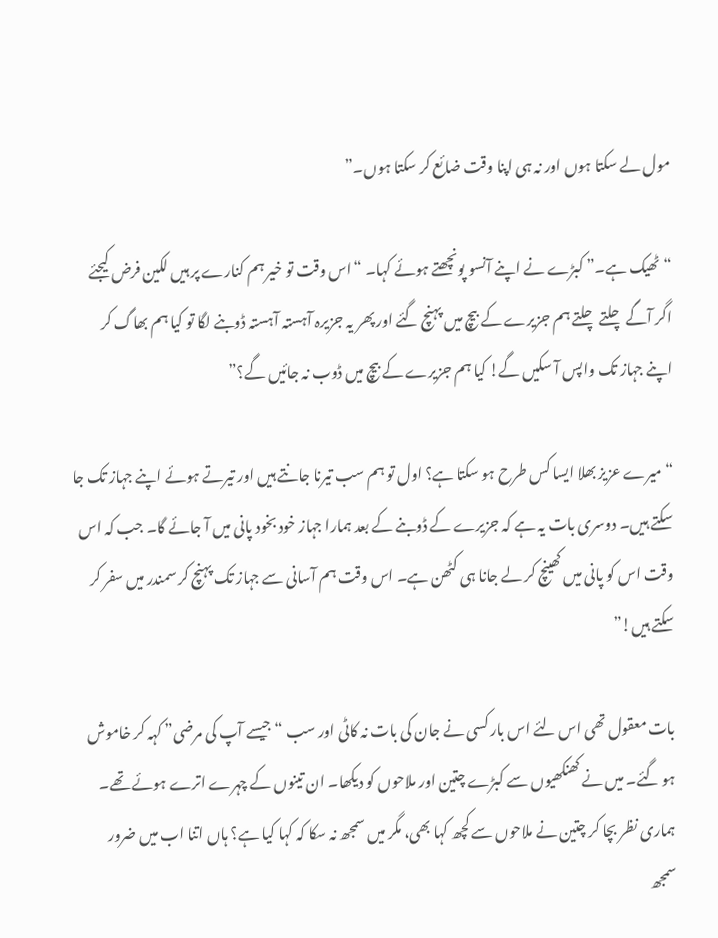مول لے سکتا ہوں اور نہ ہی اپنا وقت ضائع کر سکتا ہوں۔”

“ٹھیک ہے۔” کبڑے نے اپنے آنسو پونچھتے ہوئے کہا۔ “اس وقت تو خیر ہم کنارے پر ہیں لکین فرض کیجئے اگر آگے چلتے چلتے ہم جزیرے کے بیچ میں پہنچ گئے اور پھر یہ جزیرہ آہستہ آہستہ ڈوبنے لگا تو کیا ہم بھاگ کر اپنے جہاز تک واپس آ سکیں گے! کیا ہم جزیرے کے بیچ میں ڈوب نہ جائیں گے؟”

“میرے عزیز بھلا ایسا کس طرح ہو سکتا ہے؟ اول تو ہم سب تیرنا جانتے ہیں اور تیرتے ہوئے اپنے جہاز تک جا سکتے ہیں۔ دوسری بات یہ ہے کہ جزیرے کے ڈوبنے کے بعد ہمارا جہاز خود بخود پانی میں آ جائے گا۔ جب کہ اس وقت اس کو پانی میں کھینچ کر لے جانا ہی کٹھن ہے۔ اس وقت ہم آسانی سے جہاز تک پہنچ کر سمندر میں سفر کر سکتے ہیں!”

بات معقول تھی اس لئے اس بار کسی نے جان کی بات نہ کاٹی اور سب “جیسے آپ کی مرضی” کہہ کر خاموش ہو گئے۔ میں نے کھنکھیوں سے کبڑے چتین اور ملاحوں کو دیکھا۔ ان تینوں کے چہرے اترے ہوئے تھے۔ ہماری نظر بچا کر چتین نے ملاحوں سے کچھ کہا بھی، مگر میں سمجھ نہ سکا کہ کہا کیا ہے؟ ہاں اتنا اب میں ضرور سمجھ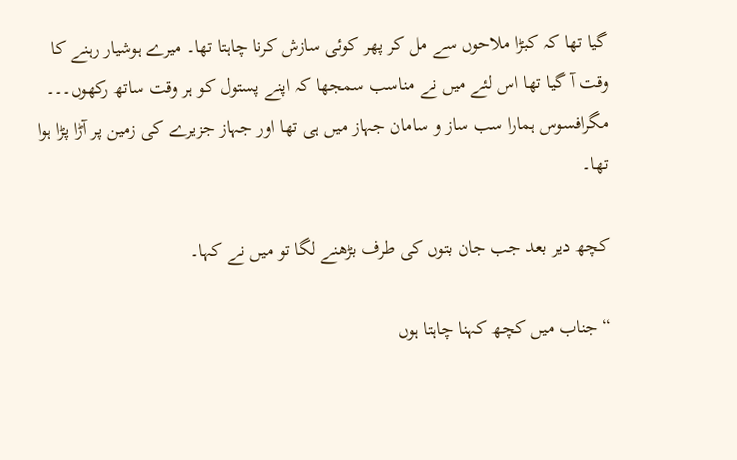گیا تھا کہ کبڑا ملاحوں سے مل کر پھر کوئی سازش کرنا چاہتا تھا۔ میرے ہوشیار رہنے کا وقت آ گیا تھا اس لئے میں نے مناسب سمجھا کہ اپنے پستول کو ہر وقت ساتھ رکھوں۔۔۔ مگرافسوس ہمارا سب ساز و سامان جہاز میں ہی تھا اور جہاز جزیرے کی زمین پر آڑا پڑا ہوا تھا۔

کچھ دیر بعد جب جان بتوں کی طرف بڑھنے لگا تو میں نے کہا۔

“جناب میں کچھ کہنا چاہتا ہوں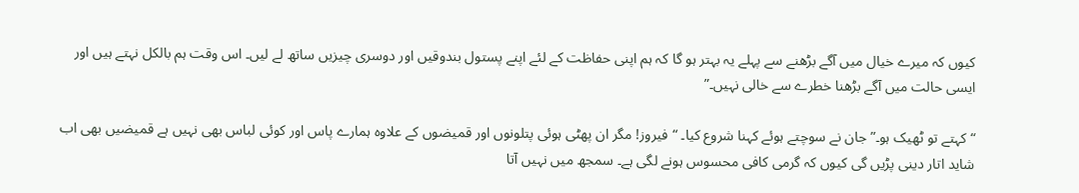کیوں کہ میرے خیال میں آگے بڑھنے سے پہلے یہ بہتر ہو گا کہ ہم اپنی حفاظت کے لئے اپنے پستول بندوقیں اور دوسری چیزیں ساتھ لے لیں۔ اس وقت ہم بالکل نہتے ہیں اور ایسی حالت میں آگے بڑھنا خطرے سے خالی نہیں۔”

“کہتے تو ٹھیک ہو۔” جان نے سوچتے ہوئے کہنا شروع کیا۔ “فیروز! مگر ان پھٹی ہوئی پتلونوں اور قمیضوں کے علاوہ ہمارے پاس اور کوئی لباس بھی نہیں ہے قمیضیں بھی اب شاید اتار دینی پڑیں گی کیوں کہ گرمی کافی محسوس ہونے لگی ہے۔ سمجھ میں نہیں آتا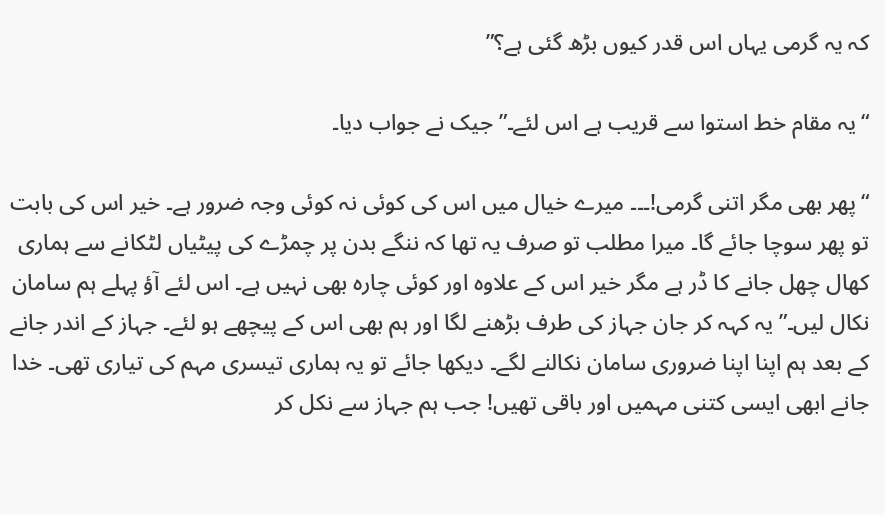کہ یہ گرمی یہاں اس قدر کیوں بڑھ گئی ہے؟”

“یہ مقام خط استوا سے قریب ہے اس لئے۔” جیک نے جواب دیا۔

“پھر بھی مگر اتنی گرمی!۔۔۔ میرے خیال میں اس کی کوئی نہ کوئی وجہ ضرور ہے۔ خیر اس کی بابت تو پھر سوچا جائے گا۔ میرا مطلب تو صرف یہ تھا کہ ننگے بدن پر چمڑے کی پیٹیاں لٹکانے سے ہماری کھال چھل جانے کا ڈر ہے مگر خیر اس کے علاوہ اور کوئی چارہ بھی نہیں ہے۔ اس لئے آؤ پہلے ہم سامان نکال لیں۔” یہ کہہ کر جان جہاز کی طرف بڑھنے لگا اور ہم بھی اس کے پیچھے ہو لئے۔ جہاز کے اندر جانے کے بعد ہم اپنا اپنا ضروری سامان نکالنے لگے۔ دیکھا جائے تو یہ ہماری تیسری مہم کی تیاری تھی۔ خدا جانے ابھی ایسی کتنی مہمیں اور باقی تھیں! جب ہم جہاز سے نکل کر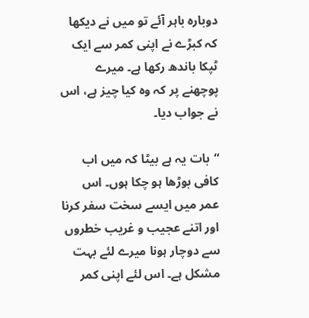دوبارہ باہر آئے تو میں نے دیکھا کہ کبڑے نے اپنی کمر سے ایک ٹپکا باندھ رکھا ہے۔ میرے پوچھنے پر کہ وہ کیا چیز ہے، اس نے جواب دیا۔

“بات یہ ہے بیٹا کہ میں اب کافی بوڑھا ہو چکا ہوں۔ اس عمر میں ایسے سخت سفر کرنا اور اتنے عجیب و غریب خطروں سے دوچار ہونا میرے لئے بہت مشکل ہے۔ اس لئے اپنی کمر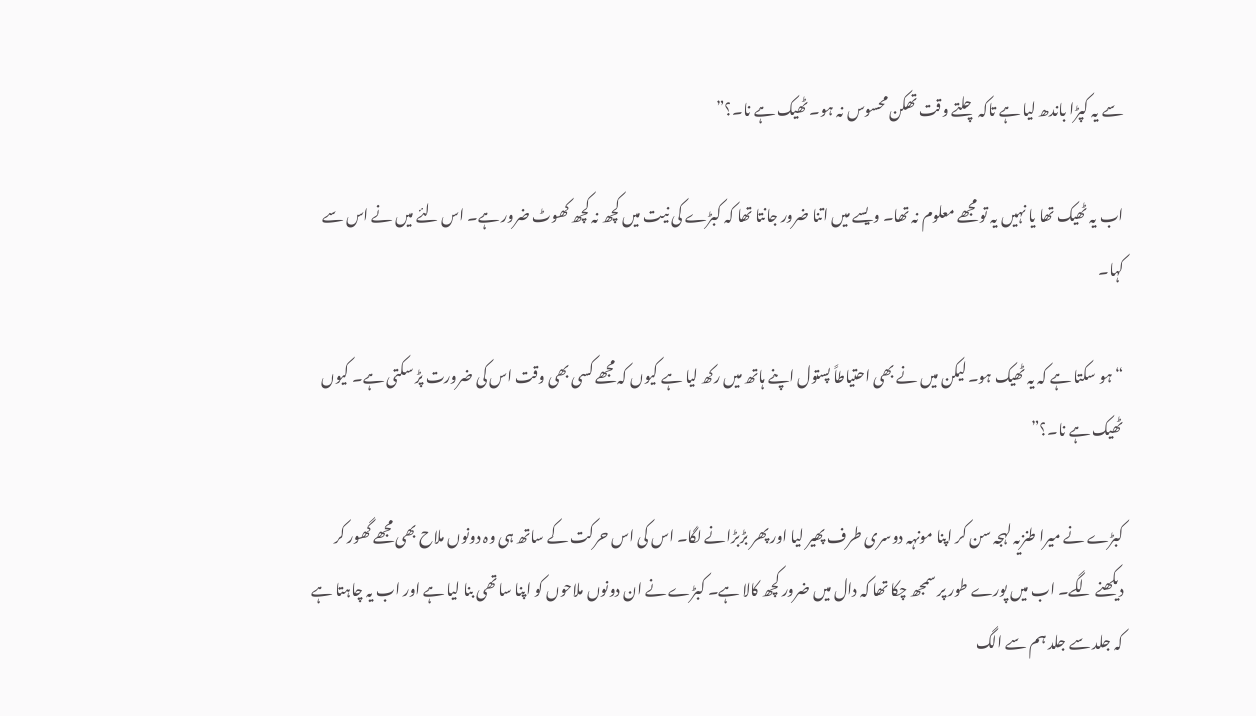سے یہ کپڑا باندھ لیا ہے تاکہ چلتے وقت تھکن محسوس نہ ہو۔ ٹھیک ہے نا۔؟”

اب یہ ٹھیک تھا یا نہیں یہ تو مجھے معلوم نہ تھا۔ ویسے میں اتنا ضرور جانتا تھا کہ کبڑے کی نیت میں کچھ نہ کچھ کھوٹ ضرور ہے۔ اس لئے میں نے اس سے کہا۔

“ہو سکتا ہے کہ یہ ٹھیک ہو۔ لیکن میں نے بھی احتیاطاً پستول اپنے ہاتھ میں رکھ لیا ہے کیوں کہ مجھے کسی بھی وقت اس کی ضرورت پڑ سکتی ہے۔ کیوں ٹھیک ہے نا۔؟”

کبڑے نے میرا طنزیہ لہجہ سن کر اپنا مونہہ دوسری طرف پھیر لیا اور پھر بڑبڑانے لگا۔ اس کی اس حرکت کے ساتھ ہی وہ دونوں ملاح بھی مجھے گھور کر دیکھنے لگے۔ اب میں پورے طور پر سمجھ چکا تھا کہ دال میں ضرور کچھ کالا ہے۔ کبڑے نے ان دونوں ملاحوں کو اپنا ساتھی بنا لیا ہے اور اب یہ چاہتا ہے کہ جلد سے جلد ہم سے الگ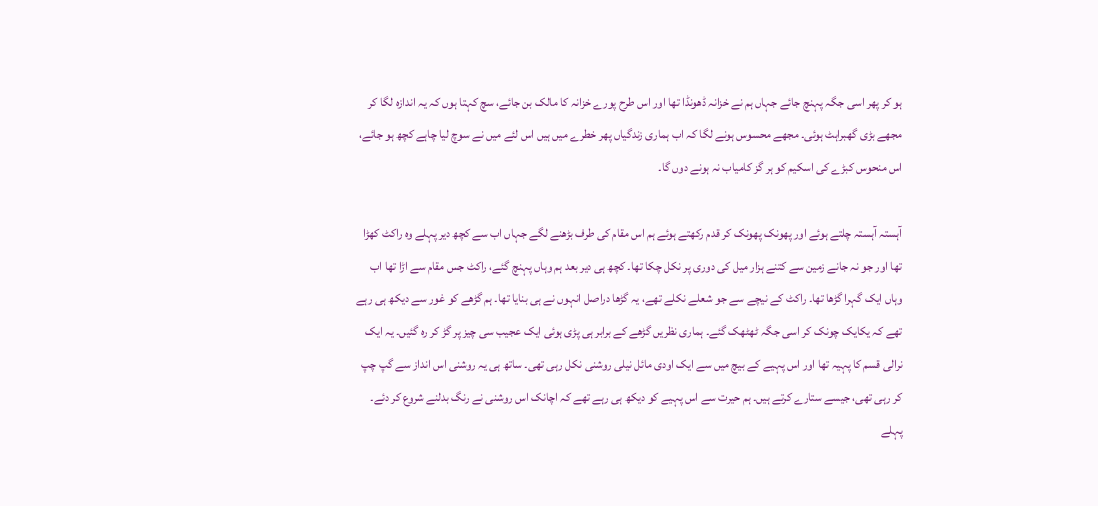ہو کر پھر اسی جگہ پہنچ جائے جہاں ہم نے خزانہ ڈھونڈا تھا اور اس طرح پورے خزانہ کا مالک بن جائے، سچ کہتا ہوں کہ یہ اندازہ لگا کر مجھے بڑی گھبراہٹ ہوئی۔ مجھے محسوس ہونے لگا کہ اب ہماری زندگیاں پھر خطرے میں ہیں اس لئے میں نے سوچ لیا چاہے کچھ ہو جائے، اس منحوس کبڑے کی اسکیم کو ہر گز کامیاب نہ ہونے دوں گا۔

آہستہ آہستہ چلتے ہوئے اور پھونک پھونک کر قدم رکھتے ہوئے ہم اس مقام کی طرف بڑھنے لگے جہاں اب سے کچھ دیر پہلے وہ راکٹ کھڑا تھا اور جو نہ جانے زمین سے کتنے ہزار میل کی دوری پر نکل چکا تھا۔ کچھ ہی دیر بعد ہم وہاں پہنچ گئے، راکٹ جس مقام سے اڑا تھا اب وہاں ایک گہرا گڑھا تھا۔ راکٹ کے نیچے سے جو شعلے نکلے تھے، یہ گڑھا دراصل انہوں نے ہی بنایا تھا۔ ہم گڑھے کو غور سے دیکھ ہی رہے تھے کہ یکایک چونک کر اسی جگہ ٹھٹھک گئے۔ ہماری نظریں گڑھے کے برابر ہی پڑی ہوئی ایک عجیب سی چیز پر گڑ کر رہ گئیں۔ یہ ایک نرالی قسم کا پہیہ تھا اور اس پہیے کے بیچ میں سے ایک اودی مائل نیلی روشنی نکل رہی تھی۔ ساتھ ہی یہ روشنی اس انداز سے گپ چپ کر رہی تھی، جیسے ستارے کرتے ہیں۔ ہم حیرت سے اس پہیے کو دیکھ ہی رہے تھے کہ اچانک اس روشنی نے رنگ بدلنے شروع کر دئے۔ پہلے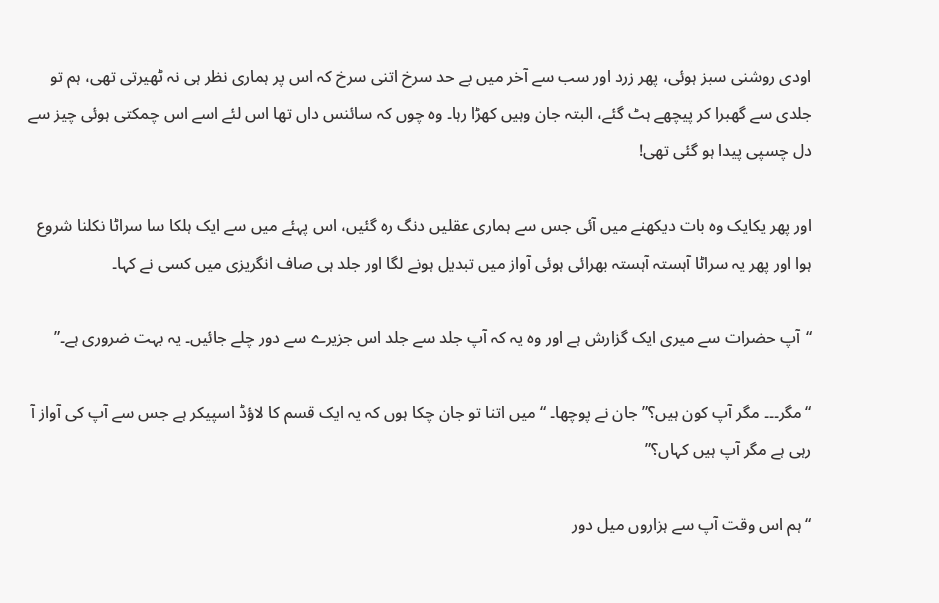اودی روشنی سبز ہوئی، پھر زرد اور سب سے آخر میں بے حد سرخ اتنی سرخ کہ اس پر ہماری نظر ہی نہ ٹھیرتی تھی، ہم تو جلدی سے گھبرا کر پیچھے ہٹ گئے، البتہ جان وہیں کھڑا رہا۔ وہ چوں کہ سائنس داں تھا اس لئے اسے اس چمکتی ہوئی چیز سے دل چسپی پیدا ہو گئی تھی!

اور پھر یکایک وہ بات دیکھنے میں آئی جس سے ہماری عقلیں دنگ رہ گئیں، اس پہئے میں سے ایک ہلکا سا سراٹا نکلنا شروع ہوا اور پھر یہ سراٹا آہستہ آہستہ بھرائی ہوئی آواز میں تبدیل ہونے لگا اور جلد ہی صاف انگریزی میں کسی نے کہا۔

“آپ حضرات سے میری ایک گزارش ہے اور وہ یہ کہ آپ جلد سے جلد اس جزیرے سے دور چلے جائیں۔ یہ بہت ضروری ہے۔”

“مگر۔۔۔ مگر آپ کون ہیں؟” جان نے پوچھا۔ “میں اتنا تو جان چکا ہوں کہ یہ ایک قسم کا لاؤڈ اسپیکر ہے جس سے آپ کی آواز آ رہی ہے مگر آپ ہیں کہاں؟”

“ہم اس وقت آپ سے ہزاروں میل دور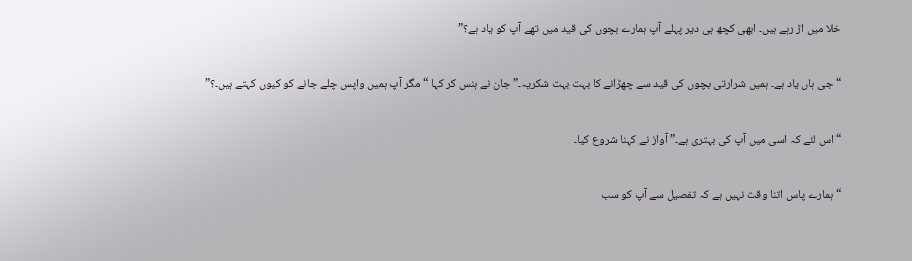خلا میں اڑ رہے ہیں۔ ابھی کچھ ہی دیر پہلے آپ ہمارے بچوں کی قید میں تھے آپ کو یاد ہے؟”

“جی ہاں یاد ہے۔ ہمیں شرارتی بچوں کی قید سے چھڑانے کا بہت بہت شکریہ۔” جان نے ہنس کر کہا “مگر آپ ہمیں واپس چلے جانے کو کیوں کہتے ہیں۔؟”

“اس لئے کہ اسی میں آپ کی بہتری ہے۔” آواز نے کہنا شروع کیا۔

“ہمارے پاس اتنا وقت نہیں ہے کہ تفصیل سے آپ کو سب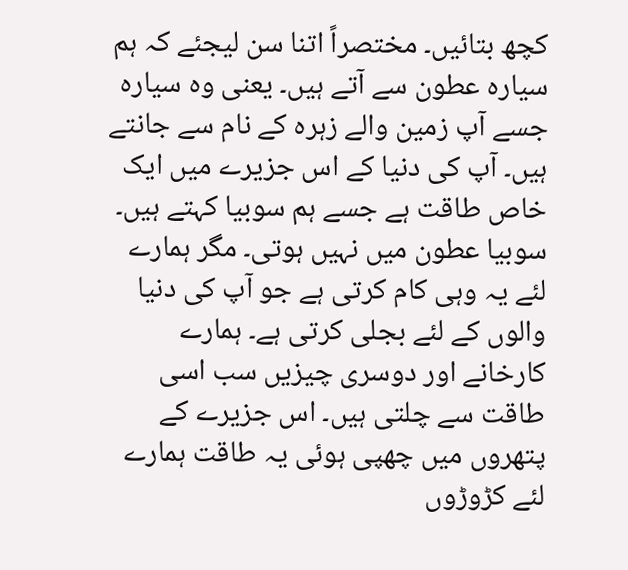کچھ بتائیں۔ مختصراً اتنا سن لیجئے کہ ہم سیارہ عطون سے آتے ہیں۔ یعنی وہ سیارہ جسے آپ زمین والے زہرہ کے نام سے جانتے ہیں۔ آپ کی دنیا کے اس جزیرے میں ایک خاص طاقت ہے جسے ہم سوبیا کہتے ہیں۔ سوبیا عطون میں نہیں ہوتی۔ مگر ہمارے لئے یہ وہی کام کرتی ہے جو آپ کی دنیا والوں کے لئے بجلی کرتی ہے۔ ہمارے کارخانے اور دوسری چیزیں سب اسی طاقت سے چلتی ہیں۔ اس جزیرے کے پتھروں میں چھپی ہوئی یہ طاقت ہمارے لئے کڑوڑوں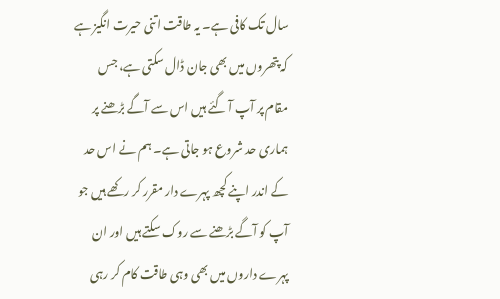سال تک کافی ہے۔ یہ طاقت اتنی حیرت انگیز ہے کہ پتھروں میں بھی جان ڈال سکتی ہے، جس مقام پر آپ آ گئے ہیں اس سے آگے بڑھنے پر ہماری حد شروع ہو جاتی ہے۔ ہم نے اس حد کے اندر اپنے کچھ پہرے دار مقرر کر رکھے ہیں جو آپ کو آگے بڑھنے سے روک سکتے ہیں اور ان پہرے داروں میں بھی وہی طاقت کام کر رہی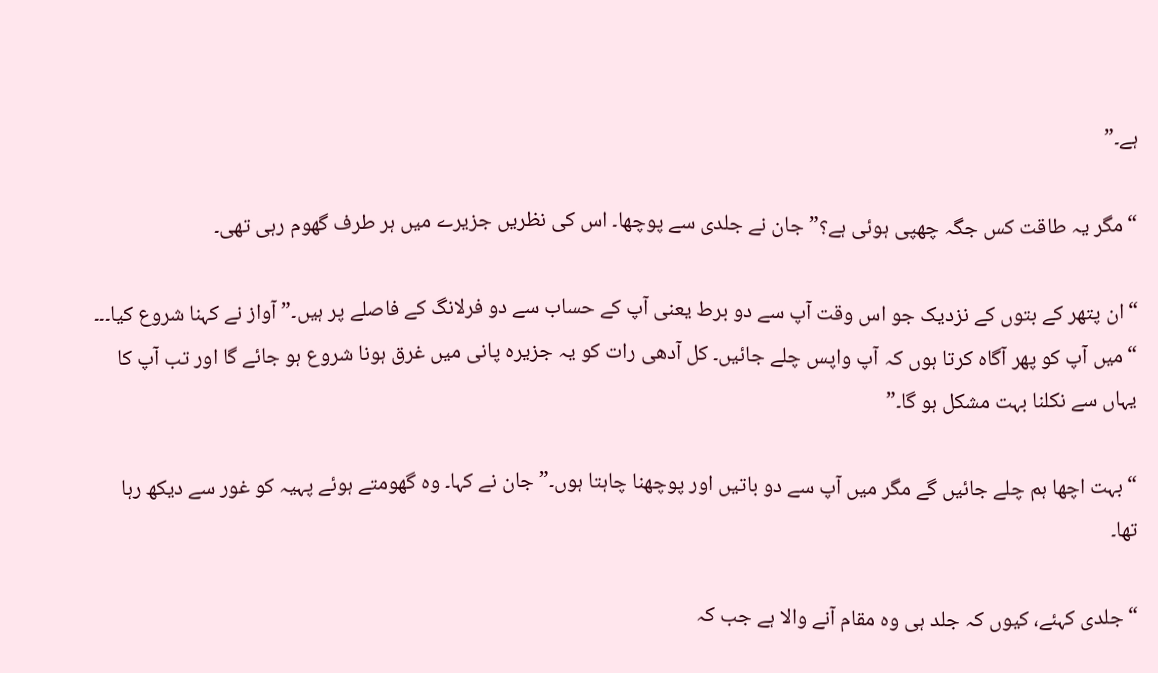ہے۔”

“مگر یہ طاقت کس جگہ چھپی ہوئی ہے؟” جان نے جلدی سے پوچھا۔ اس کی نظریں جزیرے میں ہر طرف گھوم رہی تھی۔

“ان پتھر کے بتوں کے نزدیک جو اس وقت آپ سے دو برط یعنی آپ کے حساب سے دو فرلانگ کے فاصلے پر ہیں۔” آواز نے کہنا شروع کیا۔۔۔ “میں آپ کو پھر آگاہ کرتا ہوں کہ آپ واپس چلے جائیں۔ کل آدھی رات کو یہ جزیرہ پانی میں غرق ہونا شروع ہو جائے گا اور تب آپ کا یہاں سے نکلنا بہت مشکل ہو گا۔”

“بہت اچھا ہم چلے جائیں گے مگر میں آپ سے دو باتیں اور پوچھنا چاہتا ہوں۔” جان نے کہا۔ وہ گھومتے ہوئے پہیہ کو غور سے دیکھ رہا تھا۔

“جلدی کہئے، کیوں کہ جلد ہی وہ مقام آنے والا ہے جب کہ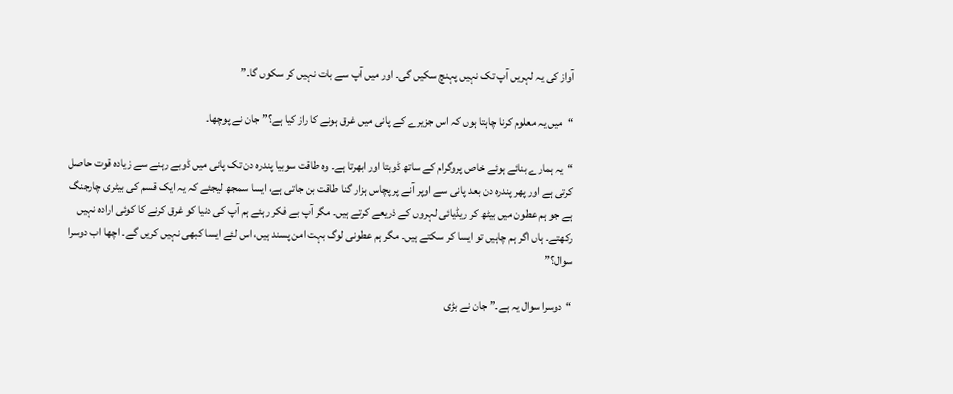آواز کی یہ لہریں آپ تک نہیں پہنچ سکیں گی۔ اور میں آپ سے بات نہیں کر سکوں گا۔”

“میں یہ معلوم کرنا چاہتا ہوں کہ اس جزیرے کے پانی میں غرق ہونے کا راز کیا ہے؟” جان نے پوچھا۔

“یہ ہمارے بنائے ہوئے خاص پروگرام کے ساتھ ڈوبتا اور ابھرتا ہے۔ وہ طاقت سوبیا پندرہ دن تک پانی میں ڈوبے رہنے سے زیادہ قوت حاصل کرتی ہے اور پھر پندرہ دن بعد پانی سے اوپر آنے پر پچاس ہزار گنا طاقت بن جاتی ہے، ایسا سمجھ لیجئے کہ یہ ایک قسم کی بیٹری چارجنگ ہے جو ہم عطون میں بیٹھ کر ریڈیائی لہروں کے ذریعے کرتے ہیں۔ مگر آپ بے فکر رہئے ہم آپ کی دنیا کو غرق کرنے کا کوئی ارادہ نہیں رکھتے۔ ہاں اگر ہم چاہیں تو ایسا کر سکتے ہیں۔ مگر ہم عطونی لوگ بہت امن پسند ہیں، اس لئے ایسا کبھی نہیں کریں گے۔ اچھا اب دوسرا سوال؟”

“دوسرا سوال یہ ہے۔” جان نے بڑی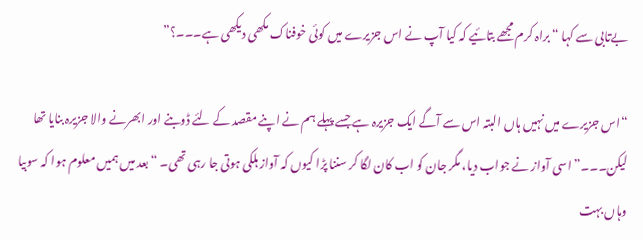بےتابی سے کہا “براہ کرم مجھے بتائیے کہ کیا آپ نے اس جزیرے میں کوئی خوفناک مکھی دیکھی ہے۔۔۔؟”

“اس جزیرے میں نہیں ہاں البتہ اس سے آگے ایک جزیرہ ہے جسے پہلے ہم نے اپنے مقصد کے لئے ڈوبنے اور ابھرنے والا جزیرہ بنایا تھا لیکن۔۔۔” اسی آواز نے جواب دیا، مگر جان کو اب کان لگا کر سننا پڑا کیوں کہ آواز ہلکی ہوتی جا رہی تھی۔ “بعد میں ہمیں معلوم ہوا کہ سوبیا وہاں بہت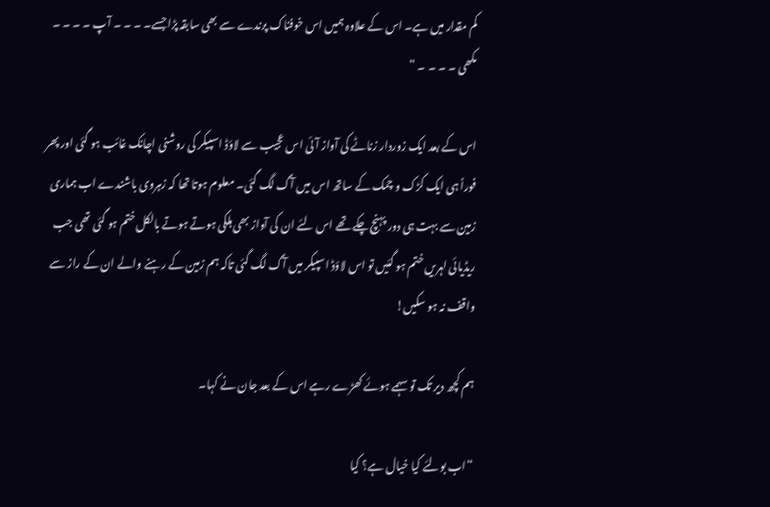کم مقدار میں ہے۔ اس کے علاوہ ہمیں اس خوفناک پرندے سے بھی سابقہ پڑا جسے۔ ۔ ۔ ۔ آپ ۔ ۔ ۔ ۔ مکھی ۔ ۔ ۔ ۔ “

اس کے بعد ایک زوردار زناٹے کی آواز آئی اس عجیب سے لاؤڈ اسپیکر کی روشنی اچانک غائب ہو گئی اور پھر فوراً ہی ایک کڑک و چمک کے ساتھ اس میں آگ لگ گئی۔ معلوم ہوتا تھا کہ زہروی باشندے اب ہماری زمین سے بہت ہی دور پہنچ چکے تھے اس لئے ان کی آواز بھی ہلکی ہوتے ہوتے بالکل ختم ہو گئی تھی جب ریڈیائی لہریں ختم ہو گئیں تو اس لاؤڈ اسپیکر میں آگ لگ گئی تاکہ ہم زمین کے رہنے والے ان کے راز سے واقف نہ ہو سکیں!

ہم کچھ دیر تک تو سہمے ہوئے کھڑے رہے اس کے بعد جان نے کہا۔

“اب بولئے کیا خیال ہے؟ کیا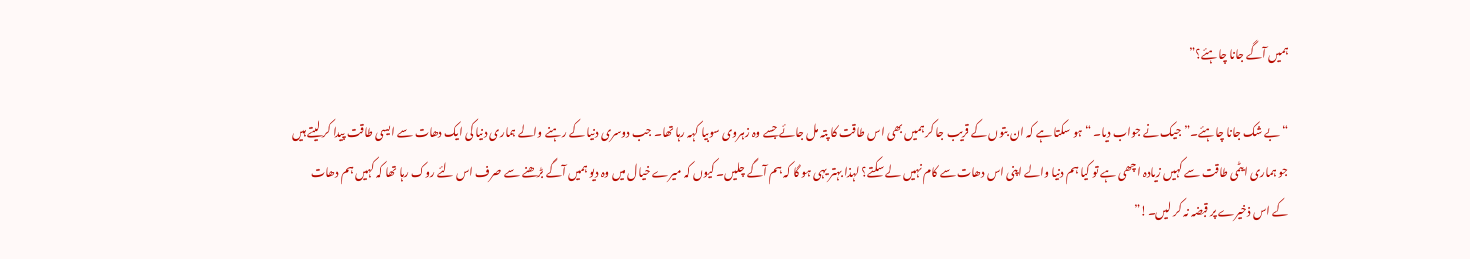ہمیں آگے جانا چاہئے؟”

“بے شک جانا چاہئے۔” جیک نے جواب دیا۔ “ہو سکتا ہے کہ ان بتوں کے قریب جا کر ہمیں بھی اس طاقت کا پتہ مل جائے جسے وہ زہروی سوبیا کہہ رہا تھا۔ جب دوسری دنیا کے رہنے والے ہماری دنیا کی ایک دھات سے ایسی طاقت پیدا کر لیتے ہیں جو ہماری ایٹمی طاقت سے کہیں زیادہ اچھی ہے تو کیا ہم دنیا والے اپنی اس دھات سے کام نہیں لے سکتے؟ لہذا بہتر یہی ہو گا کہ ہم آگے چلیں۔ کیوں کہ میرے خیال میں وہ دیو ہمیں آگے بڑھنے سے صرف اس لئے روک رہا تھا کہ کہیں ہم دھات کے اس ذخیرے پر قبضہ نہ کر لیں۔!”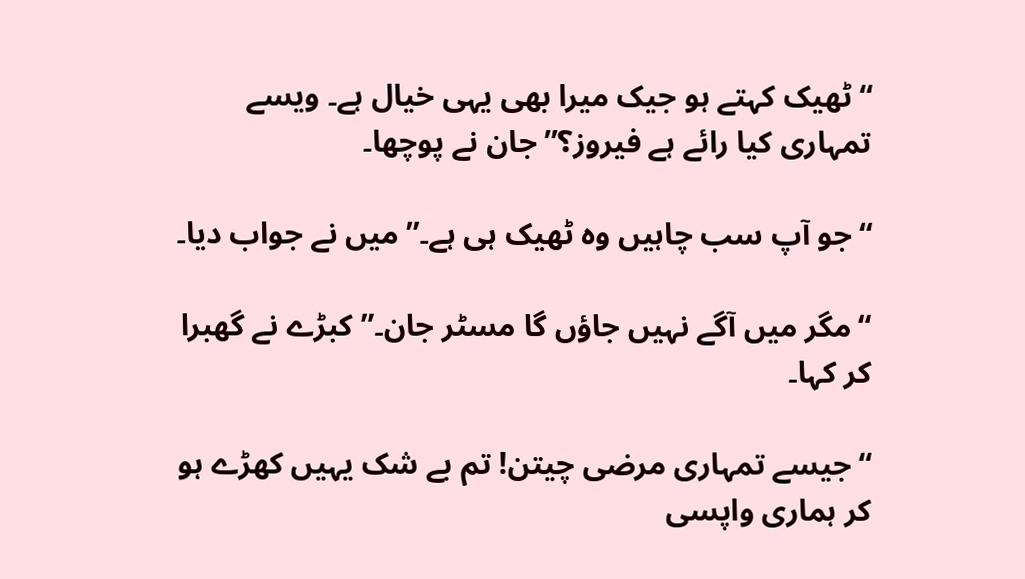“ٹھیک کہتے ہو جیک میرا بھی یہی خیال ہے۔ ویسے تمہاری کیا رائے ہے فیروز؟” جان نے پوچھا۔

“جو آپ سب چاہیں وہ ٹھیک ہی ہے۔” میں نے جواب دیا۔

“مگر میں آگے نہیں جاؤں گا مسٹر جان۔” کبڑے نے گھبرا کر کہا۔

“جیسے تمہاری مرضی چیتن! تم بے شک یہیں کھڑے ہو کر ہماری واپسی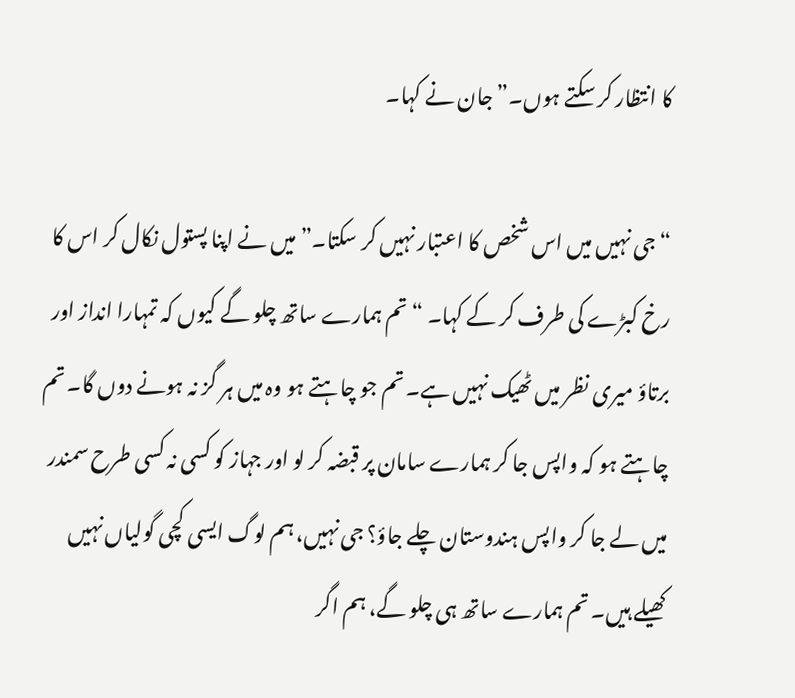کا انتظار کر سکتے ہوں۔” جان نے کہا۔

“جی نہیں میں اس شخص کا اعتبار نہیں کر سکتا۔” میں نے اپنا پستول نکال کر اس کا رخ کبڑے کی طرف کر کے کہا۔ “تم ہمارے ساتھ چلو گے کیوں کہ تمہارا انداز اور برتاؤ میری نظر میں ٹھیک نہیں ہے۔ تم جو چاہتے ہو وہ میں ہر گز نہ ہونے دوں گا۔ تم چاہتے ہو کہ واپس جا کر ہمارے سامان پر قبضہ کر لو اور جہاز کو کسی نہ کسی طرح سمندر میں لے جا کر واپس ہندوستان چلے جاؤ؟ جی نہیں، ہم لوگ ایسی کچی گولیاں نہیں کھیلے ہیں۔ تم ہمارے ساتھ ہی چلو گے، ہم اگر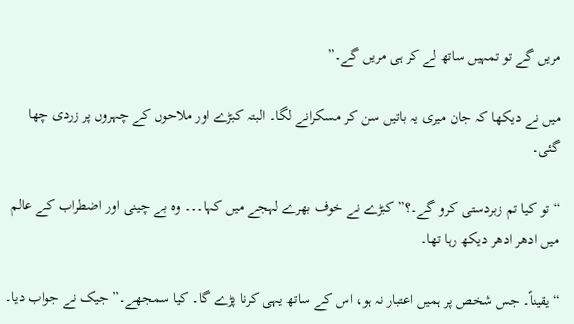مریں گے تو تمہیں ساتھ لے کر ہی مریں گے۔”

میں نے دیکھا کہ جان میری یہ باتیں سن کر مسکرانے لگا۔ البتہ کبڑے اور ملاحوں کے چہروں پر زردی چھا گئی۔

“تو کیا تم زبردستی کرو گے۔؟” کبڑے نے خوف بھرے لہجے میں کہا۔۔۔ وہ بے چینی اور اضطراب کے عالم میں ادھر ادھر دیکھ رہا تھا۔

“یقیناً۔ جس شخص پر ہمیں اعتبار نہ ہو، اس کے ساتھ یہی کرنا پڑے گا۔ کیا سمجھے۔” جیک نے جواب دیا۔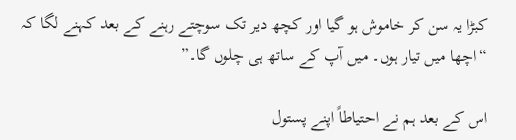کبڑا یہ سن کر خاموش ہو گیا اور کچھ دیر تک سوچتے رہنے کے بعد کہنے لگا کہ “اچھا میں تیار ہوں۔ میں آپ کے ساتھ ہی چلوں گا۔”

اس کے بعد ہم نے احتیاطاً اپنے پستول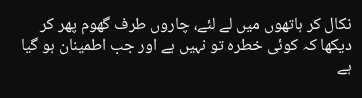نکال کر ہاتھوں میں لے لئے، چاروں طرف گھوم پھر کر دیکھا کہ کوئی خطرہ تو نہیں ہے اور جب اطمینان ہو گیا ہے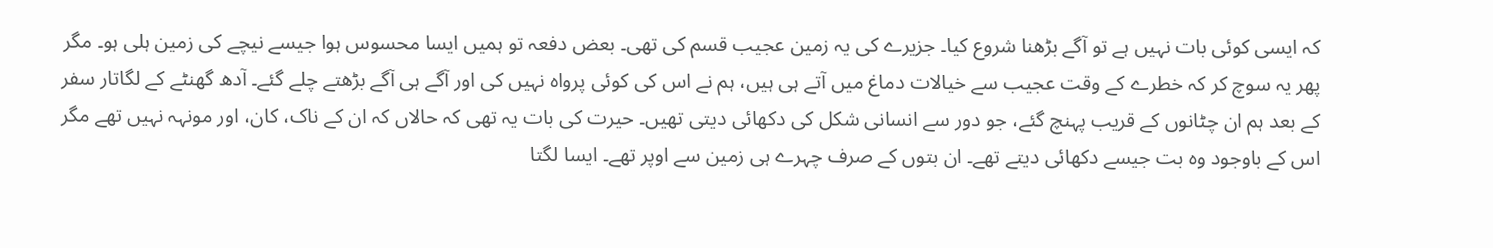کہ ایسی کوئی بات نہیں ہے تو آگے بڑھنا شروع کیا۔ جزیرے کی یہ زمین عجیب قسم کی تھی۔ بعض دفعہ تو ہمیں ایسا محسوس ہوا جیسے نیچے کی زمین ہلی ہو۔ مگر پھر یہ سوچ کر کہ خطرے کے وقت عجیب سے خیالات دماغ میں آتے ہی ہیں، ہم نے اس کی کوئی پرواہ نہیں کی اور آگے ہی آگے بڑھتے چلے گئے۔ آدھ گھنٹے کے لگاتار سفر کے بعد ہم ان چٹانوں کے قریب پہنچ گئے، جو دور سے انسانی شکل کی دکھائی دیتی تھیں۔ حیرت کی بات یہ تھی کہ حالاں کہ ان کے ناک، کان، اور مونہہ نہیں تھے مگر اس کے باوجود وہ بت جیسے دکھائی دیتے تھے۔ ان بتوں کے صرف چہرے ہی زمین سے اوپر تھے۔ ایسا لگتا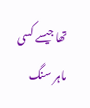تھا جیسے کسی ماہر سنگ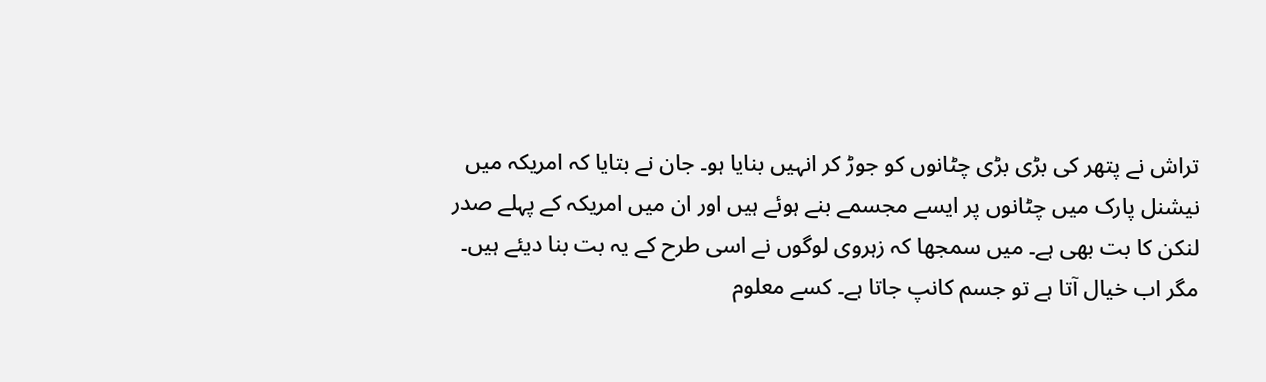تراش نے پتھر کی بڑی بڑی چٹانوں کو جوڑ کر انہیں بنایا ہو۔ جان نے بتایا کہ امریکہ میں نیشنل پارک میں چٹانوں پر ایسے مجسمے بنے ہوئے ہیں اور ان میں امریکہ کے پہلے صدر لنکن کا بت بھی ہے۔ میں سمجھا کہ زہروی لوگوں نے اسی طرح کے یہ بت بنا دیئے ہیں۔ مگر اب خیال آتا ہے تو جسم کانپ جاتا ہے۔ کسے معلوم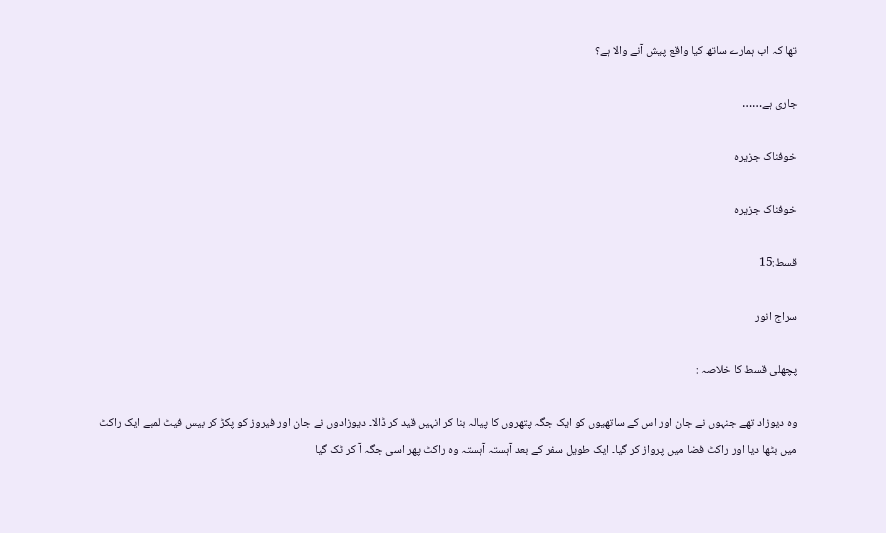تھا کہ اب ہمارے ساتھ کیا واقع پیش آنے والا ہے؟

جاری ہے……

خوفناک جزیرہ

خوفناک جزیرہ

قسط:15

سراج انور

پچھلی قسط کا خلاصہ :

وہ دیوزاد تھے جنہوں نے جان اور اس کے ساتھیوں کو ایک جگہ پتھروں کا پیالہ بنا کر انہیں قید کر ڈالا۔ دیوزادوں نے جان اور فیروز کو پکڑ کر بیس فیٹ لمبے ایک راکٹ میں بٹھا دیا اور راکٹ فضا میں پرواز کر گیا۔ ایک طویل سفر کے بعد آہستہ آہستہ وہ راکٹ پھر اسی جگہ آ کر ٹک گیا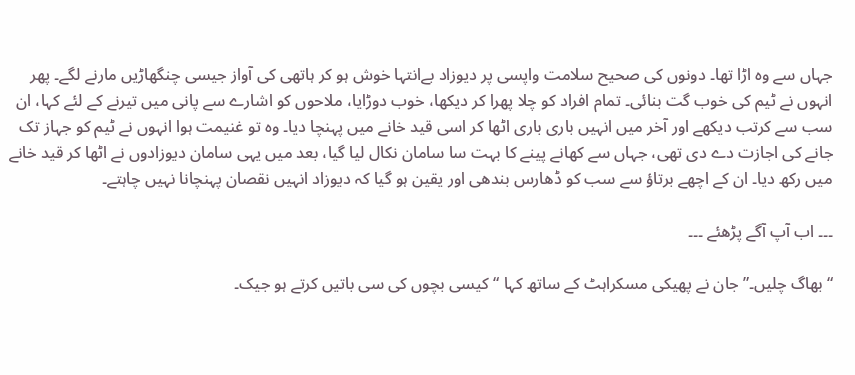جہاں سے وہ اڑا تھا۔ دونوں کی صحیح سلامت واپسی پر دیوزاد بےانتہا خوش ہو کر ہاتھی کی آواز جیسی چنگھاڑیں مارنے لگے۔ پھر انہوں نے ٹیم کی خوب گت بنائی۔ تمام افراد کو چلا پھرا کر دیکھا، خوب دوڑایا، ملاحوں کو اشارے سے پانی میں تیرنے کے لئے کہا، ان سب سے کرتب دیکھے اور آخر میں انہیں باری باری اٹھا کر اسی قید خانے میں پہنچا دیا۔ وہ تو غنیمت ہوا انہوں نے ٹیم کو جہاز تک جانے کی اجازت دے دی تھی، جہاں سے کھانے پینے کا بہت سا سامان نکال لیا گیا، بعد میں یہی سامان دیوزادوں نے اٹھا کر قید خانے میں رکھ دیا۔ ان کے اچھے برتاؤ سے سب کو ڈھارس بندھی اور یقین ہو گیا کہ دیوزاد انہیں نقصان پہنچانا نہیں چاہتے۔

۔۔۔ اب آپ آگے پڑھئے ۔۔۔

“بھاگ چلیں۔” جان نے پھیکی مسکراہٹ کے ساتھ کہا “کیسی بچوں کی سی باتیں کرتے ہو جیک۔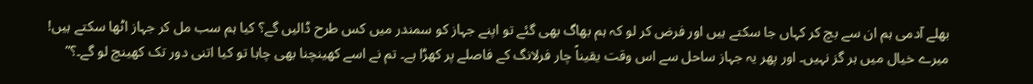بھلے آدمی ہم ان سے بچ کر کہاں جا سکتے ہیں اور فرض کر لو کہ ہم بھاگ بھی گئے تو اپنے جہاز کو سمندر میں کس طرح ڈالیں گے؟ کیا ہم سب مل کر جہاز اٹھا سکتے ہیں! میرے خیال میں ہر گز نہیں۔ اور پھر یہ جہاز ساحل سے اس وقت یقیناً چار فرلانگ کے فاصلے پر کھڑا ہے۔ تم نے اسے کھینچنا بھی چاہا تو کیا اتنی دور تک کھینچ لو گے۔؟”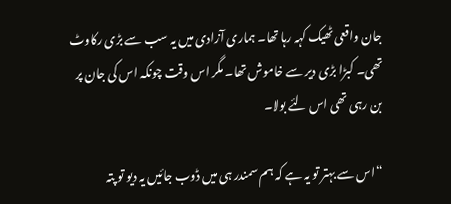جان واقعی ٹھیک کہہ رہا تھا۔ ہماری آزادی میں یہ سب سے بڑی رکاوٹ تھی۔ کبڑا بڑی دیر سے خاموش تھا۔ مگر اس وقت چونکہ اس کی جان پر بن رہی تھی اس لئے بولا۔

“اس سے بہتر تو یہ ہے کہ ہم سمندر ہی میں ڈوب جائیں یہ دیو تو پتہ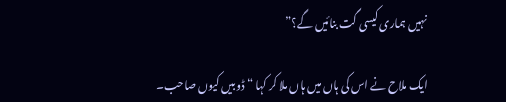نہیں ہماری کیسی گت بنائیں گے؟”

ایک ملاح نے اس کی ہاں میں ہاں ملا کر کہا “ڈوبیں کیوں صاحب۔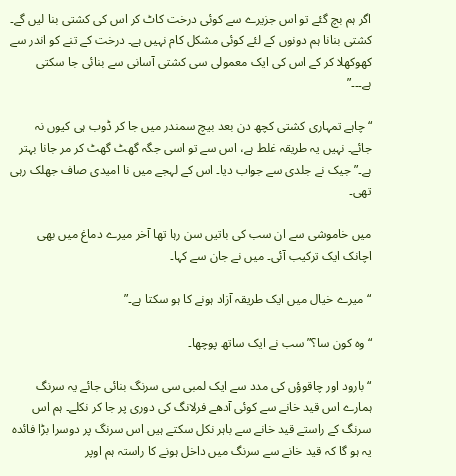اگر ہم بچ گئے تو اس جزیرے سے کوئی درخت کاٹ کر اس کی کشتی بنا لیں گے۔ کشتی بنانا ہم دونوں کے لئے کوئی مشکل کام نہیں ہے۔ درخت کے تنے کو اندر سے کھوکھلا کر کے اس کی ایک معمولی سی کشتی آسانی سے بنائی جا سکتی ہے۔۔۔”

“چاہے تمہاری کشتی کچھ دن بعد بیچ سمندر میں جا کر ڈوب ہی کیوں نہ جائے۔ نہیں یہ طریقہ غلط ہے، اس سے تو اسی جگہ گھٹ گھٹ کر مر جانا بہتر ہے۔” جیک نے جلدی سے جواب دیا۔ اس کے لہجے میں نا امیدی صاف جھلک رہی تھی۔

میں خاموشی سے ان سب کی باتیں سن رہا تھا آخر میرے دماغ میں بھی اچانک ایک ترکیب آئی۔ میں نے جان سے کہا۔

“میرے خیال میں ایک طریقہ آزاد ہونے کا ہو سکتا ہے۔”

“وہ کون سا؟” سب نے ایک ساتھ پوچھا۔

“بارود اور چاقوؤں کی مدد سے ایک لمبی سی سرنگ بنائی جائے یہ سرنگ ہمارے اس قید خانے سے کوئی آدھے فرلانگ کی دوری پر جا کر نکلے۔ ہم اس سرنگ کے راستے قید خانے سے باہر نکل سکتے ہیں اس سرنگ پر دوسرا بڑا فائدہ یہ ہو گا کہ قید خانے سے سرنگ میں داخل ہونے کا راستہ ہم اوپر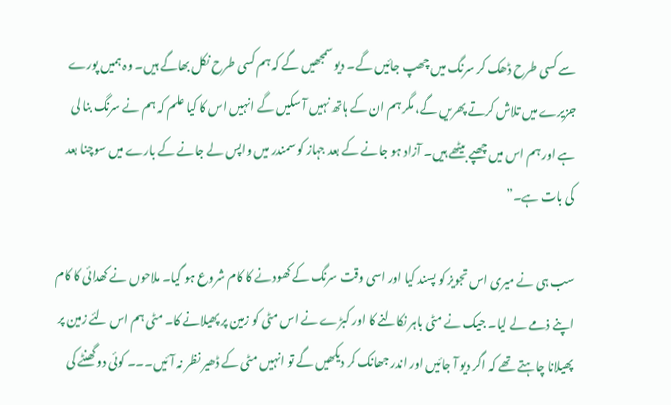سے کسی طرح ڈھک کر سرنگ میں چھپ جائیں گے۔ دیو سمجھیں گے کہ ہم کسی طرح نکل بھاگے ہیں۔ وہ ہمیں پورے جزیرے میں تلاش کرتے پھریں گے، مگر ہم ان کے ہاتھ نہیں آ سکیں گے انہیں اس کا کیا علم کہ ہم نے سرنگ بنا لی ہے اور ہم اس میں چھپے بیٹھے ہیں۔ آزاد ہو جانے کے بعد جہاز کو سمندر میں واپس لے جانے کے بارے میں سوچنا بعد کی بات ہے۔”

سب ہی نے میری اس تجویز کو پسند کیا اور اسی وقت سرنگ کے کھودنے کا کام شروع ہو گیا۔ ملاحوں نے کھدائی کا کام اپنے ذمے لے لیا۔ جیک نے مٹی باہر نکالنے کا اور کبڑے نے اس مٹی کو زمین پر پھیلانے کا۔ مٹی ہم اس لئے زمین پر پھیلانا چاہتے تھے کہ اگر دیو آ جائیں اور اندر جھانک کر دیکھیں گے تو انہیں مٹی کے ڈھیر نظر نہ آئیں۔۔۔ کوئی دو گھنٹے کی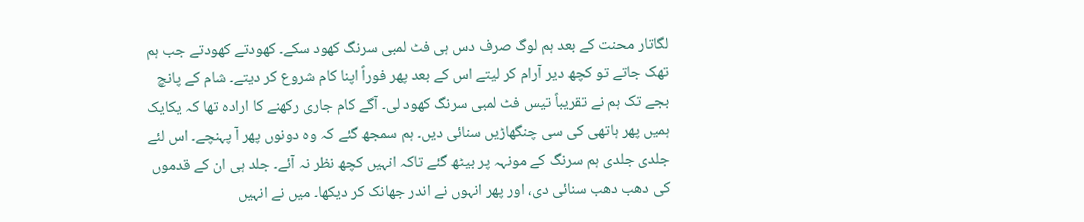لگاتار محنت کے بعد ہم لوگ صرف دس ہی فٹ لمبی سرنگ کھود سکے۔ کھودتے کھودتے جب ہم تھک جاتے تو کچھ دیر آرام کر لیتے اس کے بعد پھر فوراً اپنا کام شروع کر دیتے۔ شام کے پانچ بجے تک ہم نے تقریباً تیس فٹ لمبی سرنگ کھود لی۔ آگے کام جاری رکھنے کا ارادہ تھا کہ یکایک ہمیں پھر ہاتھی کی سی چنگھاڑیں سنائی دیں۔ ہم سمجھ گئے کہ وہ دونوں پھر آ پہنچے۔ اس لئے جلدی جلدی ہم سرنگ کے مونہہ پر بیٹھ گئے تاکہ انہیں کچھ نظر نہ آئے۔ جلد ہی ان کے قدموں کی دھب دھب سنائی دی، اور پھر انہوں نے اندر جھانک کر دیکھا۔ میں نے انہیں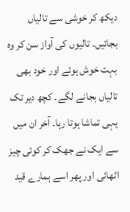دیکھ کر خوشی سے تالیاں بجائیں۔ تالیوں کی آواز سن کر وہ بہت خوش ہوئے اور خود بھی تالیاں بجانے لگے۔ کچھ دیر تک یہی تماشا ہوتا رہا۔ آخر ان میں سے ایک نے جھک کر کوئی چیز اٹھائی اور پھر اسے ہمارے قید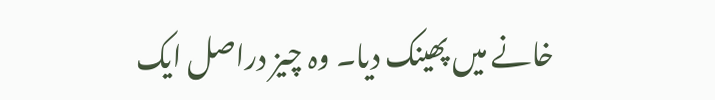خانے میں پھینک دیا۔ وہ چیز دراصل ایک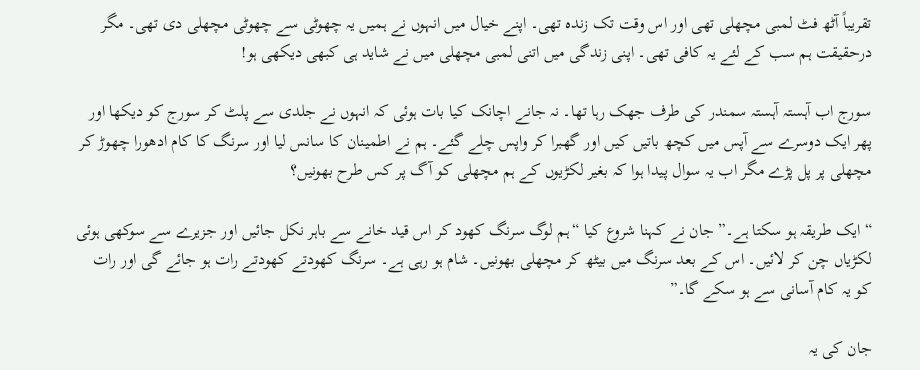تقریباً آٹھ فٹ لمبی مچھلی تھی اور اس وقت تک زندہ تھی۔ اپنے خیال میں انہوں نے ہمیں یہ چھوٹی سے چھوٹی مچھلی دی تھی۔ مگر درحقیقت ہم سب کے لئے یہ کافی تھی۔ اپنی زندگی میں اتنی لمبی مچھلی میں نے شاید ہی کبھی دیکھی ہو!

سورج اب آہستہ آہستہ سمندر کی طرف جھک رہا تھا۔ نہ جانے اچانک کیا بات ہوئی کہ انہوں نے جلدی سے پلٹ کر سورج کو دیکھا اور پھر ایک دوسرے سے آپس میں کچھ باتیں کیں اور گھبرا کر واپس چلے گئے۔ ہم نے اطمینان کا سانس لیا اور سرنگ کا کام ادھورا چھوڑ کر مچھلی پر پل پڑے مگر اب یہ سوال پیدا ہوا کہ بغیر لکڑیوں کے ہم مچھلی کو آگ پر کس طرح بھونیں؟

“ایک طریقہ ہو سکتا ہے۔” جان نے کہنا شروع کیا “ہم لوگ سرنگ کھود کر اس قید خانے سے باہر نکل جائیں اور جزیرے سے سوکھی ہوئی لکڑیاں چن کر لائیں۔ اس کے بعد سرنگ میں بیٹھ کر مچھلی بھونیں۔ شام ہو رہی ہے۔ سرنگ کھودتے کھودتے رات ہو جائے گی اور رات کو یہ کام آسانی سے ہو سکے گا۔”

جان کی یہ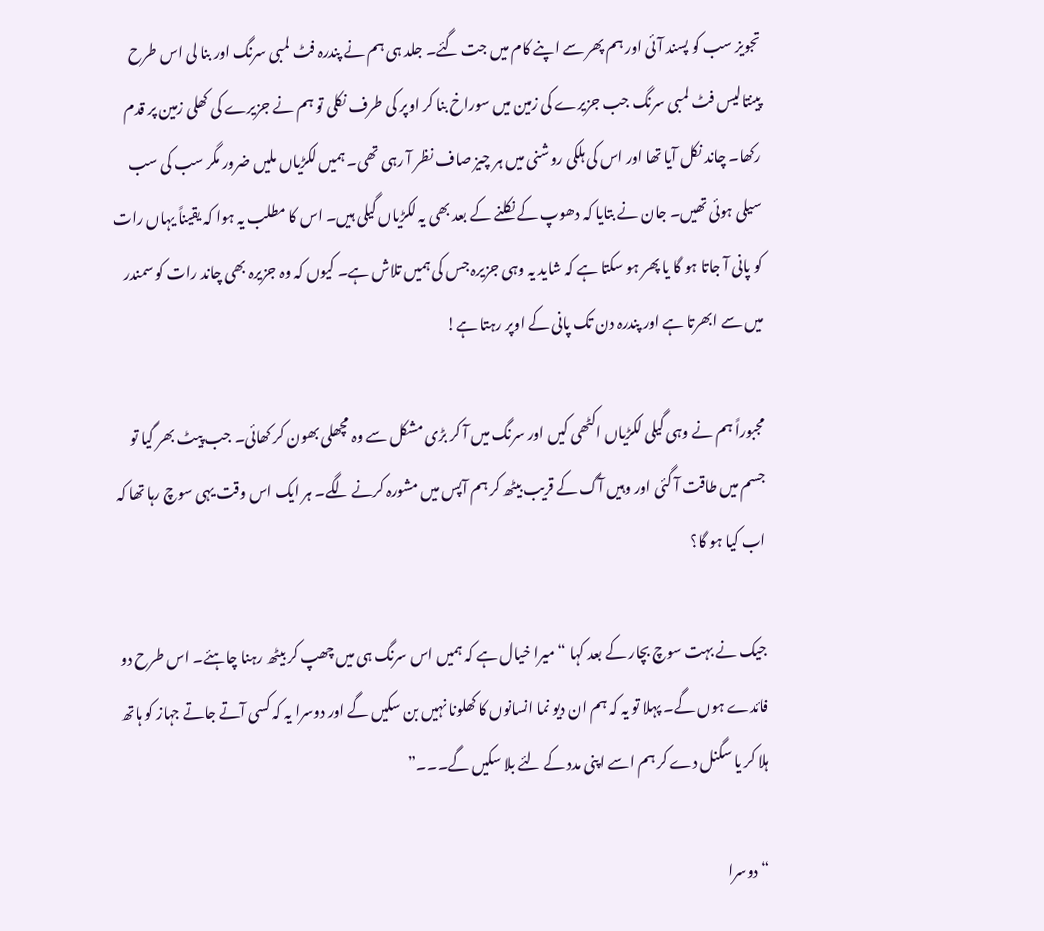تجویز سب کو پسند آئی اور ہم پھر سے اپنے کام میں جت گئے۔ جلد ہی ہم نے پندرہ فٹ لمبی سرنگ اور بنا لی اس طرح پینتالیس فٹ لمبی سرنگ جب جزیرے کی زمین میں سوراخ بنا کر اوپر کی طرف نکلی تو ہم نے جزیرے کی کھلی زمین پر قدم رکھا۔ چاند نکل آیا تھا اور اس کی ہلکی روشنی میں ہر چیز صاف نظر آ رہی تھی۔ ہمیں لکڑیاں ملیں ضرور مگر سب کی سب سیلی ہوئی تھیں۔ جان نے بتایا کہ دھوپ کے نکلنے کے بعد بھی یہ لکڑیاں گیلی ہیں۔ اس کا مطلب یہ ہوا کہ یقیناً یہاں رات کو پانی آ جاتا ہو گا یا پھر ہو سکتا ہے کہ شاید یہ وہی جزیرہ جس کی ہمیں تلاش ہے۔ کیوں کہ وہ جزیرہ بھی چاند رات کو سمندر میں سے ابھرتا ہے اور پندرہ دن تک پانی کے اوپر رہتا ہے!

مجبوراً ہم نے وہی گیلی لکڑیاں اکٹھی کیں اور سرنگ میں آ کر بڑی مشکل سے وہ مچھلی بھون کر کھائی۔ جب پیٹ بھر گیا تو جسم میں طاقت آ گئی اور وہیں آگ کے قریب بیٹھ کر ہم آپس میں مشورہ کرنے لگے۔ ہر ایک اس وقت یہی سوچ رہا تھا کہ اب کیا ہو گا؟

جیک نے بہت سوچ بچار کے بعد کہا “میرا خیال ہے کہ ہمیں اس سرنگ ہی میں چھپ کر بیٹھ رہنا چاہئے۔ اس طرح دو فائدے ہوں گے۔ پہلا تو یہ کہ ہم ان دیو نما انسانوں کا کھلونا نہیں بن سکیں گے اور دوسرا یہ کہ کسی آتے جاتے جہاز کو ہاتھ ہلا کر یا سگنل دے کر ہم اسے اپنی مدد کے لئے بلا سکیں گے۔۔۔”

“دوسرا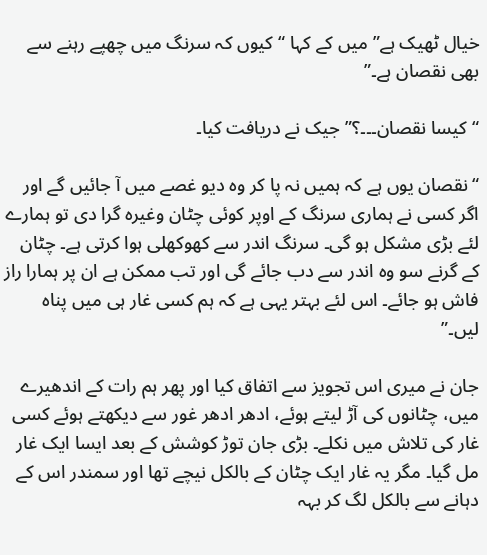خیال ٹھیک ہے” میں کے کہا “کیوں کہ سرنگ میں چھپے رہنے سے بھی نقصان ہے۔”

“کیسا نقصان۔۔۔؟” جیک نے دریافت کیا۔

“نقصان یوں ہے کہ ہمیں نہ پا کر وہ دیو غصے میں آ جائیں گے اور اگر کسی نے ہماری سرنگ کے اوپر کوئی چٹان وغیرہ گرا دی تو ہمارے لئے بڑی مشکل ہو گی۔ سرنگ اندر سے کھوکھلی ہوا کرتی ہے۔ چٹان کے گرنے سو وہ اندر سے دب جائے گی اور تب ممکن ہے ان پر ہمارا راز فاش ہو جائے۔ اس لئے بہتر یہی ہے کہ ہم کسی غار ہی میں پناہ لیں۔”

جان نے میری اس تجویز سے اتفاق کیا اور پھر ہم رات کے اندھیرے میں، چٹانوں کی آڑ لیتے ہوئے، ادھر ادھر غور سے دیکھتے ہوئے کسی غار کی تلاش میں نکلے۔ بڑی جان توڑ کوشش کے بعد ایسا ایک غار مل گیا۔ مگر یہ غار ایک چٹان کے بالکل نیچے تھا اور سمندر اس کے دہانے سے بالکل لگ کر بہہ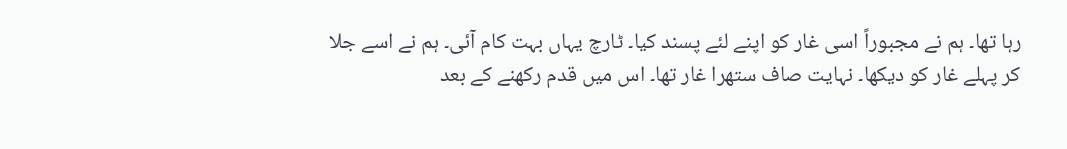رہا تھا۔ ہم نے مجبوراً اسی غار کو اپنے لئے پسند کیا۔ ٹارچ یہاں بہت کام آئی۔ ہم نے اسے جلا کر پہلے غار کو دیکھا۔ نہایت صاف ستھرا غار تھا۔ اس میں قدم رکھنے کے بعد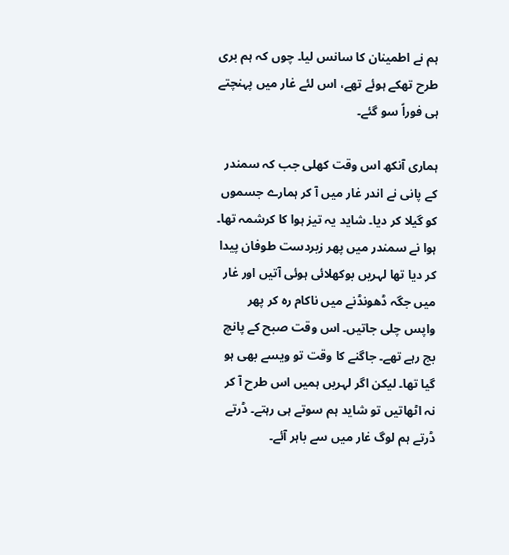ہم نے اطمینان کا سانس لیا۔ چوں کہ ہم بری طرح تھکے ہوئے تھے، اس لئے غار میں پہنچتے ہی فوراً سو گئے۔

ہماری آنکھ اس وقت کھلی جب کہ سمندر کے پانی نے اندر غار میں آ کر ہمارے جسموں کو گیلا کر دیا۔ شاید یہ تیز ہوا کا کرشمہ تھا۔ ہوا نے سمندر میں پھر زبردست طوفان پیدا کر دیا تھا لہریں بوکھلائی ہوئی آتیں اور غار میں جگہ ڈھونڈنے میں ناکام رہ کر پھر واپس چلی جاتیں۔ اس وقت صبح کے پانچ بج رہے تھے۔ جاگنے کا وقت تو ویسے بھی ہو گیا تھا۔ لیکن اگر لہریں ہمیں اس طرح آ کر نہ اٹھاتیں تو شاید ہم سوتے ہی رہتے۔ ڈرتے ڈرتے ہم لوگ غار میں سے باہر آئے۔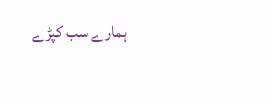ہمارے سب کپڑے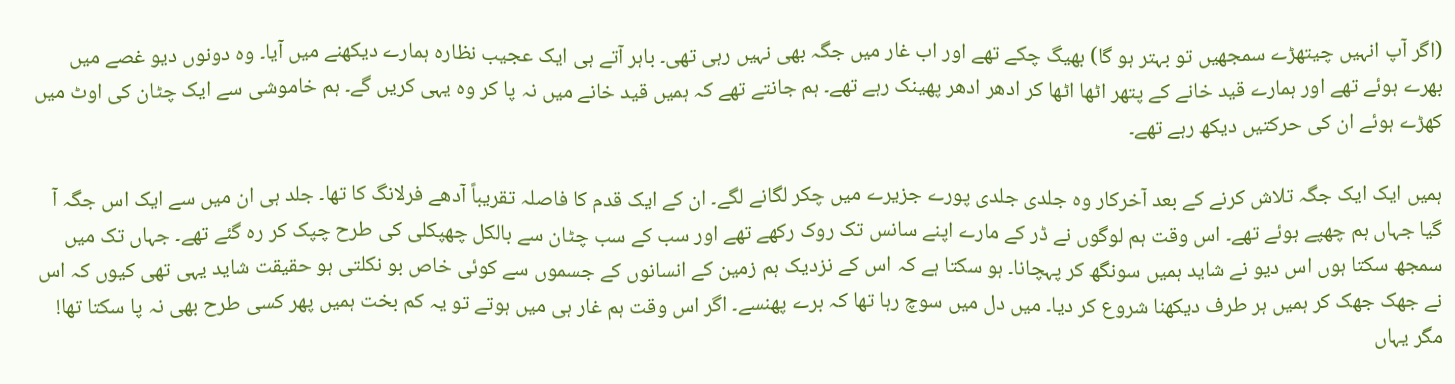(اگر آپ انہیں چیتھڑے سمجھیں تو بہتر ہو گا) بھیگ چکے تھے اور اب غار میں جگہ بھی نہیں رہی تھی۔ باہر آتے ہی ایک عجیب نظارہ ہمارے دیکھنے میں آیا۔ وہ دونوں دیو غصے میں بھرے ہوئے تھے اور ہمارے قید خانے کے پتھر اٹھا اٹھا کر ادھر ادھر پھینک رہے تھے۔ ہم جانتے تھے کہ ہمیں قید خانے میں نہ پا کر وہ یہی کریں گے۔ ہم خاموشی سے ایک چٹان کی اوٹ میں کھڑے ہوئے ان کی حرکتیں دیکھ رہے تھے۔

ہمیں ایک ایک جگہ تلاش کرنے کے بعد آخرکار وہ جلدی جلدی پورے جزیرے میں چکر لگانے لگے۔ ان کے ایک قدم کا فاصلہ تقریباً آدھے فرلانگ کا تھا۔ جلد ہی ان میں سے ایک اس جگہ آ گیا جہاں ہم چھپے ہوئے تھے۔ اس وقت ہم لوگوں نے ڈر کے مارے اپنے سانس تک روک رکھے تھے اور سب کے سب چٹان سے بالکل چھپکلی کی طرح چپک کر رہ گئے تھے۔ جہاں تک میں سمجھ سکتا ہوں اس دیو نے شاید ہمیں سونگھ کر پہچانا۔ ہو سکتا ہے کہ اس کے نزدیک ہم زمین کے انسانوں کے جسموں سے کوئی خاص بو نکلتی ہو حقیقت شاید یہی تھی کیوں کہ اس نے جھک جھک کر ہمیں ہر طرف دیکھنا شروع کر دیا۔ میں دل میں سوچ رہا تھا کہ برے پھنسے۔ اگر اس وقت ہم غار ہی میں ہوتے تو یہ کم بخت ہمیں پھر کسی طرح بھی نہ پا سکتا تھا! مگر یہاں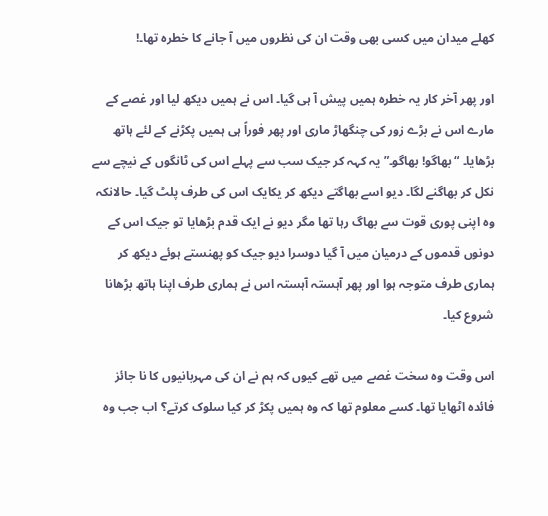کھلے میدان میں کسی بھی وقت ان کی نظروں میں آ جانے کا خطرہ تھا۔!

اور پھر آخر کار یہ خطرہ ہمیں پیش آ ہی گیا۔ اس نے ہمیں دیکھ لیا اور غصے کے مارے اس نے بڑے زور کی چنگھاڑ ماری اور پھر فوراً ہی ہمیں پکڑنے کے لئے ہاتھ بڑھایا۔ “بھاگو! بھاگو۔” یہ کہہ کر جیک سب سے پہلے اس کی ٹانگوں کے نیچے سے نکل کر بھاگنے لگا۔ دیو اسے بھاگتے دیکھ کر یکایک اس کی طرف پلٹ گیا۔ حالانکہ وہ اپنی پوری قوت سے بھاگ رہا تھا مگر دیو نے ایک قدم بڑھایا تو جیک اس کے دونوں قدموں کے درمیان میں آ گیا دوسرا دیو جیک کو پھنستے ہوئے دیکھ کر ہماری طرف متوجہ ہوا اور پھر آہستہ آہستہ اس نے ہماری طرف اپنا ہاتھ بڑھانا شروع کیا۔

اس وقت وہ سخت غصے میں تھے کیوں کہ ہم نے ان کی مہربانیوں کا نا جائز فائدہ اٹھایا تھا۔ کسے معلوم تھا کہ وہ ہمیں پکڑ کر کیا سلوک کرتے؟ اب جب وہ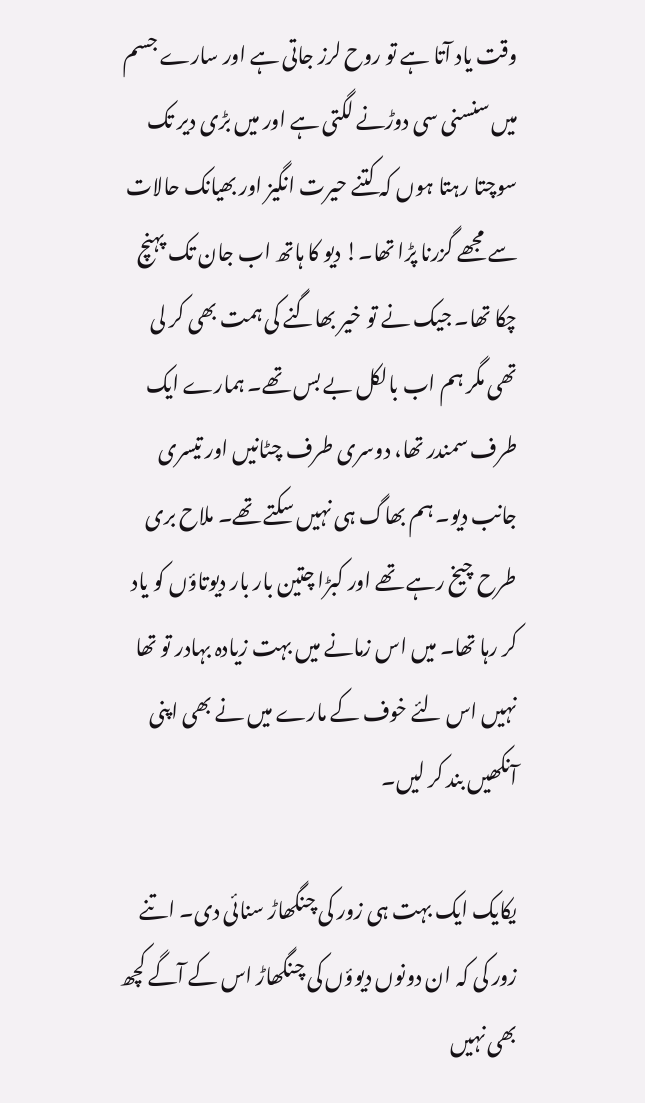وقت یاد آتا ہے تو روح لرز جاتی ہے اور سارے جسم میں سنسنی سی دوڑنے لگتی ہے اور میں بڑی دیر تک سوچتا رہتا ہوں کہ کتنے حیرت انگیز اور بھیانک حالات سے مجھے گزرنا پڑا تھا۔! دیو کا ہاتھ اب جان تک پہنچ چکا تھا۔ جیک نے تو خیر بھاگنے کی ہمت بھی کر لی تھی مگر ہم اب بالکل بے بس تھے۔ ہمارے ایک طرف سمندر تھا، دوسری طرف چٹانیں اور تیسری جانب دیو۔ ہم بھاگ ہی نہیں سکتے تھے۔ ملاح بری طرح چیخ رہے تھے اور کبڑا چتین بار بار دیوتاؤں کو یاد کر رہا تھا۔ میں اس زمانے میں بہت زیادہ بہادر تو تھا نہیں اس لئے خوف کے مارے میں نے بھی اپنی آنکھیں بند کر لیں۔

یکایک ایک بہت ہی زور کی چنگھاڑ سنائی دی۔ اتنے زور کی کہ ان دونوں دیوؤں کی چنگھاڑ اس کے آگے کچھ بھی نہیں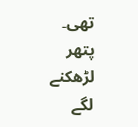تھی۔ پتھر لڑھکنے لگے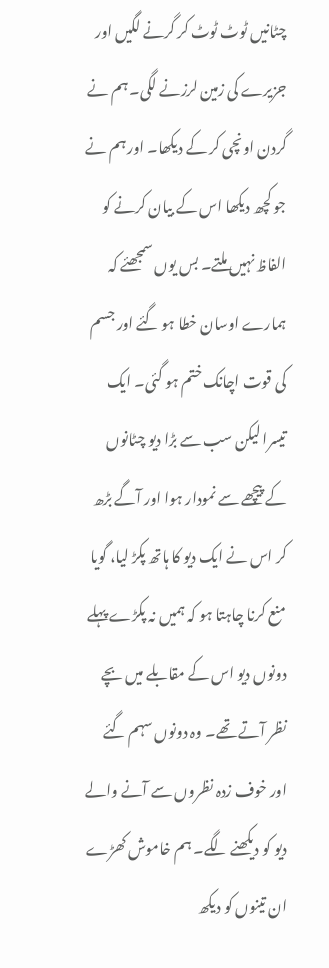چٹانیں ٹوٹ ٹوٹ کر گرنے لگیں اور جزیرے کی زمین لرزنے لگی۔ ہم نے گردن اونچی کر کے دیکھا۔ اور ہم نے جو کچھ دیکھا اس کے بیان کرنے کو الفاظ نہیں ملتے۔ بس یوں سمجھئے کہ ہمارے اوسان خطا ہو گئے اور جسم کی قوت اچانک ختم ہو گئی۔ ایک تیسرا لیکن سب سے بڑا دیو چٹانوں کے پیچھے سے نمودار ہوا اور آگے بڑھ کر اس نے ایک دیو کا ہاتھ پکڑ لیا، گویا منع کرنا چاہتا ہو کہ ہمیں نہ پکڑے پہلے دونوں دیو اس کے مقابلے میں بچے نظر آتے تھے۔ وہ دونوں سہم گئے اور خوف زدہ نظروں سے آنے والے دیو کو دیکھنے لگے۔ ہم خاموش کھڑے ان تینوں کو دیکھ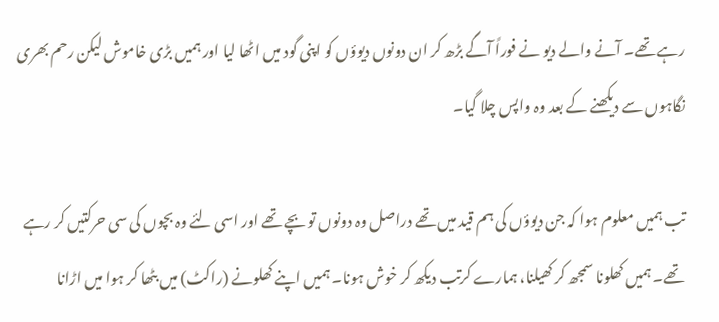رہے تھے۔ آنے والے دیو نے فوراً آگے بڑھ کر ان دونوں دیوؤں کو اپنی گود میں اٹھا لیا اور ہمیں بڑی خاموش لیکن رحم بھری نگاہوں سے دیکھنے کے بعد وہ واپس چلا گیا۔

تب ہمیں معلوم ہوا کہ جن دیوؤں کی ہم قید میں تھے دراصل وہ دونوں تو بچے تھے اور اسی لئے وہ بچوں کی سی حرکتیں کر رہے تھے۔ ہمیں کھلونا سمجھ کر کھیلنا، ہمارے کرتب دیکھ کر خوش ہونا۔ ہمیں اپنے کھلونے (راکٹ) میں بٹھا کر ہوا میں اڑانا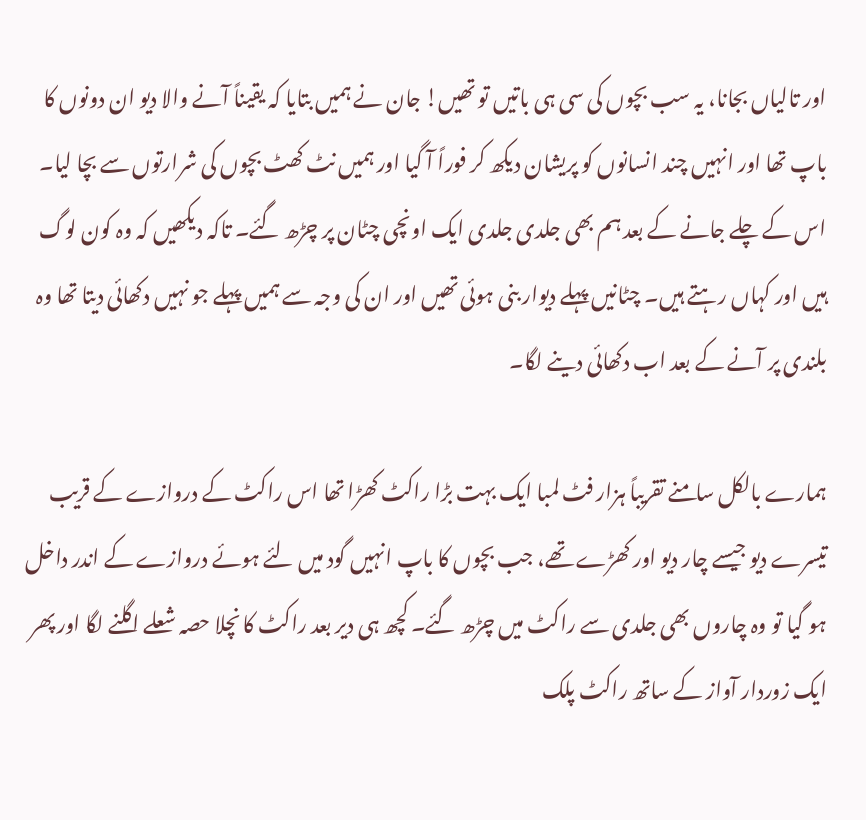اور تالیاں بجانا، یہ سب بچوں کی سی ہی باتیں تو تھیں! جان نے ہمیں بتایا کہ یقیناً آنے والا دیو ان دونوں کا باپ تھا اور انہیں چند انسانوں کو پریشان دیکھ کر فوراً آ گیا اور ہمیں نٹ کھٹ بچوں کی شرارتوں سے بچا لیا۔ اس کے چلے جانے کے بعد ہم بھی جلدی جلدی ایک اونچی چٹان پر چڑھ گئے۔ تاکہ دیکھیں کہ وہ کون لوگ ہیں اور کہاں رہتے ہیں۔ چٹانیں پہلے دیوار بنی ہوئی تھیں اور ان کی وجہ سے ہمیں پہلے جو نہیں دکھائی دیتا تھا وہ بلندی پر آنے کے بعد اب دکھائی دینے لگا۔

ہمارے بالکل سامنے تقریباً ہزار فٹ لمبا ایک بہت بڑا راکٹ کھڑا تھا اس راکٹ کے دروازے کے قریب تیسرے دیو جیسے چار دیو اور کھڑے تھے، جب بچوں کا باپ انہیں گود میں لئے ہوئے دروازے کے اندر داخل ہو گیا تو وہ چاروں بھی جلدی سے راکٹ میں چڑھ گئے۔ کچھ ہی دیر بعد راکٹ کا نچلا حصہ شعلے اگلنے لگا اور پھر ایک زوردار آواز کے ساتھ راکٹ پلک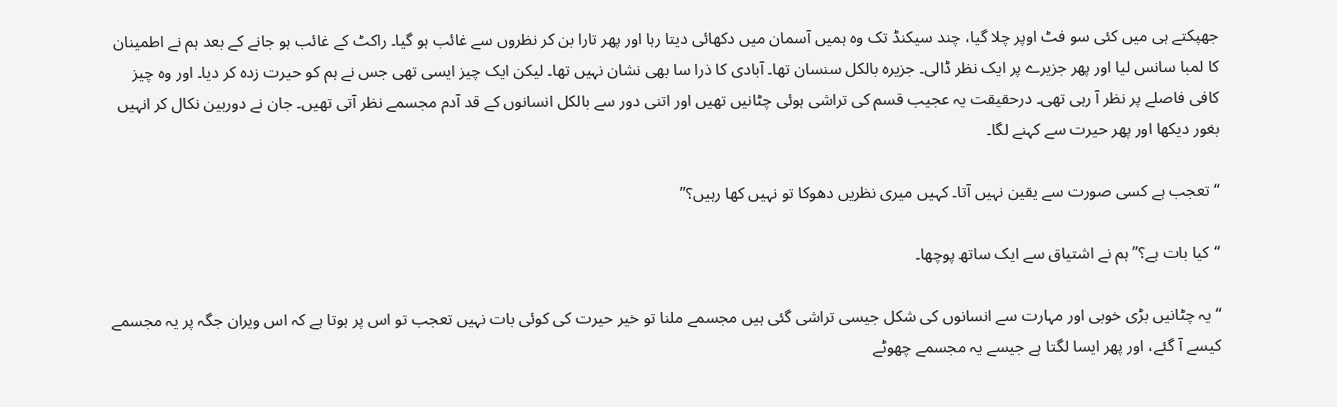جھپکتے ہی میں کئی سو فٹ اوپر چلا گیا، چند سیکنڈ تک وہ ہمیں آسمان میں دکھائی دیتا رہا اور پھر تارا بن کر نظروں سے غائب ہو گیا۔ راکٹ کے غائب ہو جانے کے بعد ہم نے اطمینان کا لمبا سانس لیا اور پھر جزیرے پر ایک نظر ڈالی۔ جزیرہ بالکل سنسان تھا۔ آبادی کا ذرا سا بھی نشان نہیں تھا۔ لیکن ایک چیز ایسی تھی جس نے ہم کو حیرت زدہ کر دیا۔ اور وہ چیز کافی فاصلے پر نظر آ رہی تھی۔ درحقیقت یہ عجیب قسم کی تراشی ہوئی چٹانیں تھیں اور اتنی دور سے بالکل انسانوں کے قد آدم مجسمے نظر آتی تھیں۔ جان نے دوربین نکال کر انہیں بغور دیکھا اور پھر حیرت سے کہنے لگا۔

“تعجب ہے کسی صورت سے یقین نہیں آتا۔ کہیں میری نظریں دھوکا تو نہیں کھا رہیں؟”

“کیا بات ہے؟” ہم نے اشتیاق سے ایک ساتھ پوچھا۔

“یہ چٹانیں بڑی خوبی اور مہارت سے انسانوں کی شکل جیسی تراشی گئی ہیں مجسمے ملنا تو خیر حیرت کی کوئی بات نہیں تعجب تو اس پر ہوتا ہے کہ اس ویران جگہ پر یہ مجسمے کیسے آ گئے، اور پھر ایسا لگتا ہے جیسے یہ مجسمے چھوٹے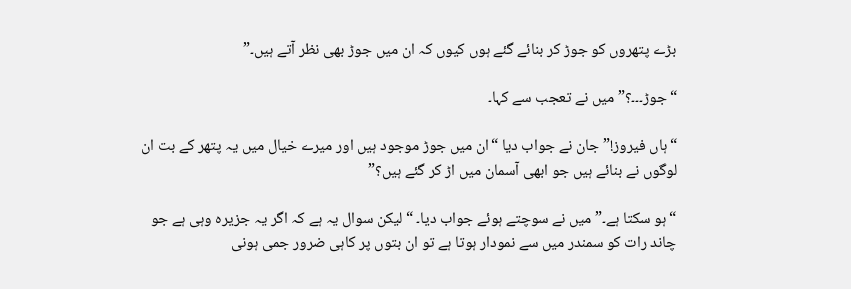بڑے پتھروں کو جوڑ کر بنائے گئے ہوں کیوں کہ ان میں جوڑ بھی نظر آتے ہیں۔”

“جوڑ۔۔۔؟” میں نے تعجب سے کہا۔

“ہاں فیروز!” جان نے جواب دیا “ان میں جوڑ موجود ہیں اور میرے خیال میں یہ پتھر کے بت ان لوگوں نے بنائے ہیں جو ابھی آسمان میں اڑ کر گئے ہیں؟”

“ہو سکتا ہے۔” میں نے سوچتے ہوئے جواب دیا۔ “لیکن سوال یہ ہے کہ اگر یہ جزیرہ وہی ہے جو چاند رات کو سمندر میں سے نمودار ہوتا ہے تو ان بتوں پر کاہی ضرور جمی ہونی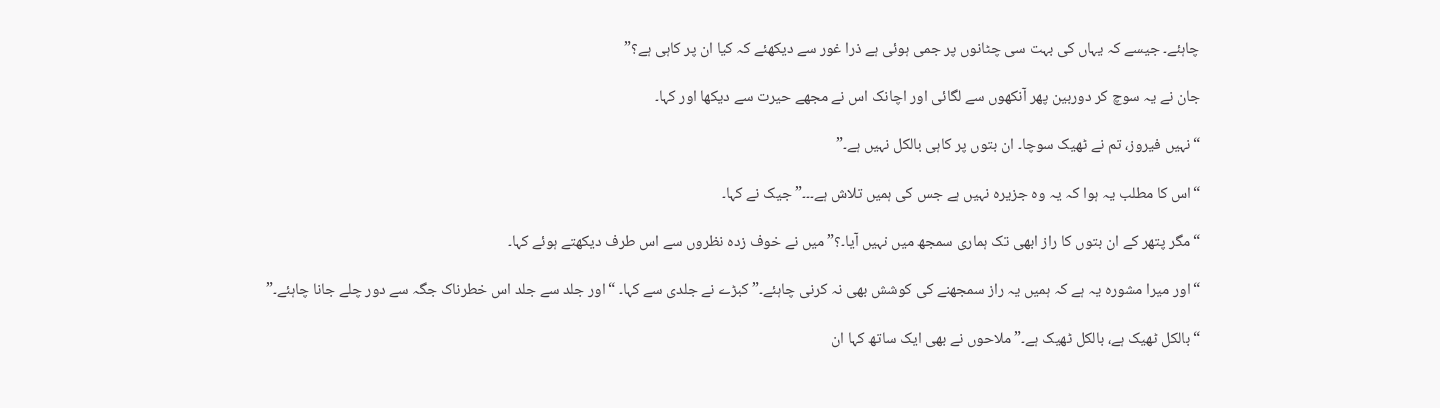چاہئے۔ جیسے کہ یہاں کی بہت سی چٹانوں پر جمی ہوئی ہے ذرا غور سے دیکھئے کہ کیا ان پر کاہی ہے؟”

جان نے یہ سوچ کر دوربین پھر آنکھوں سے لگائی اور اچانک اس نے مجھے حیرت سے دیکھا اور کہا۔

“نہیں فیروز، تم نے ٹھیک سوچا۔ ان بتوں پر کاہی بالکل نہیں ہے۔”

“اس کا مطلب یہ ہوا کہ یہ وہ جزیرہ نہیں ہے جس کی ہمیں تلاش ہے۔۔۔” جیک نے کہا۔

“مگر پتھر کے ان بتوں کا راز ابھی تک ہماری سمجھ میں نہیں آیا۔؟” میں نے خوف زدہ نظروں سے اس طرف دیکھتے ہوئے کہا۔

“اور میرا مشورہ یہ ہے کہ ہمیں یہ راز سمجھنے کی کوشش بھی نہ کرنی چاہئے۔” کبڑے نے جلدی سے کہا۔ “اور جلد سے جلد اس خطرناک جگہ سے دور چلے جانا چاہئے۔”

“بالکل ٹھیک ہے، بالکل ٹھیک ہے۔” ملاحوں نے بھی ایک ساتھ کہا ان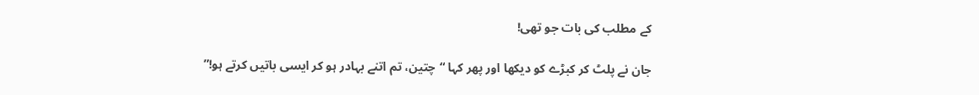کے مطلب کی بات جو تھی!

جان نے پلٹ کر کبڑے کو دیکھا اور پھر کہا “چتین، تم اتنے بہادر ہو کر ایسی باتیں کرتے ہو!”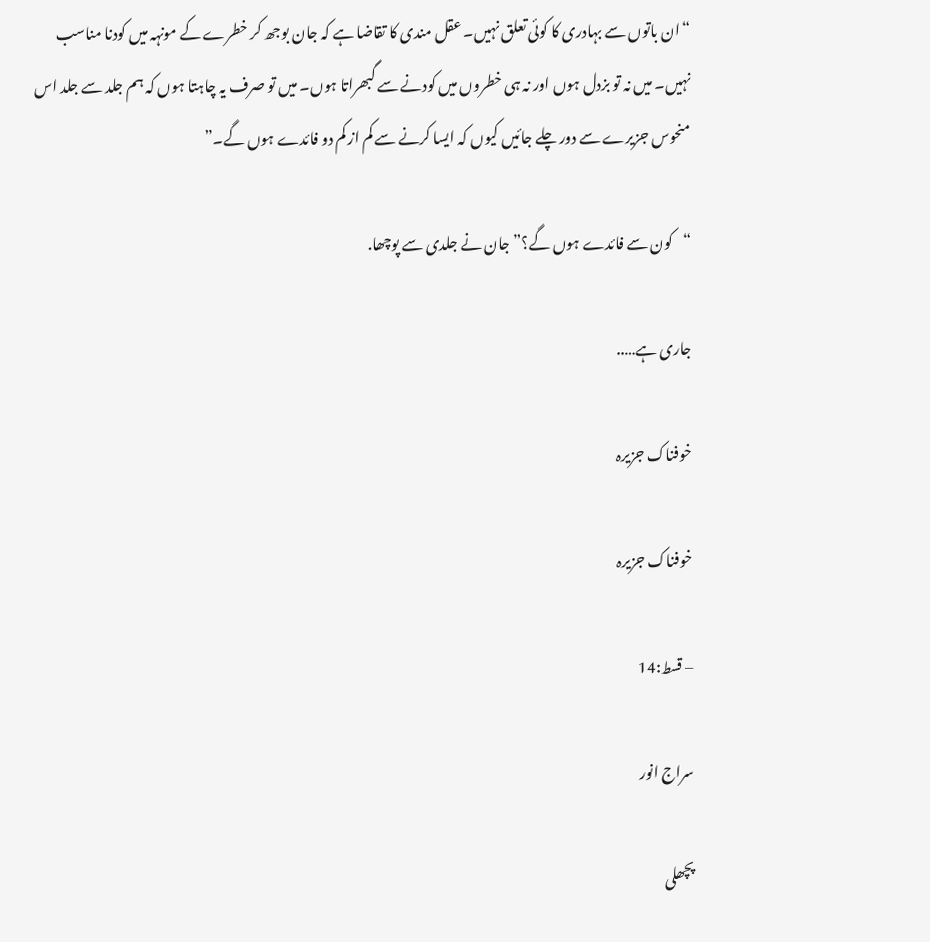“ان باتوں سے بہادری کا کوئی تعلق نہیں۔ عقل مندی کا تقاضا ہے کہ جان بوجھ کر خطرے کے مونہہ میں کودنا مناسب نہیں۔ میں نہ تو بزدل ہوں اور نہ ہی خطروں میں کودنے سے گبھراتا ہوں۔ میں تو صرف یہ چاہتا ہوں کہ ہم جلد سے جلد اس منحوس جزیرے سے دور چلے جائیں کیوں کہ ایسا کرنے سے کم از کم دو فائدے ہوں گے۔”

“کون سے فائدے ہوں گے؟” جان نے جلدی سے پوچھا.

جاری ہے…..

خوفناک جزیرہ

خوفناک جزیرہ

– قسط:14

سراج انور

پچھلی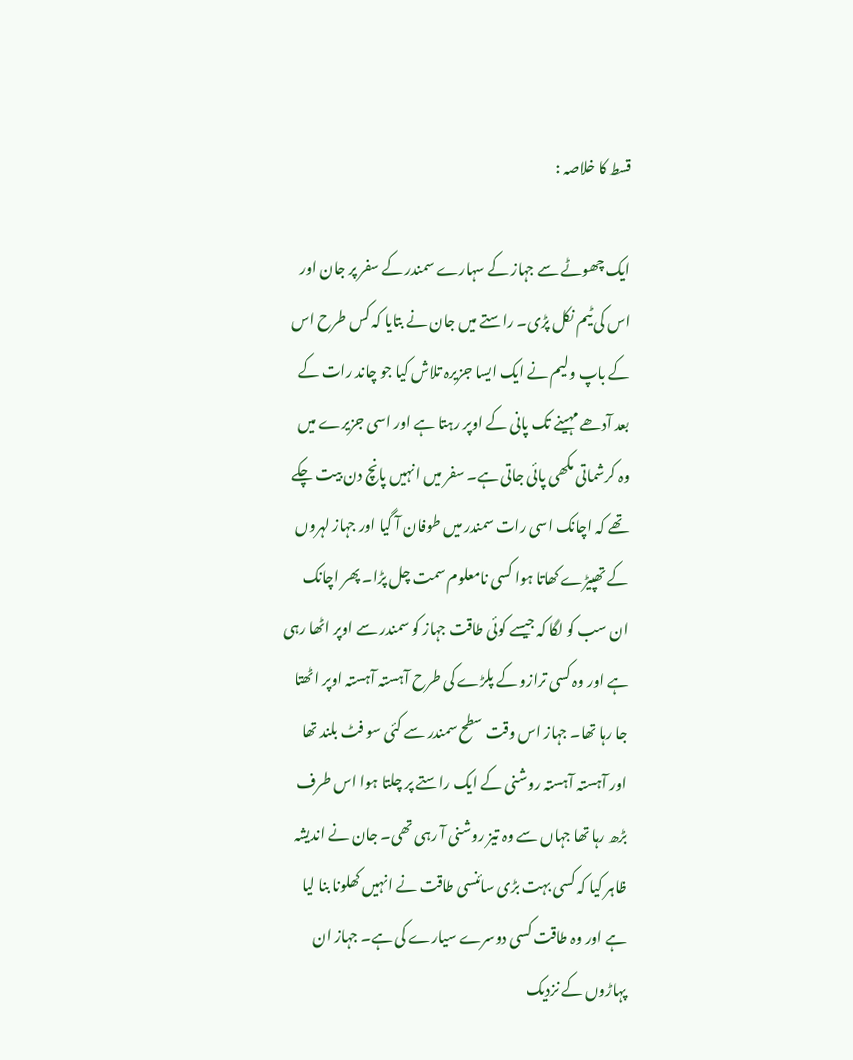قسط کا خلاصہ :

ایک چھوٹے سے جہاز کے سہارے سمندر کے سفر پر جان اور اس کی ٹیم نکل پڑی۔ راستے میں جان نے بتایا کہ کس طرح اس کے باپ ولیم نے ایک ایسا جزیرہ تلاش کیا جو چاند رات کے بعد آدھے مہینے تک پانی کے اوپر رہتا ہے اور اسی جزیرے میں وہ کرشماتی مکھی پائی جاتی ہے۔ سفر میں انہیں پانچ دن بیت چکے تھے کہ اچانک اسی رات سمندر میں طوفان آ گیا اور جہاز لہروں کے تھپیڑے کھاتا ہوا کسی نامعلوم سمت چل پڑا۔ پھر اچانک ان سب کو لگا کہ جیسے کوئی طاقت جہاز کو سمندر سے اوپر اٹھا رہی ہے اور وہ کسی ترازو کے پلڑے کی طرح آہستہ آہستہ اوپر اٹھتا جا رہا تھا۔ جہاز اس وقت سطح سمندر سے کئی سو فٹ بلند تھا اور آہستہ آہستہ روشنی کے ایک راستے پر چلتا ہوا اس طرف بڑھ رہا تھا جہاں سے وہ تیز روشنی آ رہی تھی۔ جان نے اندیشہ ظاہر کیا کہ کسی بہت بڑی سائنسی طاقت نے انہیں کھلونا بنا لیا ہے اور وہ طاقت کسی دوسرے سیارے کی ہے۔ جہاز ان پہاڑوں کے نزدیک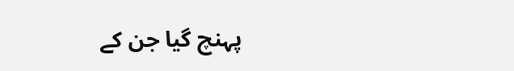پہنچ گیا جن کے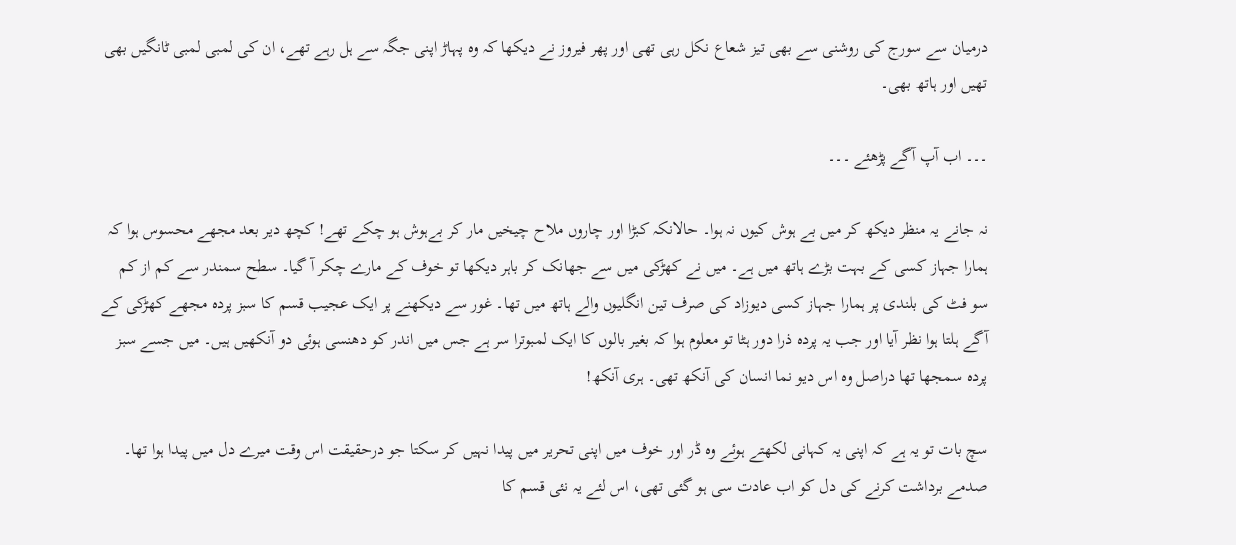درمیان سے سورج کی روشنی سے بھی تیز شعاع نکل رہی تھی اور پھر فیروز نے دیکھا کہ وہ پہاڑ اپنی جگہ سے ہل رہے تھے، ان کی لمبی لمبی ٹانگیں بھی تھیں اور ہاتھ بھی۔

۔۔۔ اب آپ آگے پڑھئے ۔۔۔

نہ جانے یہ منظر دیکھ کر میں بے ہوش کیوں نہ ہوا۔ حالانکہ کبڑا اور چاروں ملاح چیخیں مار کر بےہوش ہو چکے تھے! کچھ دیر بعد مجھے محسوس ہوا کہ ہمارا جہاز کسی کے بہت بڑے ہاتھ میں ہے۔ میں نے کھڑکی میں سے جھانک کر باہر دیکھا تو خوف کے مارے چکر آ گیا۔ سطح سمندر سے کم از کم سو فٹ کی بلندی پر ہمارا جہاز کسی دیوزاد کی صرف تین انگلیوں والے ہاتھ میں تھا۔ غور سے دیکھنے پر ایک عجیب قسم کا سبز پردہ مجھے کھڑکی کے آگے ہلتا ہوا نظر آیا اور جب یہ پردہ ذرا دور ہٹا تو معلوم ہوا کہ بغیر بالوں کا ایک لمبوترا سر ہے جس میں اندر کو دھنسی ہوئی دو آنکھیں ہیں۔ میں جسے سبز پردہ سمجھا تھا دراصل وہ اس دیو نما انسان کی آنکھ تھی۔ ہری آنکھ!

سچ بات تو یہ ہے کہ اپنی یہ کہانی لکھتے ہوئے وہ ڈر اور خوف میں اپنی تحریر میں پیدا نہیں کر سکتا جو درحقیقت اس وقت میرے دل میں پیدا ہوا تھا۔ صدمے برداشت کرنے کی دل کو اب عادت سی ہو گئی تھی، اس لئے یہ نئی قسم کا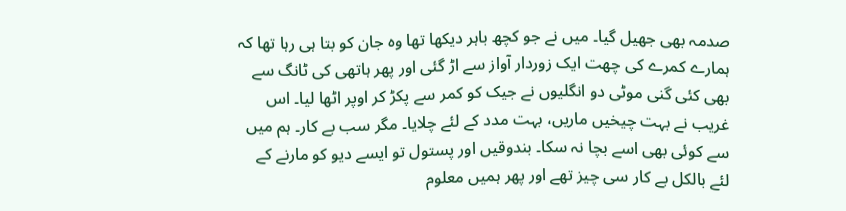صدمہ بھی جھیل گیا۔ میں نے جو کچھ باہر دیکھا تھا وہ جان کو بتا ہی رہا تھا کہ ہمارے کمرے کی چھت ایک زوردار آواز سے اڑ گئی اور پھر ہاتھی کی ٹانگ سے بھی کئی گنی موٹی دو انگلیوں نے جیک کو کمر سے پکڑ کر اوپر اٹھا لیا۔ اس غریب نے بہت چیخیں ماریں، بہت مدد کے لئے چلایا۔ مگر سب بے کار۔ ہم میں سے کوئی بھی اسے بچا نہ سکا۔ بندوقیں اور پستول تو ایسے دیو کو مارنے کے لئے بالکل بے کار سی چیز تھے اور پھر ہمیں معلوم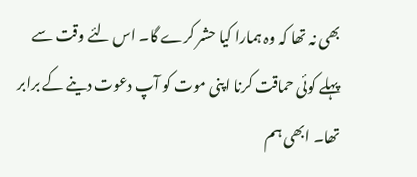بھی نہ تھا کہ وہ ہمارا کیا حشر کرے گا۔ اس لئے وقت سے پہلے کوئی حماقت کرنا اپنی موت کو آپ دعوت دینے کے برابر تھا۔ ابھی ہم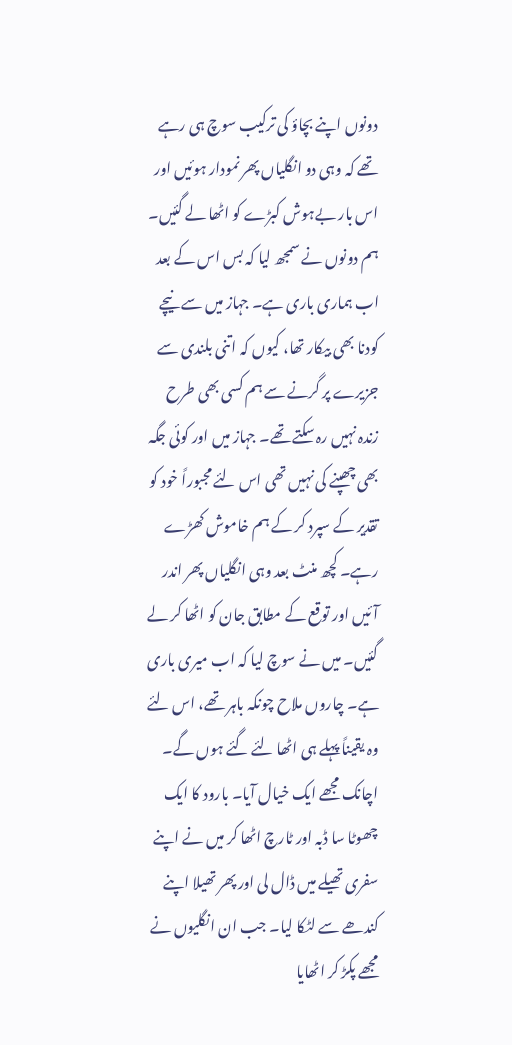دونوں اپنے بچاؤ کی ترکیب سوچ ہی رہے تھے کہ وہی دو انگلیاں پھر نمودار ہوئیں اور اس بار بےہوش کبڑے کو اٹھا لے گئیں۔ ہم دونوں نے سمجھ لیا کہ بس اس کے بعد اب ہماری باری ہے۔ جہاز میں سے نیچے کودنا بھی بیکار تھا، کیوں کہ اتنی بلندی سے جزیرے پر گرنے سے ہم کسی بھی طرح زندہ نہیں رہ سکتے تھے۔ جہاز میں اور کوئی جگہ بھی چھپنے کی نہیں تھی اس لئے مجبوراً خود کو تقدیر کے سپرد کر کے ہم خاموش کھڑے رہے۔ کچھ منٹ بعد وہی انگلیاں پھر اندر آئیں اور توقع کے مطابق جان کو اٹھا کر لے گئیں۔ میں نے سوچ لیا کہ اب میری باری ہے۔ چاروں ملاح چونکہ باہر تھے، اس لئے وہ یقیناً پہلے ہی اٹھا لئے گئے ہوں گے۔ اچانک مجھے ایک خیال آیا۔ بارود کا ایک چھوٹا سا ڈبہ اور ٹارچ اٹھا کر میں نے اپنے سفری تھیلے میں ڈال لی اور پھر تھیلا اپنے کندھے سے لٹکا لیا۔ جب ان انگلیوں نے مجھے پکڑ کر اٹھایا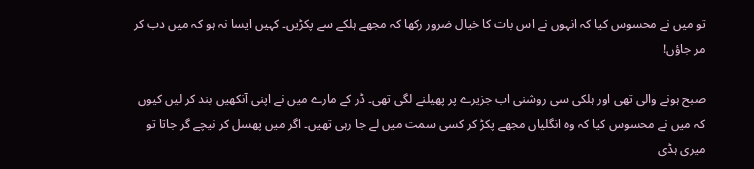تو میں نے محسوس کیا کہ انہوں نے اس بات کا خیال ضرور رکھا کہ مجھے ہلکے سے پکڑیں۔ کہیں ایسا نہ ہو کہ میں دب کر مر جاؤں!

صبح ہونے والی تھی اور ہلکی سی روشنی اب جزیرے پر پھیلنے لگی تھی۔ ڈر کے مارے میں نے اپنی آنکھیں بند کر لیں کیوں کہ میں نے محسوس کیا کہ وہ انگلیاں مجھے پکڑ کر کسی سمت میں لے جا رہی تھیں۔ اگر میں پھسل کر نیچے گر جاتا تو میری ہڈی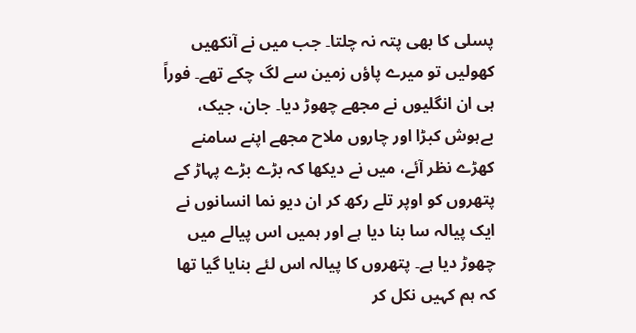پسلی کا بھی پتہ نہ چلتا۔ جب میں نے آنکھیں کھولیں تو میرے پاؤں زمین سے لگ چکے تھے۔ فوراً ہی ان انگلیوں نے مجھے چھوڑ دیا۔ جان، جیک، بےہوش کبڑا اور چاروں ملاح مجھے اپنے سامنے کھڑے نظر آئے، میں نے دیکھا کہ بڑے بڑے پہاڑ کے پتھروں کو اوپر تلے رکھ کر ان دیو نما انسانوں نے ایک پیالہ سا بنا دیا ہے اور ہمیں اس پیالے میں چھوڑ دیا ہے۔ پتھروں کا پیالہ اس لئے بنایا گیا تھا کہ ہم کہیں نکل کر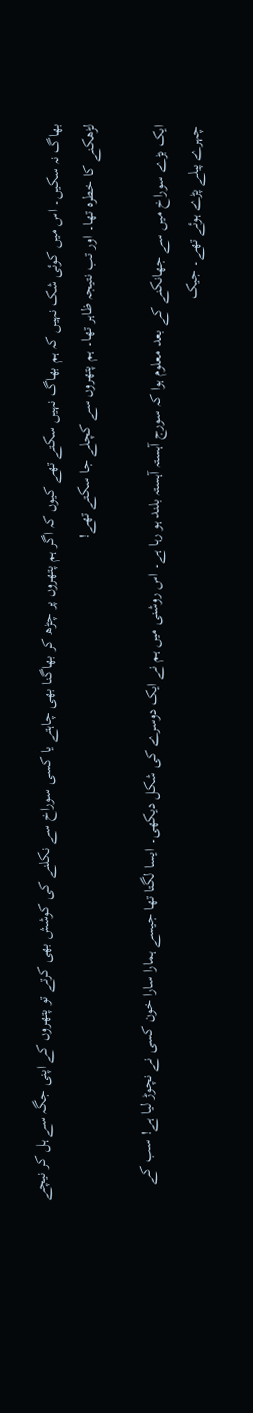بھاگ نہ سکیں۔ اس میں کوئی شک نہیں کہ ہم بھاگ نہیں سکتے تھے کیوں کہ اگر ہم پتھروں پر چڑھ کر بھاگنا بھی چاہتے یا کسی سوراخ سے نکلنے کی کوشش بھی کرتے تو پتھروں کے اپنی جگہ سے ہل کر نیچے لڑھکنے کا خطرہ تھا۔ اور تب نتیجہ ظاہر تھا۔ ہم پتھروں سے کچلے جا سکتے تھے!

ایک بڑے سوراخ میں سے جھانکنے کے بعد معلوم ہوا کہ سورج آہستہ آہستہ بلند ہو رہا ہے۔ اس روشنی میں ہم نے ایک دوسرے کی شکل دیکھی۔ ایسا لگتا تھا جیسے ہمارا سارا خون کسی نے نچوڑ لیا ہے! سب کے چہرے پیلے پڑے ہوئے تھے۔ جیک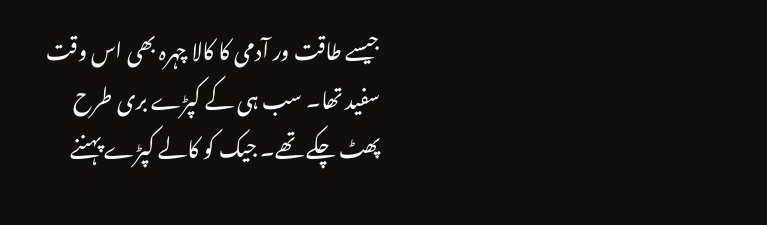جیسے طاقت ور آدمی کا کالا چہرہ بھی اس وقت سفید تھا۔ سب ہی کے کپڑے بری طرح پھٹ چکے تھے۔ جیک کو کالے کپڑے پہننے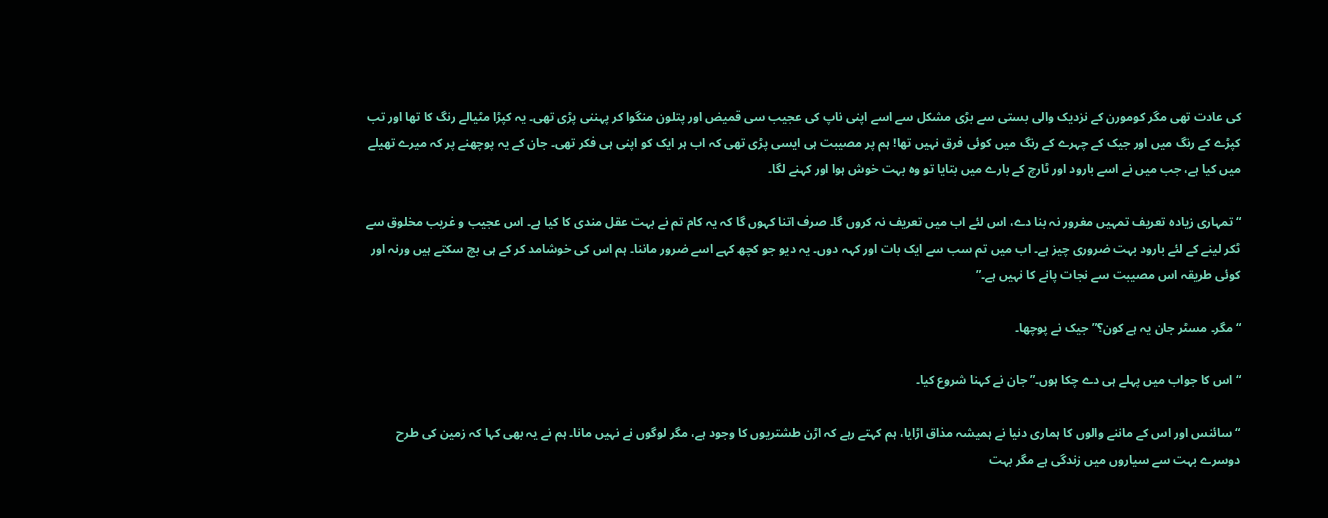کی عادت تھی مگر کومورن کے نزدیک والی بستی سے بڑی مشکل سے اسے اپنی ناپ کی عجیب سی قمیض اور پتلون منگوا کر پہننی پڑی تھی۔ یہ کپڑا مٹیالے رنگ کا تھا اور تب کپڑے کے رنگ میں اور جیک کے چہرے کے رنگ میں کوئی فرق نہیں تھا! ہم پر مصیبت ہی ایسی پڑی تھی کہ اب ہر ایک کو اپنی ہی فکر تھی۔ جان کے یہ پوچھنے پر کہ میرے تھیلے میں کیا ہے، جب میں نے اسے بارود اور ٹارچ کے بارے میں بتایا تو وہ بہت خوش ہوا اور کہنے لگا۔

“تمہاری زیادہ تعریف تمہیں مغرور نہ بنا دے، اس لئے اب میں تعریف نہ کروں گا۔ صرف اتنا کہوں گا کہ یہ کام تم نے بہت عقل مندی کا کیا ہے۔ اس عجیب و غریب مخلوق سے ٹکر لینے کے لئے بارود بہت ضروری چیز ہے۔ اب میں تم سب سے ایک بات اور کہہ دوں۔ یہ دیو جو کچھ کہے اسے ضرور ماننا۔ ہم اس کی خوشامد کر کے ہی بچ سکتے ہیں ورنہ اور کوئی طریقہ اس مصیبت سے نجات پانے کا نہیں ہے۔”

“مگر۔ مسٹر جان یہ ہے کون؟” جیک نے پوچھا۔

“اس کا جواب میں پہلے ہی دے چکا ہوں۔” جان نے کہنا شروع کیا۔

“سائنس اور اس کے ماننے والوں کا ہماری دنیا نے ہمیشہ مذاق اڑایا، ہم کہتے رہے کہ اڑن طشتریوں کا وجود ہے، مگر لوگوں نے نہیں مانا۔ ہم نے یہ بھی کہا کہ زمین کی طرح دوسرے بہت سے سیاروں میں زندگی ہے مگر بہت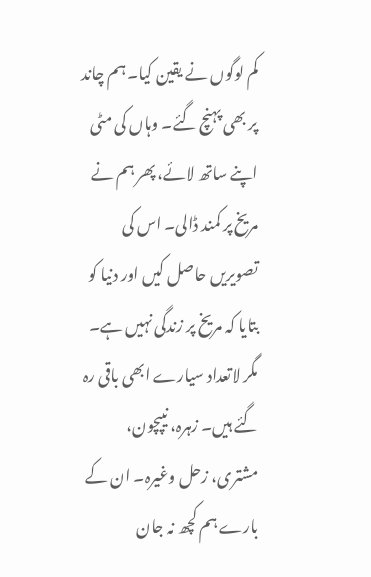کم لوگوں نے یقین کیا۔ ہم چاند پر بھی پہنچ گئے۔ وہاں کی مٹی اپنے ساتھ لائے، پھر ہم نے مریخ پر کمند ڈالی۔ اس کی تصویریں حاصل کیں اور دنیا کو بتایا کہ مریخ پر زندگی نہیں ہے۔ مگر لاتعداد سیارے ابھی باقی رہ گئے ہیں۔ زہرہ، نیپچون، مشتری، زحل وغیرہ۔ ان کے بارے ہم کچھ نہ جان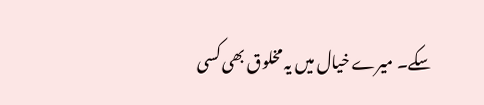سکے۔ میرے خیال میں یہ مخلوق بھی کسی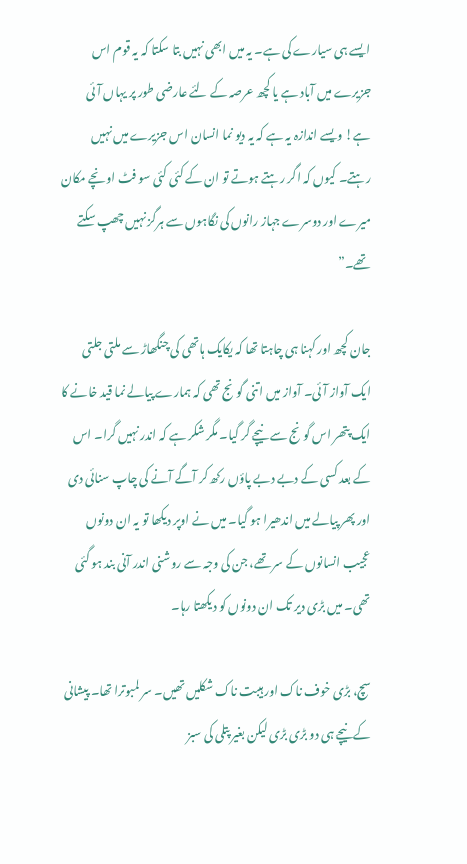ایسے ہی سیارے کی ہے۔ یہ میں ابھی نہیں بتا سکتا کہ یہ قوم اس جزیرے میں آباد ہے یا کچھ عرصہ کے لئے عارضی طور پر یہاں آئی ہے! ویسے اندازہ یہ ہے کہ یہ دیو نما انسان اس جزیرے میں نہیں رہتے۔ کیوں کہ اگر رہتے ہوتے تو ان کے کئی کئی سو فٹ اونچے مکان میرے اور دوسرے جہاز رانوں کی نگاہوں سے ہرگز نہیں چھپ سکتے تھے۔”

جان کچھ اور کہنا ہی چاہتا تھا کہ یکایک ہاتھی کی چنگھاڑ سے ملتی جلتی ایک آواز آئی۔ آواز میں اتنی گونج تھی کہ ہمارے پیالے نما قید خانے کا ایک پتھر اس گونج سے نیچے گر گیا۔ مگر شکر ہے کہ اندر نہیں گرا۔ اس کے بعد کسی کے دبے دبے پاؤں رکھ کر آگے آنے کی چاپ سنائی دی اور پھر پیالے میں اندھیرا ہو گیا۔ میں نے اوپر دیکھا تو یہ ان دونوں عجیب انسانوں کے سر تھے، جن کی وجہ سے روشنی اندر آنی بند ہو گئی تھی۔ میں بڑی دیر تک ان دونوں کو دیکھتا رہا۔

سچ، بڑی خوف ناک اور ہیبت ناک شکلیں تھیں۔ سر لمبوترا تھا۔ پیشانی کے نیچے ہی دو بڑی بڑی لیکن بغیر پتلی کی سبز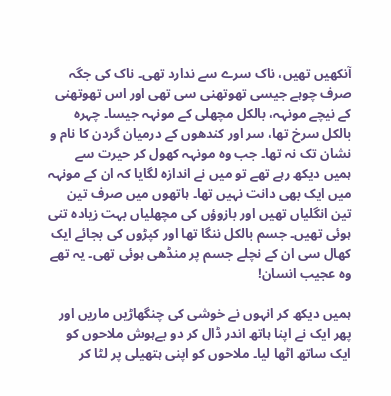آنکھیں تھیں، ناک سرے سے ندارد تھی۔ ناک کی جگہ صرف چوہے جیسی تھوتھنی سی تھی اور اس تھوتھنی کے نیچے مونہہ، بالکل مچھلی کے مونہہ جیسا۔ چہرہ بالکل سرخ تھا، سر اور کندھوں کے درمیان گردن کا نام و نشان تک نہ تھا۔ جب وہ مونہہ کھول کر حیرت سے ہمیں دیکھ رہے تھے تو میں نے اندازہ لگایا کہ ان کے مونہہ میں ایک بھی دانت نہیں تھا۔ ہاتھوں میں صرف تین تین انگلیاں تھیں اور بازوؤں کی مچھلیاں بہت زیادہ تنی ہوئی تھیں۔ جسم بالکل ننگا تھا اور کپڑوں کی بجائے ایک کھال سی ان کے نچلے جسم پر منڈھی ہوئی تھی۔ یہ تھے وہ عجیب انسان!

ہمیں دیکھ کر انہوں نے خوشی کی چنگھاڑیں ماریں اور پھر ایک نے اپنا ہاتھ اندر ڈال کر دو بےہوش ملاحوں کو ایک ساتھ اٹھا لیا۔ ملاحوں کو اپنی ہتھیلی پر لٹا کر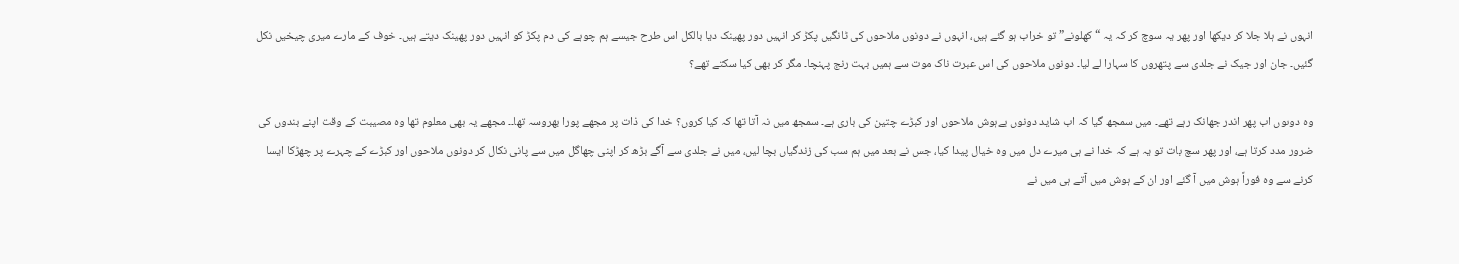انہوں نے ہلا جلا کر دیکھا اور پھر یہ سوچ کر کہ یہ “کھلونے” تو خراب ہو گئے ہیں، انہوں نے دونوں ملاحوں کی ٹانگیں پکڑ کر انہیں دور پھینک دیا بالکل اس طرح جیسے ہم چوہے کی دم پکڑ کو انہیں دور پھینک دیتے ہیں۔ خوف کے مارے میری چیخیں نکل گئیں۔ جان اور جیک نے جلدی سے پتھروں کا سہارا لے لیا۔ دونوں ملاحوں کی اس عبرت ناک موت سے ہمیں بہت رنج پہنچا۔ مگر کر بھی کیا سکتے تھے؟

وہ دوںوں اب پھر اندر جھانک رہے تھے۔ میں سمجھ گیا کہ اب شاید دونوں بےہوش ملاحوں اور کبڑے چتین کی باری ہے۔ سمجھ میں نہ آتا تھا کہ کیا کروں؟ خدا کی ذات پر مجھے پورا بھروسہ تھا۔۔ مجھے یہ بھی معلوم تھا وہ مصیبت کے وقت اپنے بندوں کی ضرور مدد کرتا ہے، اور پھر سچ بات تو یہ ہے کہ خدا نے ہی میرے دل میں وہ خیال پیدا کیا، جس نے بعد میں ہم سب کی زندگیاں بچا لیں، میں نے جلدی سے آگے بڑھ کر اپنی چھاگل میں سے پانی نکال کر دونوں ملاحوں اور کبڑے کے چہرے پر چھڑکا ایسا کرنے سے وہ فوراً ہوش میں آ گئے اور ان کے ہوش میں آتے ہی میں نے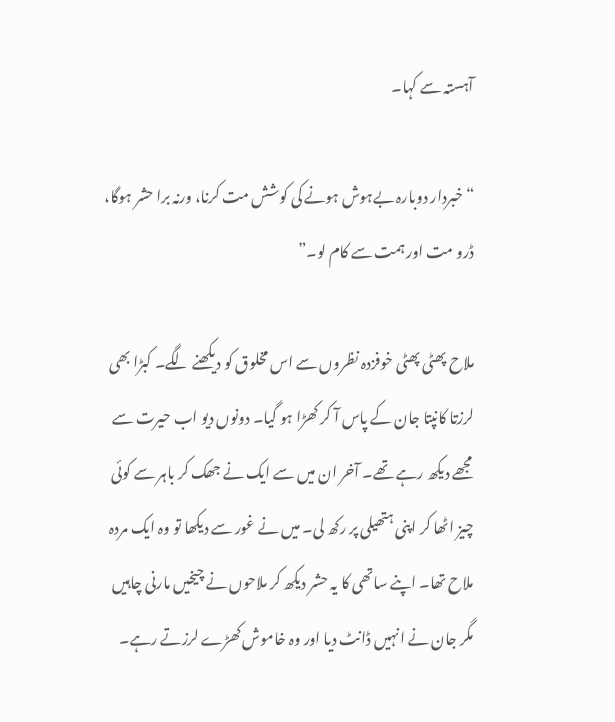آہستہ سے کہا۔

“خبردار دوبارہ بےہوش ہونے کی کوشش مت کرنا، ورنہ برا حشر ہوگا، ڈرو مت اور ہمت سے کام لو۔”

ملاح پھٹی پھٹی خوفزدہ نظروں سے اس مخلوق کو دیکھنے لگے۔ کبڑا بھی لرزتا کانپتا جان کے پاس آ کر کھڑا ہو گیا۔ دونوں دیو اب حیرت سے مجھے دیکھ رہے تھے۔ آخر ان میں سے ایک نے جھک کر باہر سے کوئی چیز اٹھا کر اپنی ہتھیلی پر رکھ لی۔ میں نے غور سے دیکھا تو وہ ایک مردہ ملاح تھا۔ اپنے ساتھی کا یہ حشر دیکھ کر ملاحوں نے چیخیں مارنی چاہیں مگر جان نے انہیں ڈانٹ دیا اور وہ خاموش کھڑے لرزتے رہے۔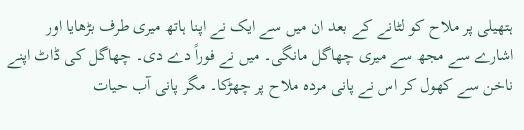ہتھیلی پر ملاح کو لٹانے کے بعد ان میں سے ایک نے اپنا ہاتھ میری طرف بڑھایا اور اشارے سے مجھ سے میری چھاگل مانگی۔ میں نے فوراً دے دی۔ چھاگل کی ڈاٹ اپنے ناخن سے کھول کر اس نے پانی مردہ ملاح پر چھڑکا۔ مگر پانی آب حیات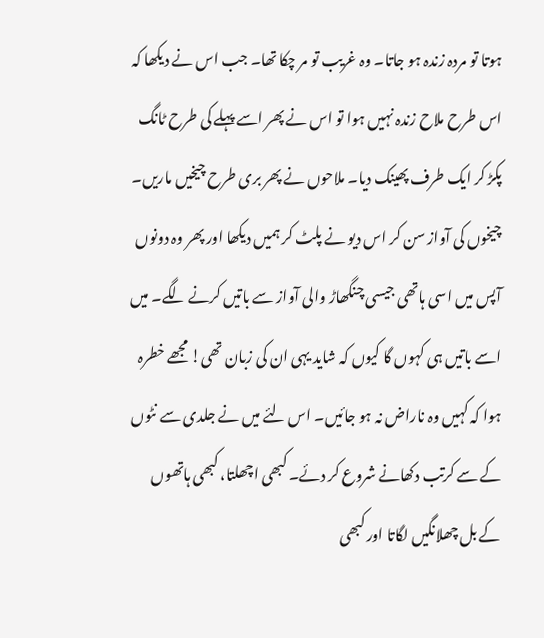ہوتا تو مردہ زندہ ہو جاتا۔ وہ غریب تو مر چکا تھا۔ جب اس نے دیکھا کہ اس طرح ملاح زندہ نہیں ہوا تو اس نے پھر اسے پہلے کی طرح ٹانگ پکڑ کر ایک طرف پھینک دیا۔ ملاحوں نے پھر بری طرح چیخیں ماریں۔ چیخوں کی آواز سن کر اس دیو نے پلٹ کر ہمیں دیکھا اور پھر وہ دونوں آپس میں اسی ہاتھی جیسی چنگھاڑ والی آواز سے باتیں کرنے لگے۔ میں اسے باتیں ہی کہوں گا کیوں کہ شاید یہی ان کی زبان تھی! مجھے خطرہ ہوا کہ کہیں وہ ناراض نہ ہو جائیں۔ اس لئے میں نے جلدی سے نٹوں کے سے کرتب دکھانے شروع کر دئے۔ کبھی اچھلتا، کبھی ہاتھوں کے بل چھلانگیں لگاتا اور کبھی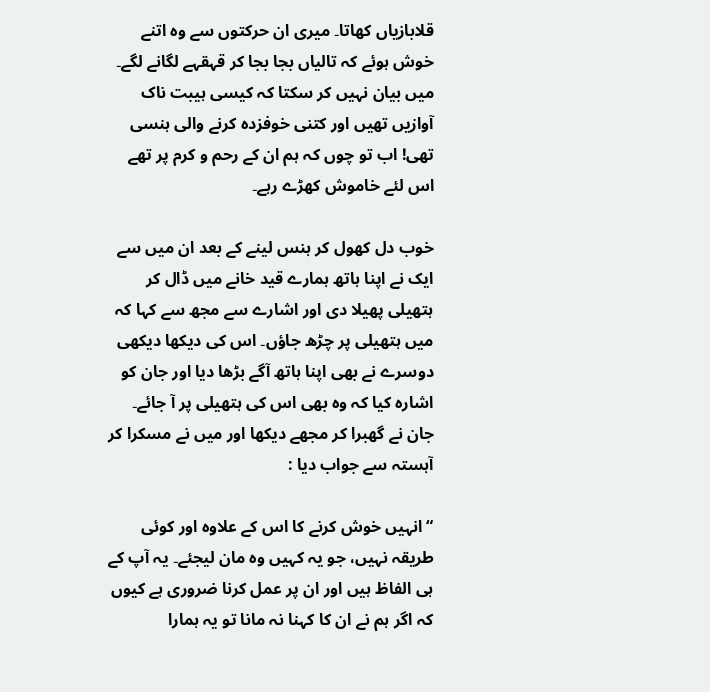قلابازیاں کھاتا۔ میری ان حرکتوں سے وہ اتنے خوش ہوئے کہ تالیاں بجا بجا کر قہقہے لگانے لگے۔ میں بیان نہیں کر سکتا کہ کیسی ہیبت ناک آوازیں تھیں اور کتنی خوفزدہ کرنے والی ہنسی تھی! اب تو چوں کہ ہم ان کے رحم و کرم پر تھے اس لئے خاموش کھڑے رہے۔

خوب دل کھول کر ہنس لینے کے بعد ان میں سے ایک نے اپنا ہاتھ ہمارے قید خانے میں ڈال کر ہتھیلی پھیلا دی اور اشارے سے مجھ سے کہا کہ میں ہتھیلی پر چڑھ جاؤں۔ اس کی دیکھا دیکھی دوسرے نے بھی اپنا ہاتھ آگے بڑھا دیا اور جان کو اشارہ کیا کہ وہ بھی اس کی ہتھیلی پر آ جائے۔ جان نے گھبرا کر مجھے دیکھا اور میں نے مسکرا کر آہستہ سے جواب دیا :

“انہیں خوش کرنے کا اس کے علاوہ اور کوئی طریقہ نہیں، جو یہ کہیں وہ مان لیجئے۔ یہ آپ کے ہی الفاظ ہیں اور ان پر عمل کرنا ضروری ہے کیوں کہ اگر ہم نے ان کا کہنا نہ مانا تو یہ ہمارا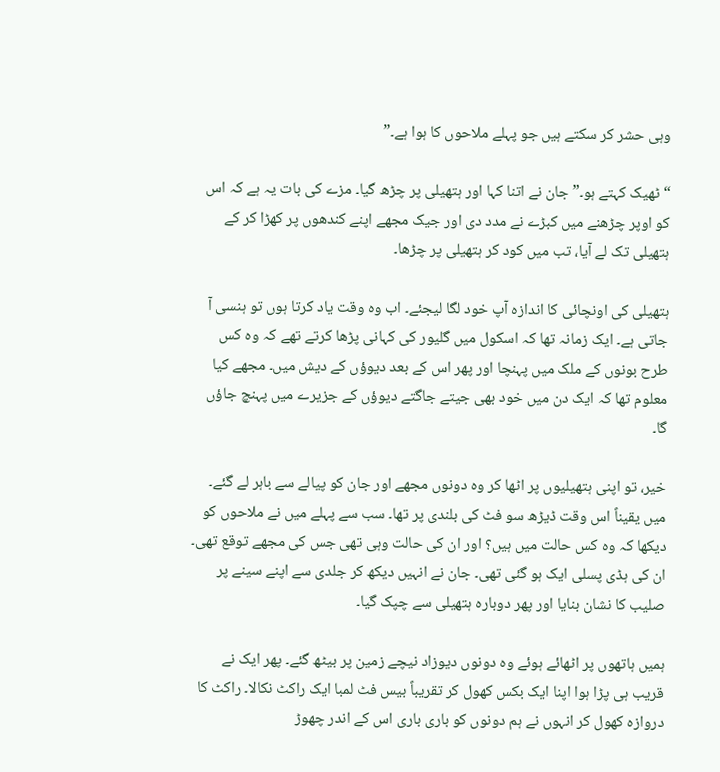وہی حشر کر سکتے ہیں جو پہلے ملاحوں کا ہوا ہے۔”

“ٹھیک کہتے ہو۔” جان نے اتنا کہا اور ہتھیلی پر چڑھ گیا۔ مزے کی بات یہ ہے کہ اس کو اوپر چڑھنے میں کبڑے نے مدد دی اور جیک مجھے اپنے کندھوں پر کھڑا کر کے ہتھیلی تک لے آیا، تب میں کود کر ہتھیلی پر چڑھا۔

ہتھیلی کی اونچائی کا اندازہ آپ خود لگا لیجئے۔ اب وہ وقت یاد کرتا ہوں تو ہنسی آ جاتی ہے۔ ایک زمانہ تھا کہ اسکول میں گلیور کی کہانی پڑھا کرتے تھے کہ وہ کس طرح بونوں کے ملک میں پہنچا اور پھر اس کے بعد دیوؤں کے دیش میں۔ مجھے کیا معلوم تھا کہ ایک دن میں خود بھی جیتے جاگتے دیوؤں کے جزیرے میں پہنچ جاؤں گا۔

خیر، تو اپنی ہتھیلیوں پر اٹھا کر وہ دونوں مجھے اور جان کو پیالے سے باہر لے گئے۔ میں یقیناً اس وقت ڈیڑھ سو فٹ کی بلندی پر تھا۔ سب سے پہلے میں نے ملاحوں کو دیکھا کہ وہ کس حالت میں ہیں؟ اور ان کی حالت وہی تھی جس کی مجھے توقع تھی۔ ان کی ہڈی پسلی ایک ہو گئی تھی۔ جان نے انہیں دیکھ کر جلدی سے اپنے سینے پر صلیب کا نشان بنایا اور پھر دوبارہ ہتھیلی سے چپک گیا۔

ہمیں ہاتھوں پر اٹھائے ہوئے وہ دونوں دیوزاد نیچے زمین پر بیٹھ گئے۔ پھر ایک نے قریب ہی پڑا ہوا اپنا ایک بکس کھول کر تقریباً بیس فٹ لمبا ایک راکٹ نکالا۔ راکٹ کا دروازہ کھول کر انہوں نے ہم دونوں کو باری باری اس کے اندر چھوڑ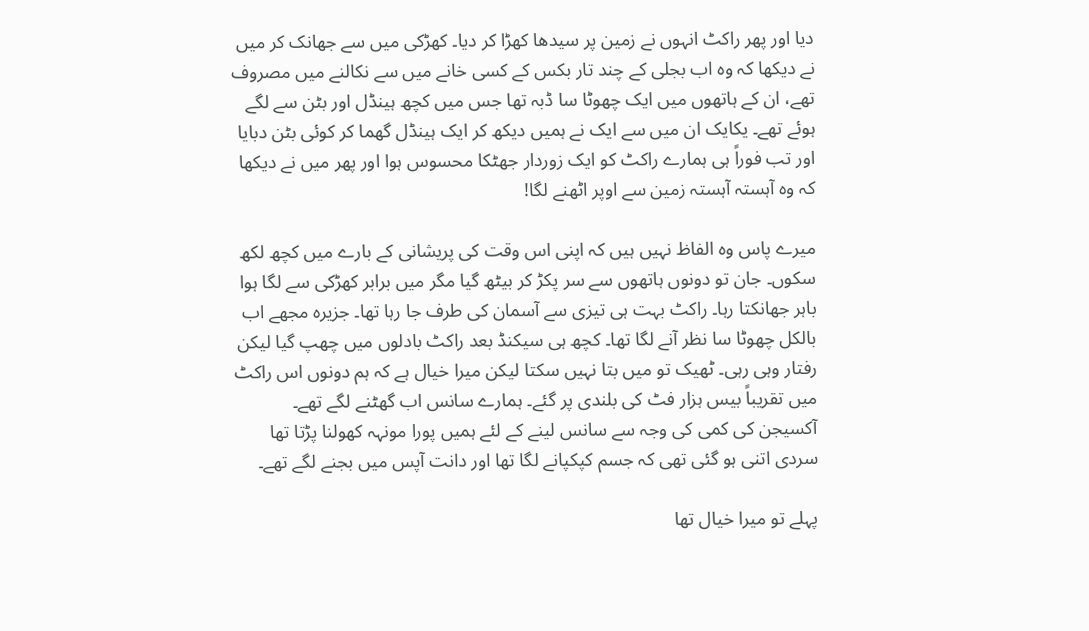دیا اور پھر راکٹ انہوں نے زمین پر سیدھا کھڑا کر دیا۔ کھڑکی میں سے جھانک کر میں نے دیکھا کہ وہ اب بجلی کے چند تار بکس کے کسی خانے میں سے نکالنے میں مصروف تھے، ان کے ہاتھوں میں ایک چھوٹا سا ڈبہ تھا جس میں کچھ ہینڈل اور بٹن سے لگے ہوئے تھے۔ یکایک ان میں سے ایک نے ہمیں دیکھ کر ایک ہینڈل گھما کر کوئی بٹن دبایا اور تب فوراً ہی ہمارے راکٹ کو ایک زوردار جھٹکا محسوس ہوا اور پھر میں نے دیکھا کہ وہ آہستہ آہستہ زمین سے اوپر اٹھنے لگا!

میرے پاس وہ الفاظ نہیں ہیں کہ اپنی اس وقت کی پریشانی کے بارے میں کچھ لکھ سکوں۔ جان تو دونوں ہاتھوں سے سر پکڑ کر بیٹھ گیا مگر میں برابر کھڑکی سے لگا ہوا باہر جھانکتا رہا۔ راکٹ بہت ہی تیزی سے آسمان کی طرف جا رہا تھا۔ جزیرہ مجھے اب بالکل چھوٹا سا نظر آنے لگا تھا۔ کچھ ہی سیکنڈ بعد راکٹ بادلوں میں چھپ گیا لیکن رفتار وہی رہی۔ ٹھیک تو میں بتا نہیں سکتا لیکن میرا خیال ہے کہ ہم دونوں اس راکٹ میں تقریباً بیس ہزار فٹ کی بلندی پر گئے۔ ہمارے سانس اب گھٹنے لگے تھے۔ آکسیجن کی کمی کی وجہ سے سانس لینے کے لئے ہمیں پورا مونہہ کھولنا پڑتا تھا سردی اتنی ہو گئی تھی کہ جسم کپکپانے لگا تھا اور دانت آپس میں بجنے لگے تھے۔

پہلے تو میرا خیال تھا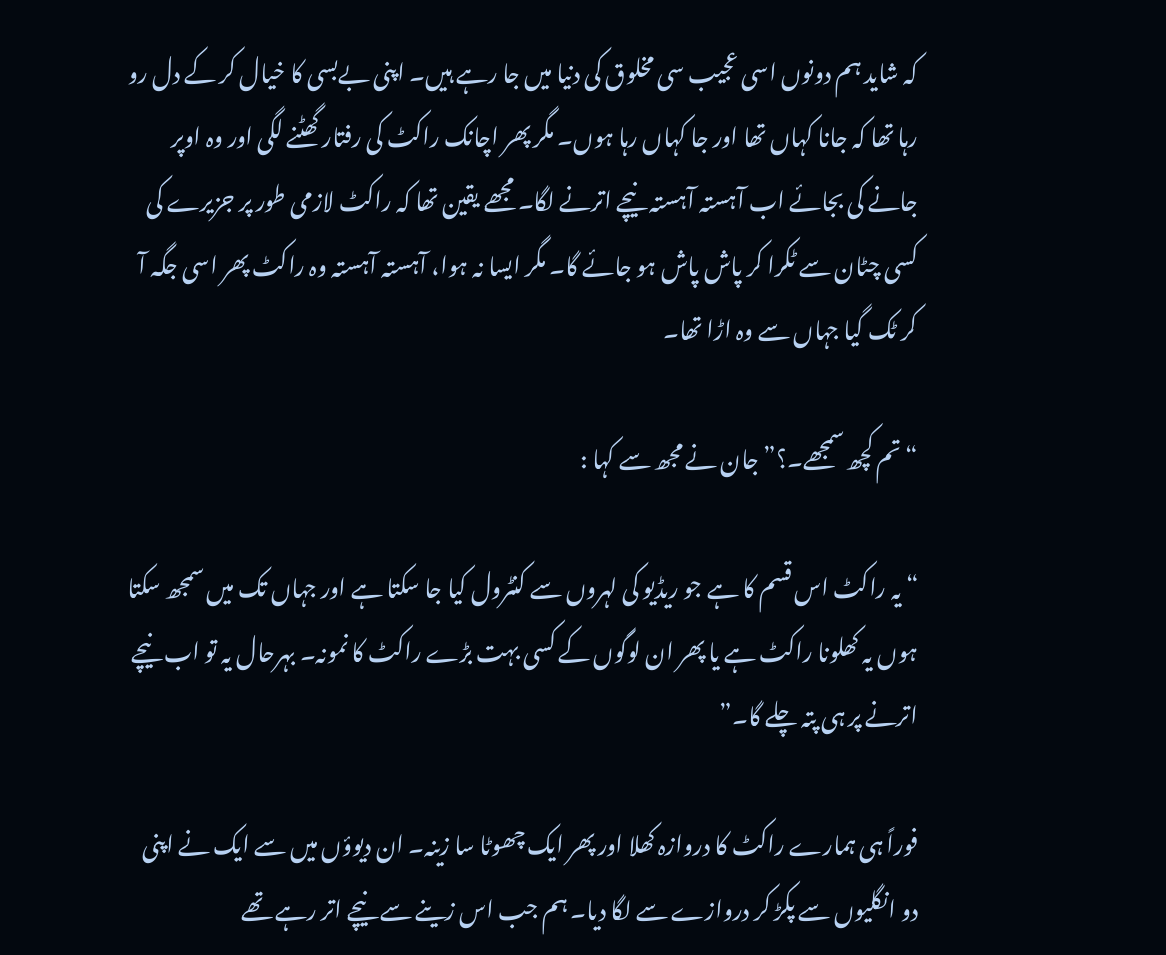کہ شاید ہم دونوں اسی عجیب سی مخلوق کی دنیا میں جا رہے ہیں۔ اپنی بےبسی کا خیال کر کے دل رو رہا تھا کہ جانا کہاں تھا اور جا کہاں رہا ہوں۔ مگر پھر اچانک راکٹ کی رفتار گھٹنے لگی اور وہ اوپر جانے کی بجائے اب آہستہ آہستہ نیچے اترنے لگا۔ مجھے یقین تھا کہ راکٹ لازمی طور پر جزیرے کی کسی چٹان سے ٹکرا کر پاش پاش ہو جائے گا۔ مگر ایسا نہ ہوا، آہستہ آہستہ وہ راکٹ پھر اسی جگہ آ کر ٹک گیا جہاں سے وہ اڑا تھا۔

“تم کچھ سمجھے۔؟” جان نے مجھ سے کہا :

“یہ راکٹ اس قسم کا ہے جو ریڈیو کی لہروں سے کنٹرول کیا جا سکتا ہے اور جہاں تک میں سمجھ سکتا ہوں یہ کھلونا راکٹ ہے یا پھر ان لوگوں کے کسی بہت بڑے راکٹ کا نمونہ۔ بہرحال یہ تو اب نیچے اترنے پر ہی پتہ چلے گا۔”

فوراً ہی ہمارے راکٹ کا دروازہ کھلا اور پھر ایک چھوٹا سا زینہ۔ ان دیوؤں میں سے ایک نے اپنی دو انگلیوں سے پکڑ کر دروازے سے لگا دیا۔ ہم جب اس زینے سے نیچے اتر رہے تھے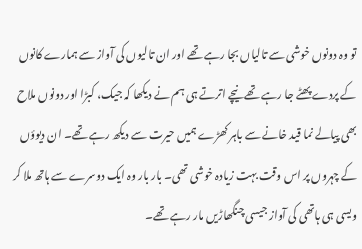تو وہ دونوں خوشی سے تالیاں بجا رہے تھے اور ان تالیوں کی آواز سے ہمارے کانوں کے پردے پھٹے جا رہے تھے نیچے اترتے ہی ہم نے دیکھا کہ جیک، کبڑا اور دونوں ملاح بھی پیالے نما قید خانے سے باہر کھڑے ہمیں حیرت سے دیکھ رہے تھے۔ ان دیوؤں کے چہروں پر اس وقت بہت زیادہ خوشی تھی۔ بار بار وہ ایک دوسرے سے ہاتھ ملا کر ویسی ہی ہاتھی کی آواز جیسی چنگھاڑیں مار رہے تھے۔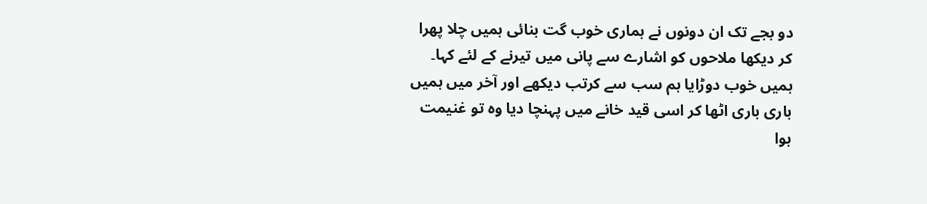دو بجے تک ان دونوں نے ہماری خوب گت بنائی ہمیں چلا پھرا کر دیکھا ملاحوں کو اشارے سے پانی میں تیرنے کے لئے کہا۔ ہمیں خوب دوڑایا ہم سب سے کرتب دیکھے اور آخر میں ہمیں باری باری اٹھا کر اسی قید خانے میں پہنچا دیا وہ تو غنیمت ہوا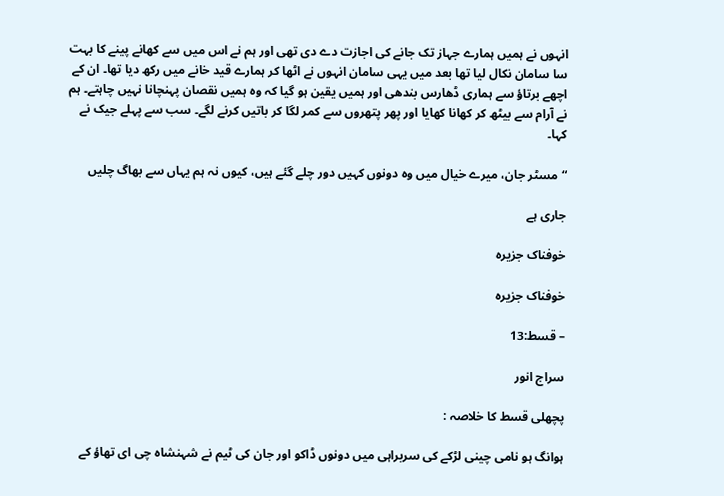انہوں نے ہمیں ہمارے جہاز تک جانے کی اجازت دے دی تھی اور ہم نے اس میں سے کھانے پینے کا بہت سا سامان نکال لیا تھا بعد میں یہی سامان انہوں نے اٹھا کر ہمارے قید خانے میں رکھ دیا تھا۔ ان کے اچھے برتاؤ سے ہماری ڈھارس بندھی اور ہمیں یقین ہو گیا کہ وہ ہمیں نقصان پہنچانا نہیں چاہتے۔ ہم نے آرام سے بیٹھ کر کھانا کھایا اور پھر پتھروں سے کمر لگا کر باتیں کرنے لگے۔ سب سے پہلے جیک نے کہا۔

“مسٹر جان، میرے خیال میں وہ دونوں کہیں دور چلے گئے ہیں، کیوں نہ ہم یہاں سے بھاگ چلیں

جاری ہے

خوفناک جزیرہ

خوفناک جزیرہ

– قسط:13

سراج انور

پچھلی قسط کا خلاصہ :

ہوانگ ہو نامی چینی لڑکے کی سربراہی میں دونوں ڈاکو اور جان کی ٹیم نے شہنشاہ چی ای تھاؤ کے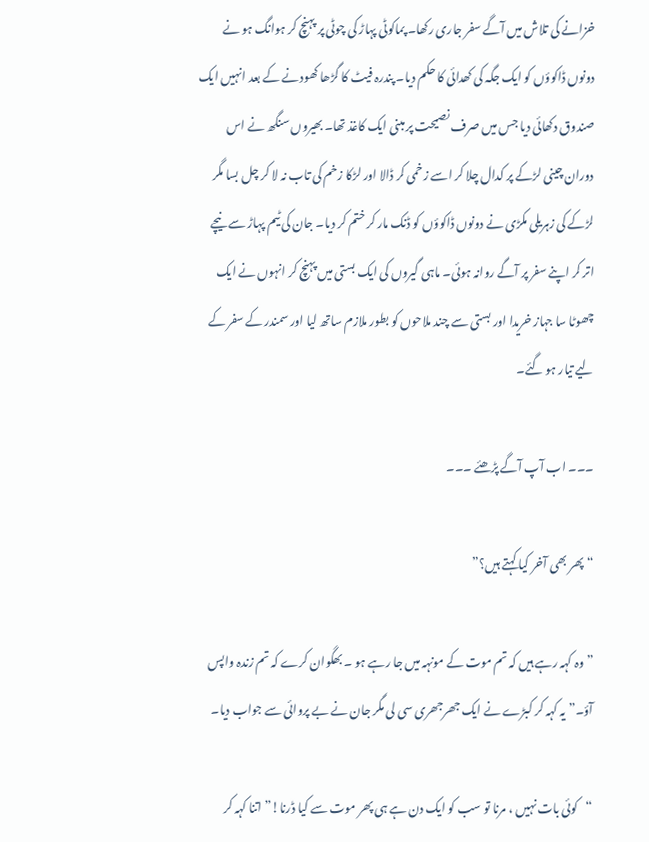خزانے کی تلاش میں آگے سفر جاری رکھا۔ پماکوٹی پہاڑ کی چوٹی پر پہنچ کر ہوانگ ہو نے دونوں ڈاکوؤں کو ایک جگہ کی کھدائی کا حکم دیا۔ پندرہ فیٹ کا گڑھا کھودنے کے بعد انہیں ایک صندوق دکھائی دیا جس میں صرف نصیحت پر مبنی ایک کاغذ تھا۔ بھیروں سنگھ نے اس دوران چینی لڑکے پر کدال چلا کر اسے زخمی کر ڈالا اور لڑکا زخم کی تاب نہ لا کر چل بسا مگر لڑکے کی زہریلی مکڑی نے دونوں ڈاکوؤں کو ڈنک مار کر ختم کر دیا۔ جان کی ٹیم پہاڑ سے نیچے اتر کر اپنے سفر پر آگے روانہ ہوئی۔ ماہی گیروں کی ایک بستی میں پہنچ کر انہوں نے ایک چھوٹا سا جہاز خریدا اور بستی سے چند ملاحوں کو بطور ملازم ساتھ لیا اور سمندر کے سفر کے لیے تیار ہو گئے۔

۔۔۔ اب آپ آگے پڑھئے ۔۔۔

“پھر بھی آخر کیا کہتے ہیں؟”

” وہ کہہ رہے ہیں کہ تم موت کے مونہہ میں جا رہے ہو ۔ بھگوان کرے کہ تم زندہ واپس آؤ۔” یہ کہہ کر کبڑے نے ایک جھرجھری سی لی مگر جان نے بے پروائی سے جواب دیا۔

“کوئی بات نہیں ، مرنا تو سب کو ایک دن ہے ہی پھر موت سے کیا ڈرنا!” اتنا کہہ کر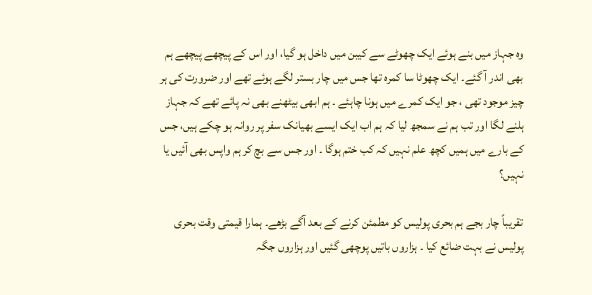وہ جہاز میں بنے ہوئے ایک چھوٹے سے کیبن میں داخل ہو گیا، اور اس کے پیچھے پیچھے ہم بھی اندر آ گئے۔ ایک چھوٹا سا کمرہ تھا جس میں چار بستر لگے ہوئے تھے اور ضرورت کی ہر چیز موجود تھی ، جو ایک کمرے میں ہونا چاہئے ۔ ہم ابھی بیٹھنے بھی نہ پائے تھے کہ جہاز ہلنے لگا اور تب ہم نے سمجھ لیا کہ ہم اب ایک ایسے بھیانک سفر پر روانہ ہو چکے ہیں، جس کے بارے میں ہمیں کچھ علم نہیں کہ کب ختم ہوگا ۔ اور جس سے بچ کر ہم واپس بھی آئیں یا نہیں؟

تقریباً چار بجے ہم بحری پولیس کو مطمئن کرنے کے بعد آگے بڑھے۔ ہمارا قیمتی وقت بحری پولیس نے بہت ضائع کیا ۔ ہزاروں باتیں پوچھی گئیں اور ہزاروں جگہ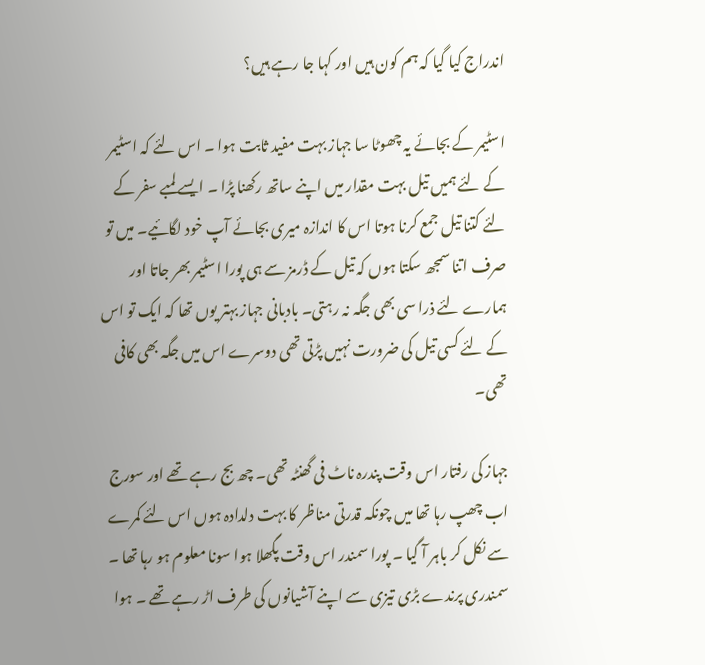اندراج کیا گیا کہ ہم کون ہیں اور کہا جا رہے ہیں؟

اسٹیمر کے بجائے یہ چھوٹا سا جہاز بہت مفید ثابت ہوا ۔ اس لئے کہ اسٹیمر کے لئے ہمیں تیل بہت مقدار میں اپنے ساتھ رکھنا پڑا ۔ ایسے لمبے سفر کے لئے کتنا تیل جمع کرنا ہوتا اس کا اندازہ میری بجائے آپ خود لگائیے۔ میں تو صرف اتنا سمجھ سکتا ہوں کہ تیل کے ڈرمز سے ہی پورا اسٹیمر بھر جاتا اور ہمارے لئے ذرا سی بھی جگہ نہ رہتی۔ بادبانی جہاز بہتر یوں تھا کہ ایک تو اس کے لئے کسی تیل کی ضرورت نہیں پڑتی تھی دوسرے اس میں جگہ بھی کافی تھی۔

جہاز کی رفتار اس وقت پندرہ ناٹ فی گھنٹہ تھی۔ چھ بج رہے تھے اور سورج اب چھپ رہا تھا میں چونکہ قدرتی مناظر کا بہت دلدادہ ہوں اس لئے کمرے سے نکل کر باہر آ گیا ۔ پورا سمندر اس وقت پگھلا ہوا سونا معلوم ہو رہا تھا ۔ سمندری پرندے بڑی تیزی سے اپنے آشیانوں کی طرف اڑ رہے تھے ۔ ہوا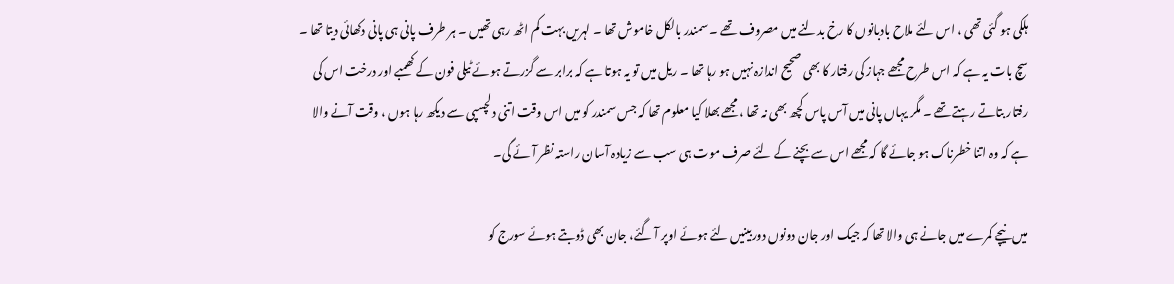ہلکی ہو گئی تھی ، اس لئے ملاح بادبانوں کا رخ بدلنے میں مصروف تھے ۔ سمندر بالکل خاموش تھا ۔ لہریں بہت کم اٹھ رہی تھیں ۔ ہر طرف پانی ہی پانی دکھائی دیتا تھا ۔ سچ بات یہ ہے کہ اس طرح مجھے جہاز کی رفتار کا بھی صحیح اندازہ نہیں ہو رہا تھا ۔ ریل میں تو یہ ہوتا ہے کہ برابر سے گزرتے ہوئے ٹیلی فون کے کھمبے اور درخت اس کی رفتار بتاتے رہتے تھے ۔ مگر یہاں پانی میں آس پاس کچھ بھی نہ تھا ، مجھے بھلا کیا معلوم تھا کہ جس سمندر کو میں اس وقت اتنی دلچسپی سے دیکھ رہا ہوں ، وقت آنے والا ہے کہ وہ اتنا خطرناک ہو جائے گا کہ مجھے اس سے بچنے کے لئے صرف موت ہی سب سے زیادہ آسان راستہ نظر آئے گی۔

میں نیچے کمرے میں جانے ہی والا تھا کہ جیک اور جان دونوں دوربینیں لئے ہوئے اوپر آ گئے، جان بھی ڈوبتے ہوئے سورج کو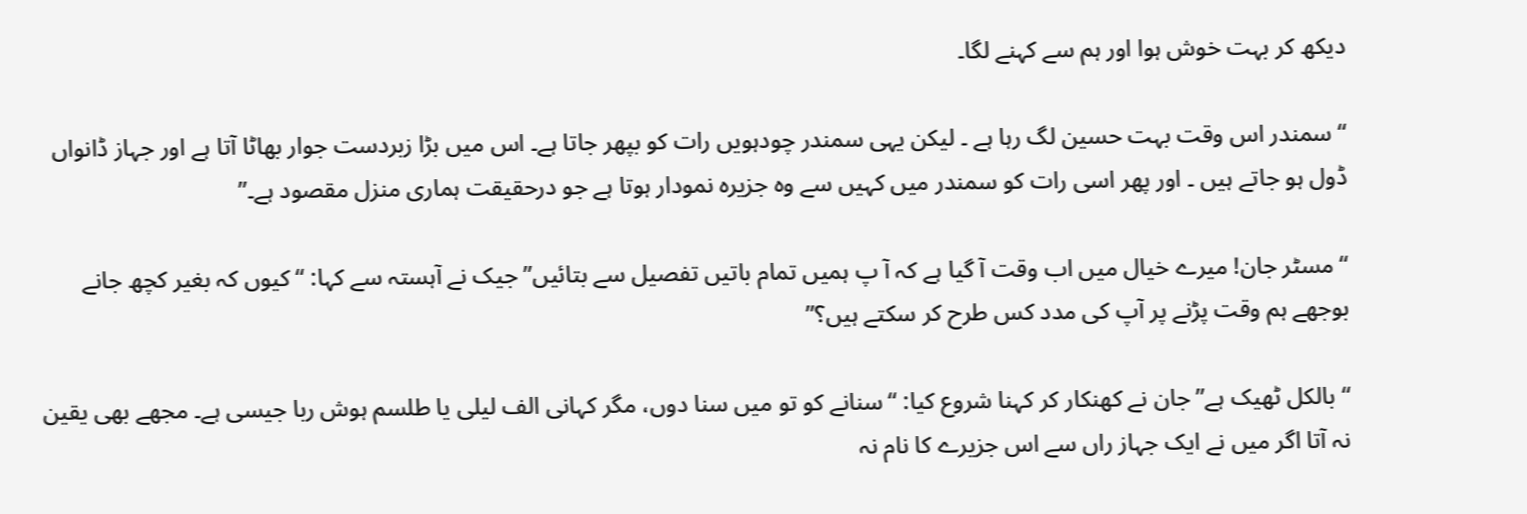دیکھ کر بہت خوش ہوا اور ہم سے کہنے لگا۔

“سمندر اس وقت بہت حسین لگ رہا ہے ۔ لیکن یہی سمندر چودہویں رات کو بپھر جاتا ہے۔ اس میں بڑا زبردست جوار بھاٹا آتا ہے اور جہاز ڈانواں ڈول ہو جاتے ہیں ۔ اور پھر اسی رات کو سمندر میں کہیں سے وہ جزیرہ نمودار ہوتا ہے جو درحقیقت ہماری منزل مقصود ہے۔”

“مسٹر جان! میرے خیال میں اب وقت آ گیا ہے کہ آ پ ہمیں تمام باتیں تفصیل سے بتائیں” جیک نے آہستہ سے کہا: “کیوں کہ بغیر کچھ جانے بوجھے ہم وقت پڑنے پر آپ کی مدد کس طرح کر سکتے ہیں؟”

“بالکل ٹھیک ہے” جان نے کھنکار کر کہنا شروع کیا: “سنانے کو تو میں سنا دوں، مگر کہانی الف لیلی یا طلسم ہوش ربا جیسی ہے۔ مجھے بھی یقین نہ آتا اگر میں نے ایک جہاز راں سے اس جزیرے کا نام نہ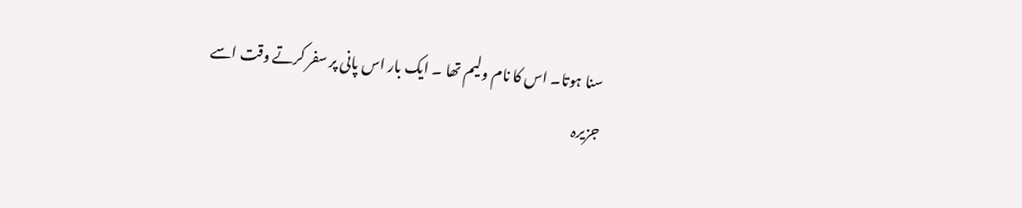سنا ہوتا۔ اس کا نام ولیم تھا ۔ ایک بار اس پانی پر سفر کرتے وقت اسے جزیرہ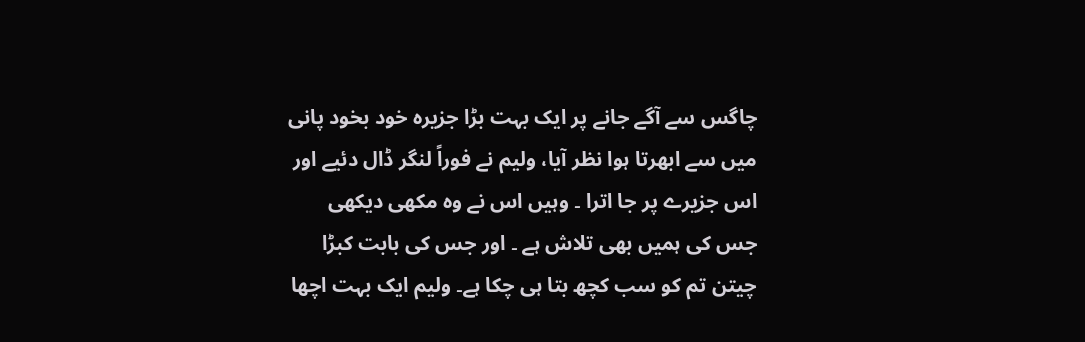چاگس سے آگے جانے پر ایک بہت بڑا جزیرہ خود بخود پانی میں سے ابھرتا ہوا نظر آیا، ولیم نے فوراً لنگر ڈال دئیے اور اس جزیرے پر جا اترا ۔ وہیں اس نے وہ مکھی دیکھی جس کی ہمیں بھی تلاش ہے ۔ اور جس کی بابت کبڑا چیتن تم کو سب کچھ بتا ہی چکا ہے۔ ولیم ایک بہت اچھا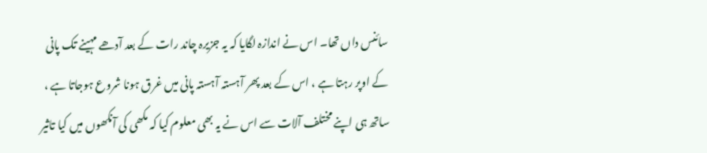سائنس داں تھا۔ اس نے اندازہ لگایا کہ یہ جزیرہ چاند رات کے بعد آدھے مہینے تک پانی کے اوپر رہتا ہے ، اس کے بعد پھر آہستہ آہستہ پانی میں غرق ہونا شروع ہوجاتا ہے ، ساتھ ہی اپنے مختلف آلات سے اس نے یہ بھی معلوم کیا کہ مکھی کی آنکھوں میں کیا تاثیر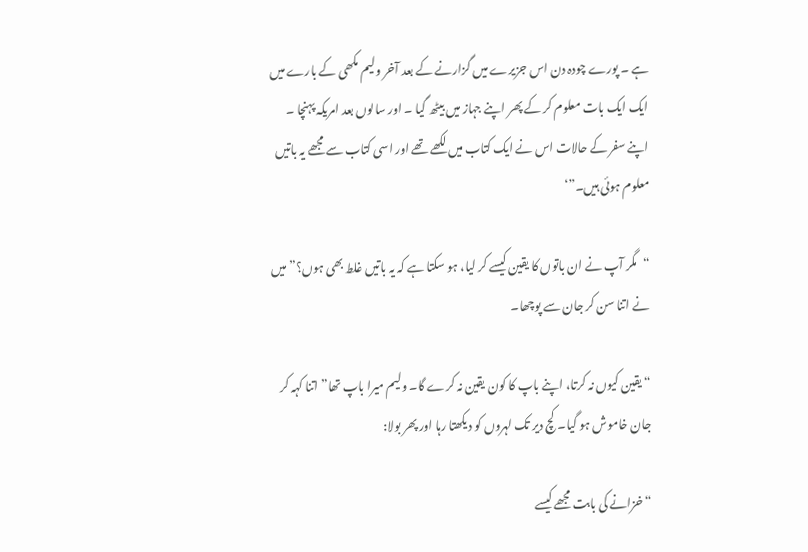ہے ۔ پورے چودہ دن اس جزیرے میں گزارنے کے بعد آخر ولیم مکھی کے بارے میں ایک ایک بات معلوم کر کے پھر اپنے جہاز میں بیٹھ گیا ۔ اور سالوں بعد امریکہ پہنچا ۔ اپنے سفر کے حالات اس نے ایک کتاب میں لکھے تھے اور اسی کتاب سے مجھے یہ باتیں معلوم ہوئی ہیں۔”‘

“مگر آپ نے ان باتوں کا یقین کیسے کر لیا، ہو سکتا ہے کہ یہ باتیں غلط بھی ہوں؟” میں نے اتنا سن کر جان سے پوچھا۔

“یقین کیوں نہ کرتا، اپنے باپ کا کون یقین نہ کرے گا۔ ولیم میرا باپ تھا” اتنا کہہ کر جان خاموش ہو گیا۔ کچ دیر تک لہروں کو دیکھتا رہا اور پھر بولا:

“خزانے کی بابت مجھے کیسے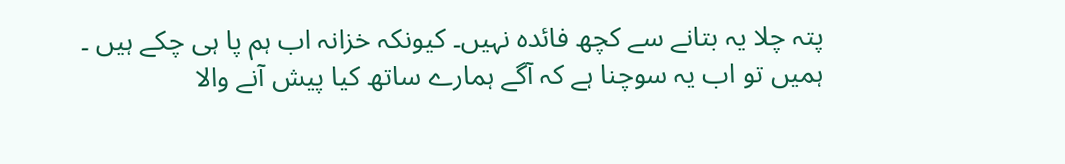پتہ چلا یہ بتانے سے کچھ فائدہ نہیں۔ کیونکہ خزانہ اب ہم پا ہی چکے ہیں ۔ ہمیں تو اب یہ سوچنا ہے کہ آگے ہمارے ساتھ کیا پیش آنے والا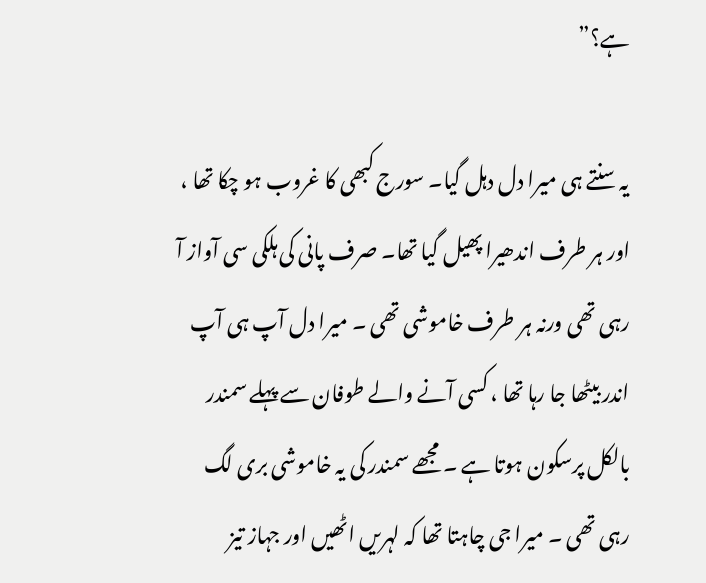ہے؟”

یہ سنتے ہی میرا دل دہل گیا۔ سورج کبھی کا غروب ہو چکا تھا ، اور ہر طرف اندھیرا پھیل گیا تھا۔ صرف پانی کی ہلکی سی آواز آ رہی تھی ورنہ ہر طرف خاموشی تھی ۔ میرا دل آپ ہی آپ اندر بیٹھا جا رہا تھا ، کسی آنے والے طوفان سے پہلے سمندر بالکل پرسکون ہوتا ہے ۔ مجھے سمندر کی یہ خاموشی بری لگ رہی تھی ۔ میرا جی چاہتا تھا کہ لہریں اٹھیں اور جہاز تیز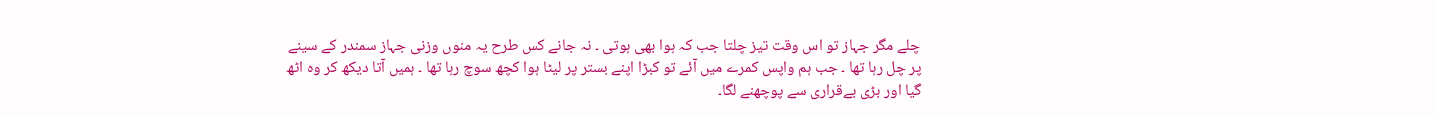چلے مگر جہاز تو اس وقت تیز چلتا جب کہ ہوا بھی ہوتی ۔ نہ جانے کس طرح یہ منوں وزنی جہاز سمندر کے سینے پر چل رہا تھا ۔ جب ہم واپس کمرے میں آئے تو کبڑا اپنے بستر پر لیٹا ہوا کچھ سوچ رہا تھا ۔ ہمیں آتا دیکھ کر وہ اٹھ گیا اور بڑی بےقراری سے پوچھنے لگا۔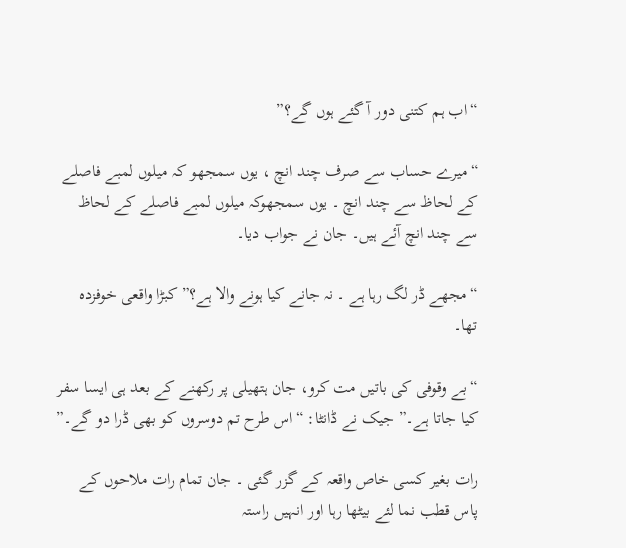“اب ہم کتنی دور آ گئے ہوں گے؟”

“میرے حساب سے صرف چند انچ ، یوں سمجھو کہ میلوں لمبے فاصلے کے لحاظ سے چند انچ ۔ یوں سمجھوکہ میلوں لمبے فاصلے کے لحاظ سے چند انچ آئے ہیں۔ جان نے جواب دیا۔

“مجھے ڈر لگ رہا ہے ۔ نہ جانے کیا ہونے والا ہے؟” کبڑا واقعی خوفزدہ تھا۔

“بے وقوفی کی باتیں مت کرو، جان ہتھیلی پر رکھنے کے بعد ہی ایسا سفر کیا جاتا ہے۔” جیک نے ڈانٹا: “اس طرح تم دوسروں کو بھی ڈرا دو گے۔”

رات بغیر کسی خاص واقعہ کے گزر گئی ۔ جان تمام رات ملاحوں کے پاس قطب نما لئے بیٹھا رہا اور انہیں راستہ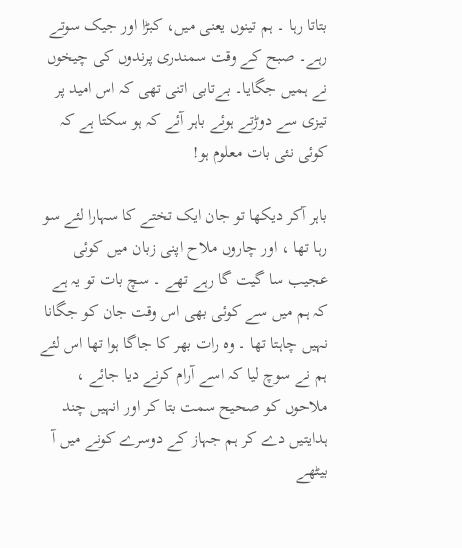بتاتا رہا ۔ ہم تینوں یعنی میں، کبڑا اور جیک سوتے رہے۔ صبح کے وقت سمندری پرندوں کی چیخوں نے ہمیں جگایا۔ بےتابی اتنی تھی کہ اس امید پر تیزی سے دوڑتے ہوئے باہر آئے کہ ہو سکتا ہے کہ کوئی نئی بات معلوم ہو!

باہر آکر دیکھا تو جان ایک تختے کا سہارا لئے سو رہا تھا ، اور چاروں ملاح اپنی زبان میں کوئی عجیب سا گیت گا رہے تھے ۔ سچ بات تو یہ ہے کہ ہم میں سے کوئی بھی اس وقت جان کو جگانا نہیں چاہتا تھا ۔ وہ رات بھر کا جاگا ہوا تھا اس لئے ہم نے سوچ لیا کہ اسے آرام کرنے دیا جائے ، ملاحوں کو صحیح سمت بتا کر اور انہیں چند ہدایتیں دے کر ہم جہاز کے دوسرے کونے میں آ بیٹھے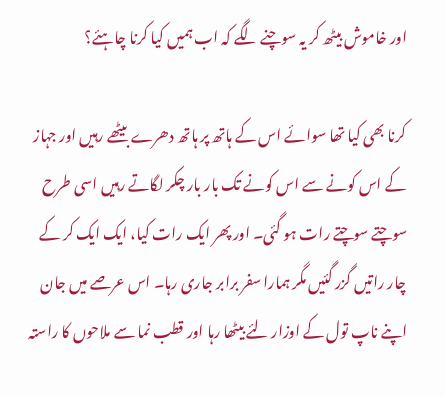اور خاموش بیٹھ کر یہ سوچنے لگے کہ اب ہمیں کیا کرنا چاہئے؟

کرنا بھی کیا تھا سوائے اس کے ہاتھ پر ہاتھ دھرے بیٹھے رہیں اور جہاز کے اس کونے سے اس کونے تک بار بار چکر لگاتے رہیں اسی طرح سوچتے سوچتے رات ہو گئی۔ اور پھر ایک رات کیا، ایک ایک کر کے چار راتیں گزر گئیں مگر ہمارا سفر برابر جاری رہا۔ اس عرصے میں جان اپنے ناپ تول کے اوزار لئے بیٹھا رہا اور قطب نما سے ملاحوں کا راستہ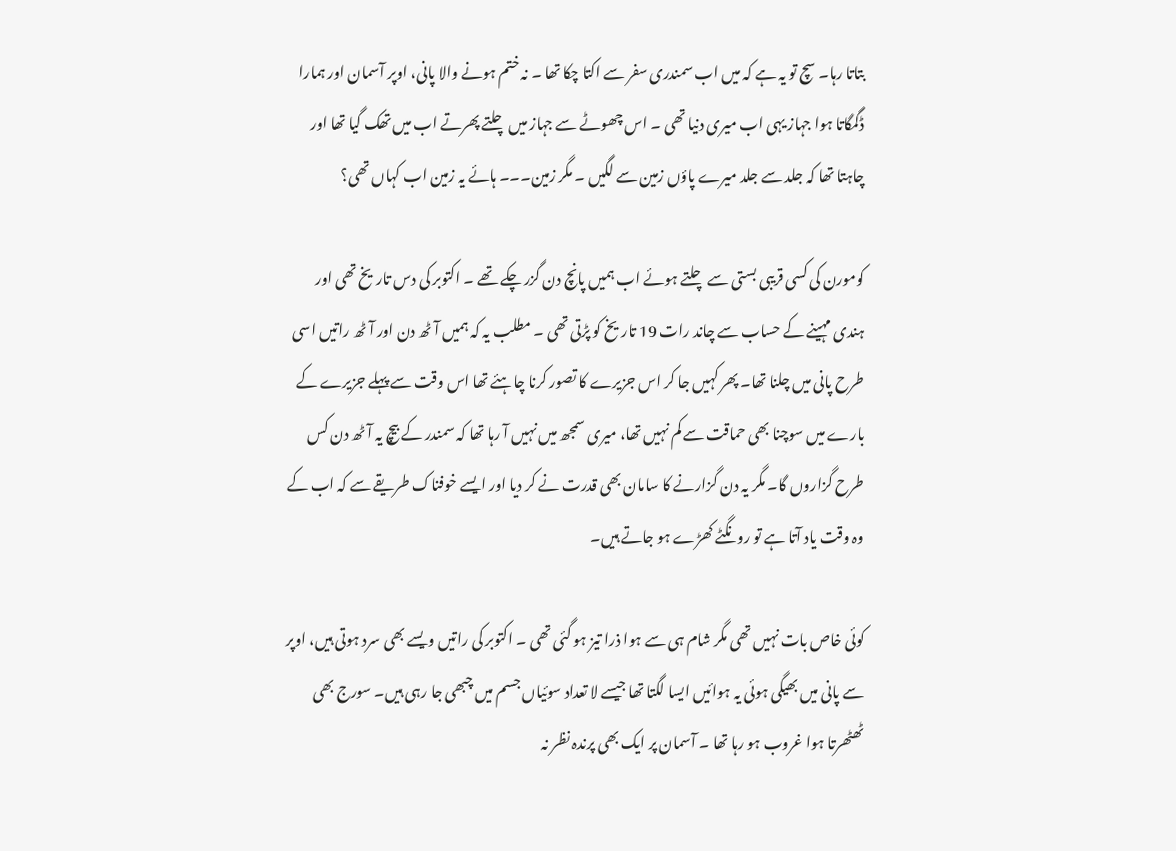بتاتا رہا۔ سچ تو یہ ہے کہ میں اب سمندری سفر سے اکتا چکا تھا ۔ نہ ختم ہونے والا پانی، اوپر آسمان اور ہمارا ڈگمگاتا ہوا جہاز یہی اب میری دنیا تھی ۔ اس چھوٹے سے جہاز میں چلتے پھرتے اب میں تھک گیا تھا اور چاہتا تھا کہ جلد سے جلد میرے پاؤں زمین سے لگیں ۔ مگر زمین۔۔۔ ہائے یہ زمین اب کہاں تھی؟

کومورن کی کسی قریبی بستی سے چلتے ہوئے اب ہمیں پانچ دن گزر چکے تھے ۔ اکتوبر کی دس تاریخ تھی اور ہندی مہینے کے حساب سے چاند رات 19 تاریخ کو پڑتی تھی ۔ مطلب یہ کہ ہمیں آٹھ دن اور آٹھ راتیں اسی طرح پانی میں چلنا تھا۔ پھر کہیں جا کر اس جزیرے کا تصور کرنا چاہئے تھا اس وقت سے پہلے جزیرے کے بارے میں سوچنا بھی حماقت سے کم نہیں تھا، میری سمجھ میں نہیں آ رہا تھا کہ سمندر کے بیچ یہ آٹھ دن کس طرح گزاروں گا۔ مگر یہ دن گزارنے کا سامان بھی قدرت نے کر دیا اور ایسے خوفناک طریقے سے کہ اب کے وہ وقت یاد آتا ہے تو رونگٹے کھڑے ہو جاتے ہیں۔

کوئی خاص بات نہیں تھی مگر شام ہی سے ہوا ذرا تیز ہو گئی تھی ۔ اکتوبر کی راتیں ویسے بھی سرد ہوتی ہیں، اوپر سے پانی میں بھیگی ہوئی یہ ہوائیں ایسا لگتا تھا جیسے لا تعداد سوئیاں جسم میں چبھی جا رہی ہیں۔ سورج بھی ٹھٹھرتا ہوا غروب ہو رہا تھا ۔ آسمان پر ایک بھی پرندہ نظر نہ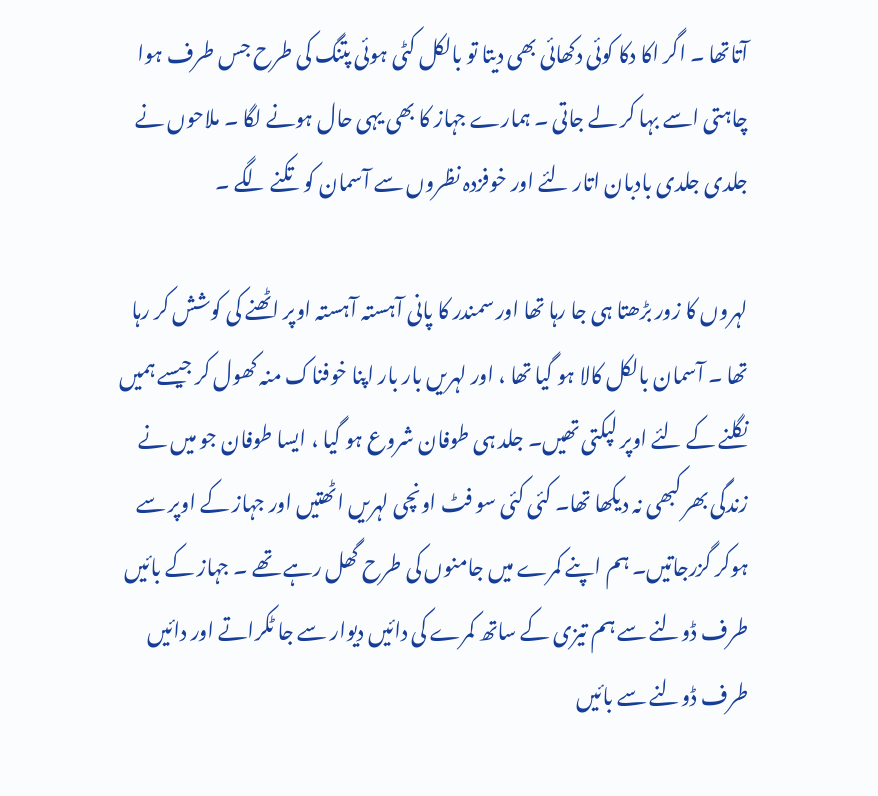آتاتھا ۔ اگر اکا دکا کوئی دکھائی بھی دیتا تو بالکل کٹی ہوئی پتنگ کی طرح جس طرف ہوا چاہتی اسے بہا کر لے جاتی ۔ ہمارے جہاز کا بھی یہی حال ہونے لگا ۔ ملاحوں نے جلدی جلدی بادبان اتار لئے اور خوفزدہ نظروں سے آسمان کو تکنے لگے ۔

لہروں کا زور بڑھتا ہی جا رہا تھا اور سمندر کا پانی آہستہ آہستہ اوپر اٹھنے کی کوشش کر رہا تھا ۔ آسمان بالکل کالا ہو گیا تھا ، اور لہریں بار بار اپنا خوفناک منہ کھول کر جیسے ہمیں نگلنے کے لئے اوپر لپکتی تھیں۔ جلد ہی طوفان شروع ہو گیا ، ایسا طوفان جو میں نے زندگی بھر کبھی نہ دیکھا تھا۔ کئی کئی سو فٹ اونچی لہریں اٹھتیں اور جہاز کے اوپر سے ہوکر گزرجاتیں۔ ہم اپنے کمرے میں جامنوں کی طرح گھل رہے تھے ۔ جہاز کے بائیں طرف ڈولنے سے ہم تیزی کے ساتھ کمرے کی دائیں دیوار سے جا ٹکراتے اور دائیں طرف ڈولنے سے بائیں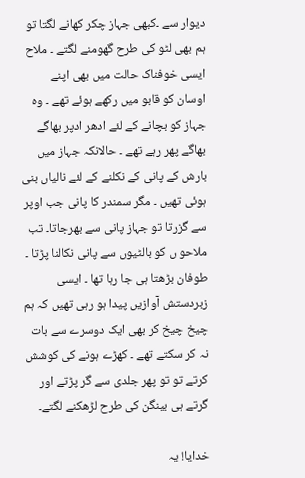دیوار سے ۔کبھی جہاز چکر کھانے لگتا تو ہم بھی لٹو کی طرح گھومنے لگتے ۔ ملاح ایسی خوفناک حالت میں بھی اپنے اوسان کو قابو میں رکھے ہوئے تھے ۔ وہ جہاز کو بچانے کے لئے ادھر ادپر بھاگے بھاگے پھر رہے تھے ۔ حالانکہ جہاز میں بارش کے پانی کے نکلنے کے لئے نالیاں بنی ہوئی تھیں ۔ مگر سمندر کا پانی جب اوپر سے گزرتا تو جہاز پانی سے بھرجاتا۔ تب ملاحو ں کو بالٹیوں سے پانی نکالنا پڑتا ۔ طوفان بڑھتا ہی جا رہا تھا ۔ ایسی زبردستش آوازیں پیدا ہو رہی تھیں کہ ہم چیخ چیخ کر بھی ایک دوسرے سے بات نہ کر سکتے تھے ۔ کھڑے ہونے کی کوشش کرتے تو تو پھر جلدی سے گر پڑتے اور گرتے ہی بینگن کی طرح لڑھکنے لگتے۔

خدایا! یہ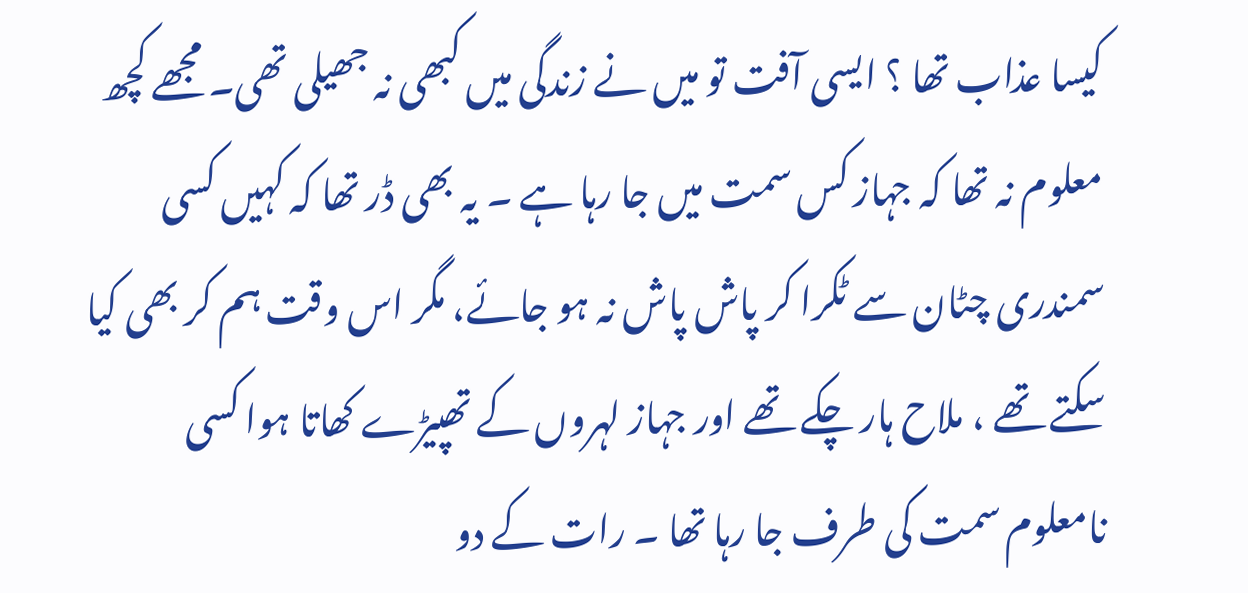کیسا عذاب تھا ؟ ایسی آفت تو میں نے زندگی میں کبھی نہ جھیلی تھی۔ مجھے کچھ معلوم نہ تھا کہ جہاز کس سمت میں جا رہا ہے ۔ یہ بھی ڈر تھا کہ کہیں کسی سمندری چٹان سے ٹکرا کر پاش پاش نہ ہو جائے، مگر اس وقت ہم کر بھی کیا سکتے تھے ، ملاح ہار چکے تھے اور جہاز لہروں کے تھپیڑے کھاتا ہوا کسی نامعلوم سمت کی طرف جا رہا تھا ۔ رات کے دو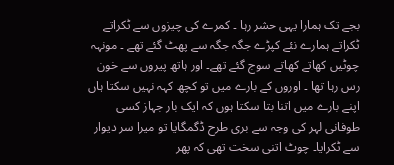بجے تک ہمارا یہی حشر رہا ۔ کمرے کی چیزوں سے ٹکراتے ٹکراتے ہمارے نئے کپڑے جگہ جگہ سے پھٹ گئے تھے ۔ مونہہ چوٹیں کھاتے کھاتے سوج گئے تھے۔ اور ہاتھ پیروں سے خون رس رہا تھا ۔ اوروں کے بارے میں تو کچھ کہہ نہیں سکتا ہاں اپنے بارے میں اتنا بتا سکتا ہوں کہ ایک بار جہاز کسی طوفانی لہر کی وجہ سے بری طرح ڈگمگایا تو میرا سر دیوار سے ٹکرایا۔ چوٹ اتنی سخت تھی کہ پھر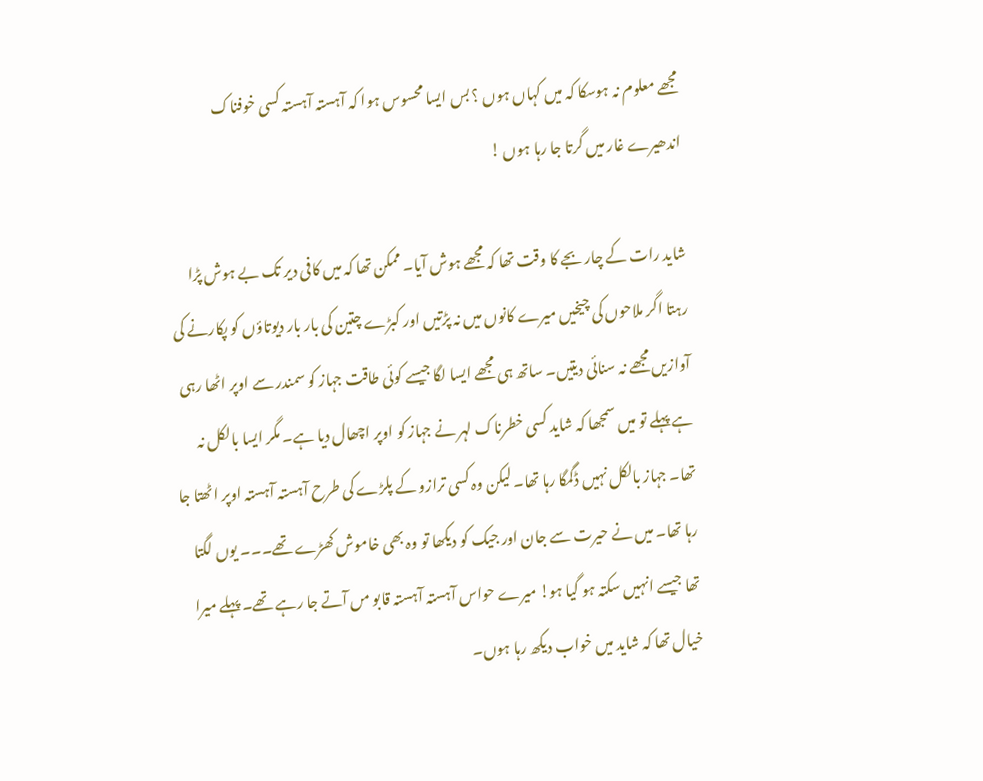مجھے معلوم نہ ہوسکا کہ میں کہاں ہوں ؟ بس ایسا محسوس ہوا کہ آہستہ آہستہ کسی خوفناک اندھیرے غار میں گرتا جا رہا ہوں !

شاید رات کے چار بجے کا وقت تھا کہ مجھے ہوش آیا۔ ممکن تھا کہ میں کافی دیر تک بے ہوش پڑا رہتا اگر ملاحوں کی چیخیں میرے کانوں میں نہ پڑتیں اور کبڑے چتین کی بار بار دیوتاؤں کو پکارنے کی آوازیں مجھے نہ سنائی دیتیں۔ ساتھ ہی مجھے ایسا لگا جیسے کوئی طاقت جہاز کو سمندر سے اوپر اٹھا رہی ہے پہلے تو میں سمجھا کہ شاید کسی خطرناک لہر نے جہاز کو اوپر اچھال دیا ہے۔ مگر ایسا بالکل نہ تھا۔ جہاز بالکل نہیں ڈگمگا رہا تھا۔ لیکن وہ کسی ترازو کے پلڑے کی طرح آہستہ آہستہ اوپر اٹھتا جا رہا تھا۔ میں نے حیرت سے جان اور جیک کو دیکھا تو وہ بھی خاموش کھڑے تھے۔۔۔ یوں لگتا تھا جیسے انہیں سکتہ ہو گیا ہو! میرے حواس آہستہ آہستہ قابو مں آتے جا رہے تھے۔ پہلے میرا خیال تھا کہ شاید میں خواب دیکھ رہا ہوں۔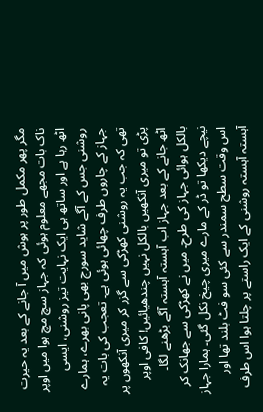مگر پھر مکمل طور پر ہوش میں آ جانے کے بعد یہ حیرت ناک بات مجھے معلوم ہوئی کہ جہاز سچ مچ ہوا میں اوپر اٹھ رہا ہے اور ساتھ ہی ایک نہایت تیز روشنی، ایسی روشنی جس کے آگے شاید سورج بھی پانی بھرے، ہمارے جہاز کے چاروں طرف چھائی ہوئی ہے۔ تعجب کی بات یہ تھی کہ جب یہ روشنی کھڑکی سے گزر کر میری آنکھوں پر پڑی تو میری آنکھیں بالکل نہیں چندھیائیں! کافی اوپر اٹھ جانے کے بعد جہاز اب آہستہ آہستہ آگے بڑھنے لگا۔ بالکل ہوائی جہاز کی طرح۔ میں نے کھڑکی سے جھانک کر نیچے دیکھا تو ڈر کے مارے میری چیخ نکل گئی۔ ہمارا جہاز اس وقت سطح سمندر سے کئی سو فٹ بلند تھا اور آہستہ آہستہ روشنی کے ایک راستے پر چلتا ہوا اس طرف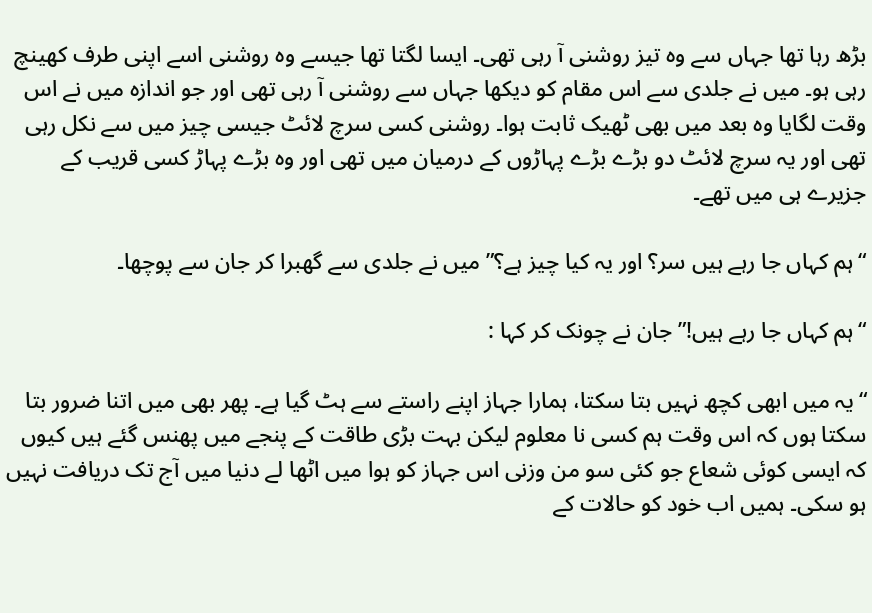بڑھ رہا تھا جہاں سے وہ تیز روشنی آ رہی تھی۔ ایسا لگتا تھا جیسے وہ روشنی اسے اپنی طرف کھینچ رہی ہو۔ میں نے جلدی سے اس مقام کو دیکھا جہاں سے روشنی آ رہی تھی اور جو اندازہ میں نے اس وقت لگایا وہ بعد میں بھی ٹھیک ثابت ہوا۔ روشنی کسی سرچ لائٹ جیسی چیز میں سے نکل رہی تھی اور یہ سرچ لائٹ دو بڑے بڑے پہاڑوں کے درمیان میں تھی اور وہ بڑے پہاڑ کسی قریب کے جزیرے ہی میں تھے۔

“ہم کہاں جا رہے ہیں سر؟ اور یہ کیا چیز ہے؟” میں نے جلدی سے گھبرا کر جان سے پوچھا۔

“ہم کہاں جا رہے ہیں!” جان نے چونک کر کہا :

“یہ میں ابھی کچھ نہیں بتا سکتا، ہمارا جہاز اپنے راستے سے ہٹ گیا ہے۔ پھر بھی میں اتنا ضرور بتا سکتا ہوں کہ اس وقت ہم کسی نا معلوم لیکن بہت بڑی طاقت کے پنجے میں پھنس گئے ہیں کیوں کہ ایسی کوئی شعاع جو کئی سو من وزنی اس جہاز کو ہوا میں اٹھا لے دنیا میں آج تک دریافت نہیں ہو سکی۔ ہمیں اب خود کو حالات کے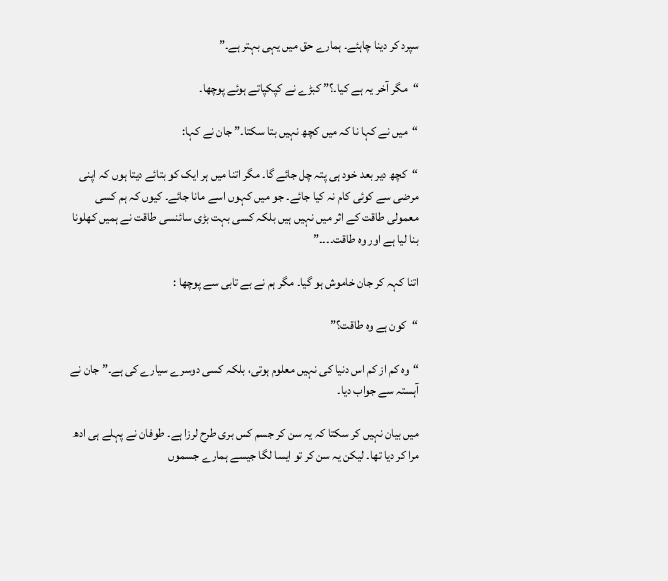سپرد کر دینا چاہئے۔ ہمارے حق میں یہی بہتر ہے۔”

“مگر آخر یہ ہے کیا۔؟” کبڑے نے کپکپاتے ہوئے پوچھا۔

“میں نے کہا نا کہ میں کچھ نہیں بتا سکتا۔” جان نے کہا:

“کچھ دیر بعد خود ہی پتہ چل جائے گا۔ مگر اتنا میں ہر ایک کو بتائے دیتا ہوں کہ اپنی مرضی سے کوئی کام نہ کیا جائے۔ جو میں کہوں اسے مانا جائے۔ کیوں کہ ہم کسی معمولی طاقت کے اثر میں نہیں ہیں بلکہ کسی بہت بڑی سائنسی طاقت نے ہمیں کھلونا بنا لیا ہے اور وہ طاقت۔۔۔۔”

اتنا کہہ کر جان خاموش ہو گیا۔ مگر ہم نے بے تابی سے پوچھا :

“کون ہے وہ طاقت؟”

“وہ کم از کم اس دنیا کی نہیں معلوم ہوتی، بلکہ کسی دوسرے سیارے کی ہے۔” جان نے آہستہ سے جواب دیا۔

میں بیان نہیں کر سکتا کہ یہ سن کر جسم کس بری طرح لرزا ہے۔ طوفان نے پہلے ہی ادھ مرا کر دیا تھا۔ لیکن یہ سن کر تو ایسا لگا جیسے ہمارے جسموں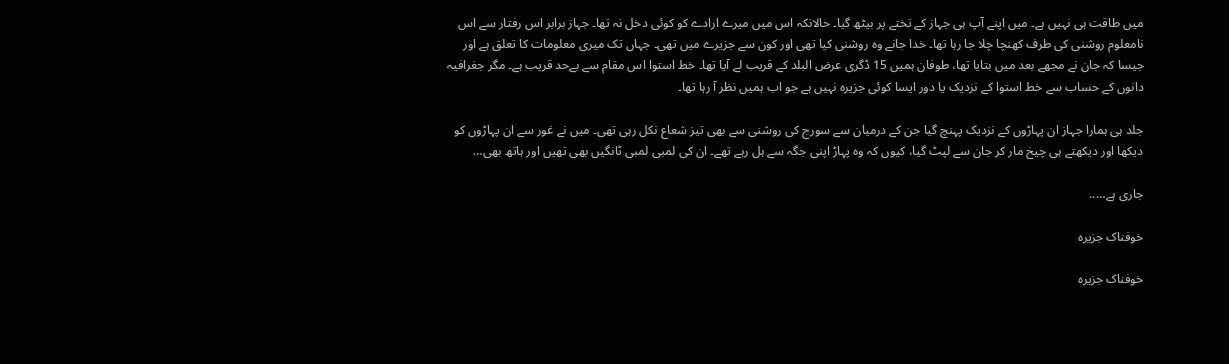میں طاقت ہی نہیں ہے۔ میں اپنے آپ ہی جہاز کے تختے پر بیٹھ گیا۔ حالانکہ اس میں میرے ارادے کو کوئی دخل نہ تھا۔ جہاز برابر اس رفتار سے اس نامعلوم روشنی کی طرف کھنچا چلا جا رہا تھا۔ خدا جانے وہ روشنی کیا تھی اور کون سے جزیرے میں تھی۔ جہاں تک میری معلومات کا تعلق ہے اور جیسا کہ جان نے مجھے بعد میں بتایا تھا، طوفان ہمیں 15 ڈگری عرض البلد کے قریب لے آیا تھا۔ خط استوا اس مقام سے بےحد قریب ہے۔ مگر جغرافیہ دانوں کے حساب سے خط استوا کے نزدیک یا دور ایسا کوئی جزیرہ نہیں ہے جو اب ہمیں نظر آ رہا تھا۔

جلد ہی ہمارا جہاز ان پہاڑوں کے نزدیک پہنچ گیا جن کے درمیان سے سورج کی روشنی سے بھی تیز شعاع نکل رہی تھی۔ میں نے غور سے ان پہاڑوں کو دیکھا اور دیکھتے ہی چیخ مار کر جان سے لپٹ گیا، کیوں کہ وہ پہاڑ اپنی جگہ سے ہل رہے تھے۔ ان کی لمبی لمبی ٹانگیں بھی تھیں اور ہاتھ بھی…

جاری ہے…..

خوفناک جزیرہ

خوفناک جزیرہ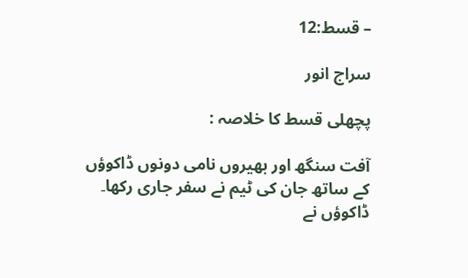– قسط:12

سراج انور

پچھلی قسط کا خلاصہ :

آفت سنگھ اور بھیروں نامی دونوں ڈاکوؤں کے ساتھ جان کی ٹیم نے سفر جاری رکھا۔ ڈاکوؤں نے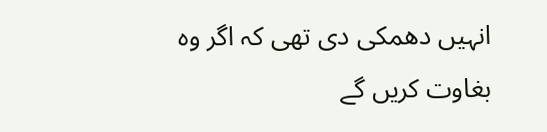انہیں دھمکی دی تھی کہ اگر وہ بغاوت کریں گے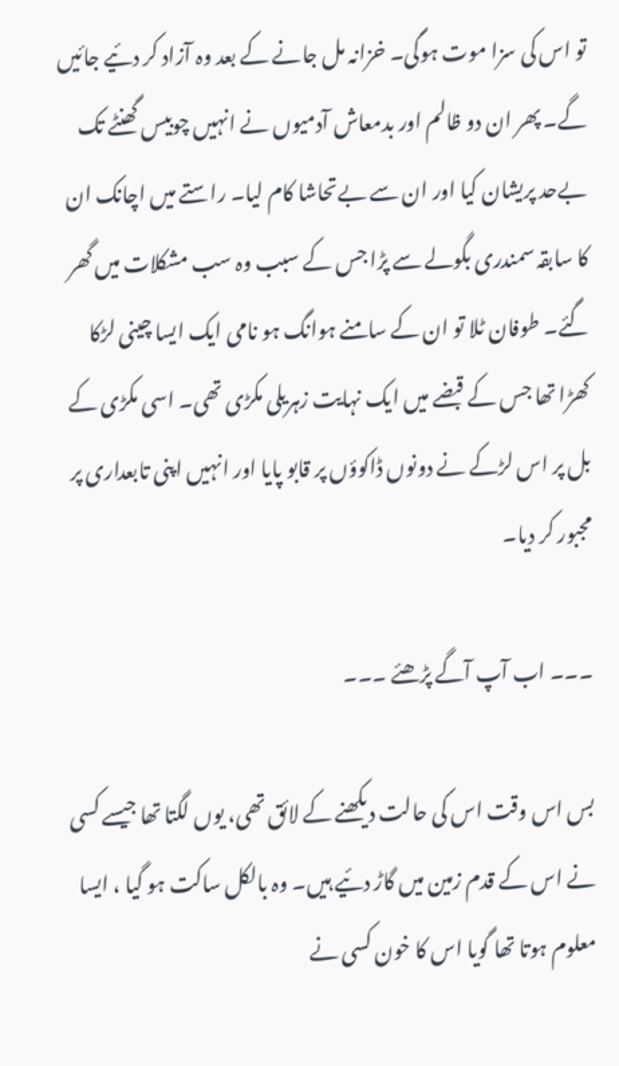تو اس کی سزا موت ہوگی۔ خزانہ مل جانے کے بعد وہ آزاد کر دئیے جائیں گے۔ پھر ان دو ظالم اور بدمعاش آدمیوں نے انہیں چوبیس گھنٹے تک بےحد پریشان کیا اور ان سے بےتحاشا کام لیا۔ راستے میں اچانک ان کا سابقہ سمندری بگولے سے پڑا جس کے سبب وہ سب مشکلات میں گھر گئے۔ طوفان ٹلا تو ان کے سامنے ہوانگ ہو نامی ایک ایسا چینی لڑکا کھڑا تھا جس کے قبضے میں ایک نہایت زہریلی مکڑی تھی۔ اسی مکڑی کے بل پر اس لڑکے نے دونوں ڈاکوؤں پر قابو پایا اور انہیں اپنی تابعداری پر مجبور کر دیا۔

۔۔۔ اب آپ آگے پڑھئے ۔۔۔

بس اس وقت اس کی حالت دیکھنے کے لائق تھی، یوں لگتا تھا جیسے کسی نے اس کے قدم زمین میں گاڑ دئیے ہیں۔ وہ بالکل ساکت ہو گیا ، ایسا معلوم ہوتا تھا گویا اس کا خون کسی نے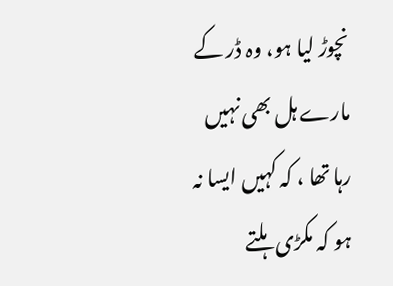نچوڑ لیا ہو، وہ ڈر کے مارے ہل بھی نہیں رہا تھا ، کہ کہیں ایسا نہ ہو کہ مکڑی ہلتے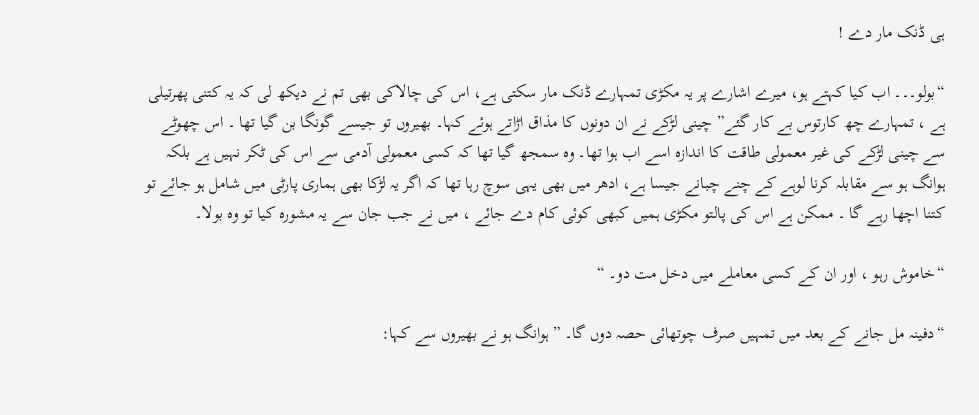ہی ڈنک مار دے !

“بولو۔۔۔ اب کیا کہتے ہو، میرے اشارے پر یہ مکڑی تمہارے ڈنک مار سکتی ہے، اس کی چالاکی بھی تم نے دیکھ لی کہ یہ کتنی پھرتیلی ہے ، تمہارے چھ کارتوس بے کار گئے” چینی لڑکے نے ان دونوں کا مذاق اڑاتے ہوئے کہا۔ بھیروں تو جیسے گونگا بن گیا تھا ۔ اس چھوٹے سے چینی لڑکے کی غیر معمولی طاقت کا اندازہ اسے اب ہوا تھا۔ وہ سمجھ گیا تھا کہ کسی معمولی آدمی سے اس کی ٹکر نہیں ہے بلکہ ہوانگ ہو سے مقابلہ کرنا لوہے کے چنے چبانے جیسا ہے، ادھر میں بھی یہی سوچ رہا تھا کہ اگر یہ لڑکا بھی ہماری پارٹی میں شامل ہو جائے تو کتنا اچھا رہے گا ۔ ممکن ہے اس کی پالتو مکڑی ہمیں کبھی کوئی کام دے جائے ، میں نے جب جان سے یہ مشورہ کیا تو وہ بولا۔

“خاموش رہو ، اور ان کے کسی معاملے میں دخل مت دو۔ “

“دفینہ مل جانے کے بعد میں تمہیں صرف چوتھائی حصہ دوں گا۔ ” ہوانگ ہو نے بھیروں سے کہا: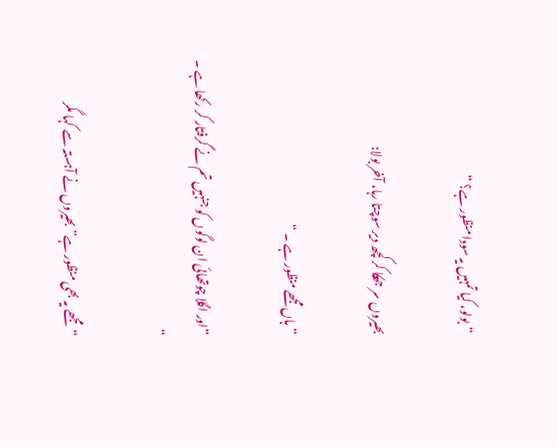“بولو، کیا تمہیں یہ سودا منظور ہے؟ “

بھیروں سر جھکا کر کچھ دیر سوچتا رہا، آخر بولا:

“ہاں مجھے منظور ہے ۔ “

“اور اگلا چوتھائی ان لوگوں کو جنہیں تم نے گرفتار کر رکھا ہے ۔ “

“مجھے یہ بھی منظور ہے” بھیروں نے آہستہ سے کہا مگر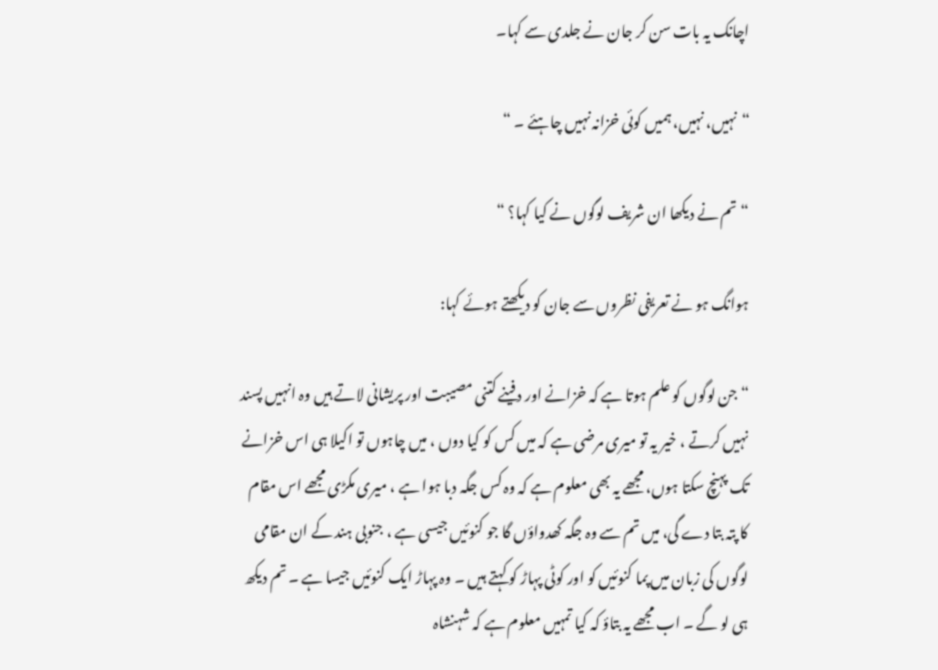اچانک یہ بات سن کر جان نے جلدی سے کہا۔

“نہیں، نہیں، ہمیں کوئی خزانہ نہیں چاہئے ۔ “

“تم نے دیکھا ان شریف لوگوں نے کیا کہا؟ “

ہوانگ ہو نے تعریفی نظروں سے جان کو دیکھتے ہوئے کہا:

“جن لوگوں کو علم ہوتا ہے کہ خزانے اور دفینے کتنی مصیبت اور پریشانی لاتے ہیں وہ انہیں پسند نہیں کرتے ، خیر یہ تو میری مرضی ہے کہ میں کس کو کیا دوں ، میں چاہوں تو اکیلا ہی اس خزانے تک پہنچ سکتا ہوں، مجھے یہ بھی معلوم ہے کہ وہ کس جگہ دبا ہوا ہے ، میری مکڑی مجھے اس مقام کا پتہ بتا دے گی، میں تم سے وہ جگہ کھدواؤں گا جو کنوئیں جیسی ہے ، جنوبی ہند کے ان مقامی لوگوں کی زبان میں پما کنوئیں کو اور کوٹی پہاڑ کو کہتے ہیں ۔ وہ پہاڑ ایک کنوئیں جیسا ہے ۔ تم دیکھ ہی لو گے ۔ اب مجھے یہ بتاؤ کہ کیا تمہیں معلوم ہے کہ شہنشاہ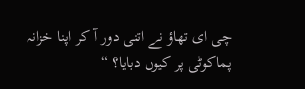چی ای تھاؤ نے اتنی دور آ کر اپنا خزانہ پماکوٹی پر کیوں دبایا؟ “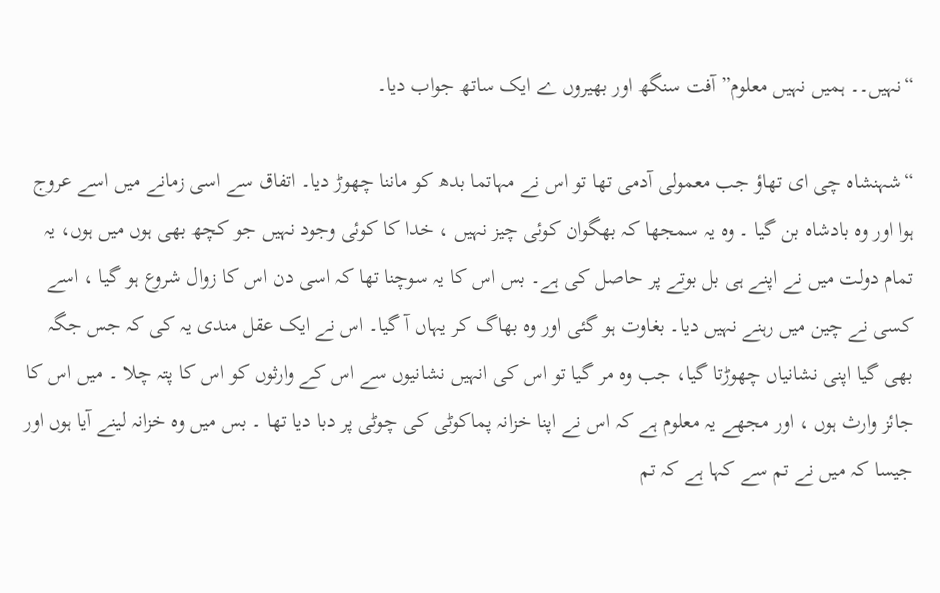“نہیں۔۔ ہمیں نہیں معلوم” آفت سنگھ اور بھیروں ے ایک ساتھ جواب دیا۔

“شہنشاہ چی ای تھاؤ جب معمولی آدمی تھا تو اس نے مہاتما بدھ کو ماننا چھوڑ دیا۔ اتفاق سے اسی زمانے میں اسے عروج ہوا اور وہ بادشاہ بن گیا ۔ وہ یہ سمجھا کہ بھگوان کوئی چیز نہیں ، خدا کا کوئی وجود نہیں جو کچھ بھی ہوں میں ہوں، یہ تمام دولت میں نے اپنے ہی بل بوتے پر حاصل کی ہے۔ بس اس کا یہ سوچنا تھا کہ اسی دن اس کا زوال شروع ہو گیا ، اسے کسی نے چین میں رہنے نہیں دیا۔ بغاوت ہو گئی اور وہ بھاگ کر یہاں آ گیا۔ اس نے ایک عقل مندی یہ کی کہ جس جگہ بھی گیا اپنی نشانیاں چھوڑتا گیا، جب وہ مر گیا تو اس کی انہیں نشانیوں سے اس کے وارثوں کو اس کا پتہ چلا ۔ میں اس کا جائز وارث ہوں ، اور مجھے یہ معلوم ہے کہ اس نے اپنا خزانہ پماکوٹی کی چوٹی پر دبا دیا تھا ۔ بس میں وہ خزانہ لینے آیا ہوں اور جیسا کہ میں نے تم سے کہا ہے کہ تم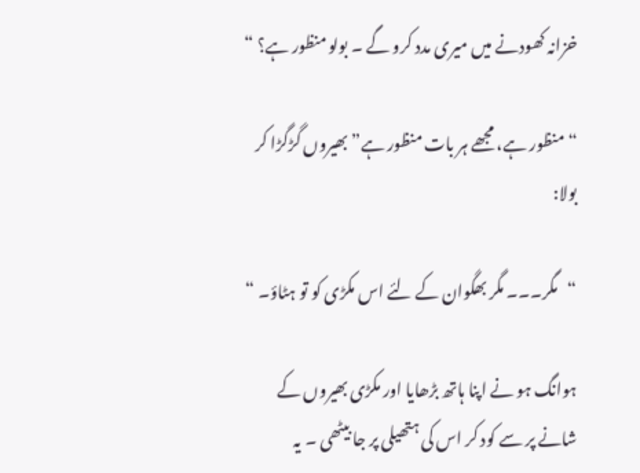خزانہ کھودنے میں میری مدد کرو گے ۔ بولو منظور ہے؟ “

“منظور ہے، مجھے ہر بات منظور ہے” بھیروں گڑگڑا کر بولا:

“مگر۔۔۔ مگر بھگوان کے لئے اس مکڑی کو تو ہٹاؤ۔ “

ہوانگ ہو نے اپنا ہاتھ بڑھایا اور مکڑی بھیروں کے شانے پر سے کود کر اس کی ہتھیلی پر جا بیٹھی ۔ یہ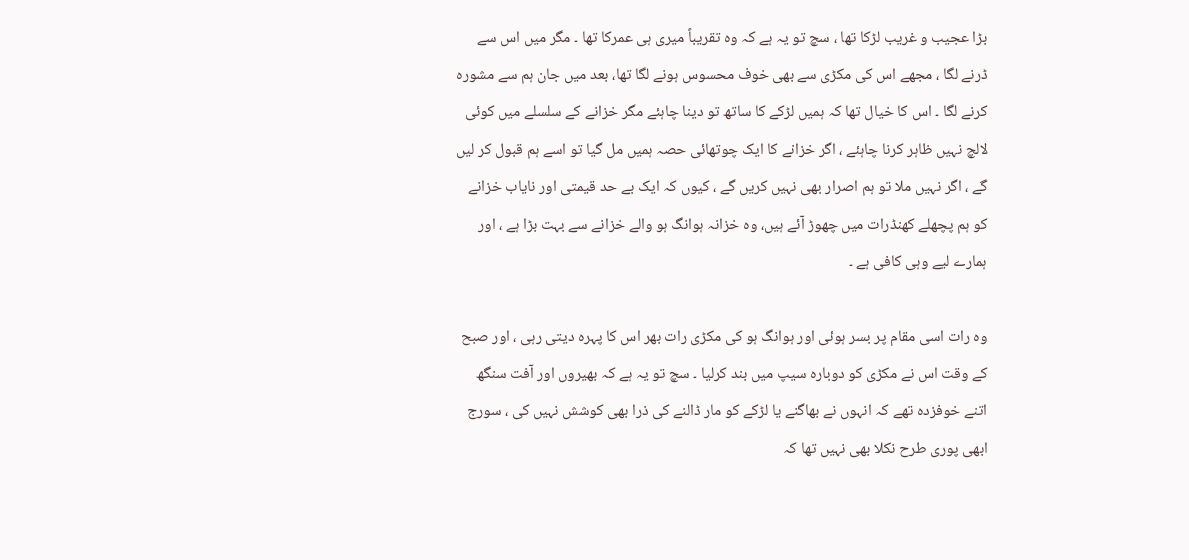بڑا عجیب و غریب لڑکا تھا ، سچ تو یہ ہے کہ وہ تقریباً میری ہی عمرکا تھا ۔ مگر میں اس سے ڈرنے لگا ، مجھے اس کی مکڑی سے بھی خوف محسوس ہونے لگا تھا، بعد میں جان ہم سے مشورہ کرنے لگا ۔ اس کا خیال تھا کہ ہمیں لڑکے کا ساتھ تو دینا چاہئے مگر خزانے کے سلسلے میں کوئی لالچ نہیں ظاہر کرنا چاہئے ، اگر خزانے کا ایک چوتھائی حصہ ہمیں مل گیا تو اسے ہم قبول کر لیں گے ، اگر نہیں ملا تو ہم اصرار بھی نہیں کریں گے ، کیوں کہ ایک بے حد قیمتی اور نایاب خزانے کو ہم پچھلے کھنڈرات میں چھوڑ آئے ہیں، وہ خزانہ ہوانگ ہو والے خزانے سے بہت بڑا ہے ، اور ہمارے لیے وہی کافی ہے ۔

وہ رات اسی مقام پر بسر ہوئی اور ہوانگ ہو کی مکڑی رات بھر اس کا پہرہ دیتی رہی ، اور صبح کے وقت اس نے مکڑی کو دوبارہ سیپ میں بند کرلیا ۔ سچ تو یہ ہے کہ بھیروں اور آفت سنگھ اتنے خوفزدہ تھے کہ انہوں نے بھاگنے یا لڑکے کو مار ڈالنے کی ذرا بھی کوشش نہیں کی ، سورج ابھی پوری طرح نکلا بھی نہیں تھا کہ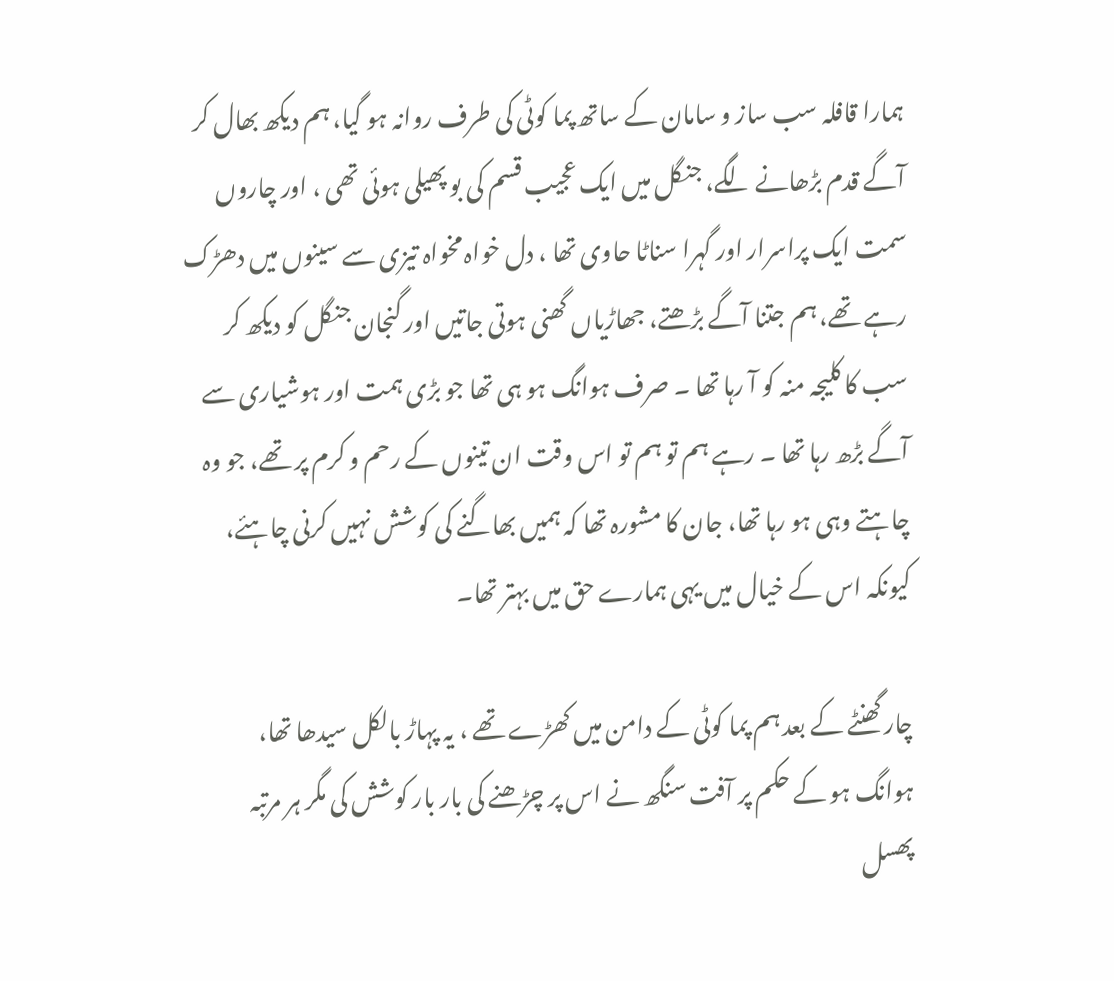ہمارا قافلہ سب ساز و سامان کے ساتھ پما کوٹی کی طرف روانہ ہو گیا، ہم دیکھ بھال کر آگے قدم بڑھانے لگے، جنگل میں ایک عجیب قسم کی بو پھیلی ہوئی تھی ، اور چاروں سمت ایک پراسرار اور گہرا سناٹا حاوی تھا ، دل خواہ مخواہ تیزی سے سینوں میں دھڑک رہے تھے، ہم جتنا آگے بڑھتے، جھاڑیاں گھنی ہوتی جاتیں اور گنجان جنگل کو دیکھ کر سب کا کلیجہ منہ کو آ رہا تھا ۔ صرف ہوانگ ہو ہی تھا جو بڑی ہمت اور ہوشیاری سے آگے بڑھ رہا تھا ۔ رہے ہم تو ہم تو اس وقت ان تینوں کے رحم و کرم پر تھے، جو وہ چاہتے وہی ہو رہا تھا، جان کا مشورہ تھا کہ ہمیں بھاگنے کی کوشش نہیں کرنی چاہئے، کیونکہ اس کے خیال میں یہی ہمارے حق میں بہتر تھا۔

چار گھنٹے کے بعد ہم پما کوٹی کے دامن میں کھڑے تھے ، یہ پہاڑ بالکل سیدھا تھا، ہوانگ ہو کے حکم پر آفت سنگھ نے اس پر چڑھنے کی بار بار کوشش کی مگر ہر مرتبہ پھسل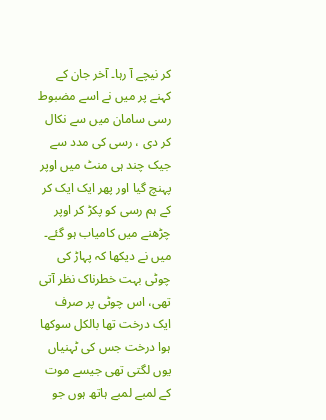کر نیچے آ رہا۔ آخر جان کے کہنے پر میں نے اسے مضبوط رسی سامان میں سے نکال کر دی ، رسی کی مدد سے جیک چند ہی منٹ میں اوپر پہنچ گیا اور پھر ایک ایک کر کے ہم رسی کو پکڑ کر اوپر چڑھنے میں کامیاب ہو گئے۔ میں نے دیکھا کہ پہاڑ کی چوٹی بہت خطرناک نظر آتی تھی، اس چوٹی پر صرف ایک درخت تھا بالکل سوکھا ہوا درخت جس کی ٹہنیاں یوں لگتی تھی جیسے موت کے لمبے لمبے ہاتھ ہوں جو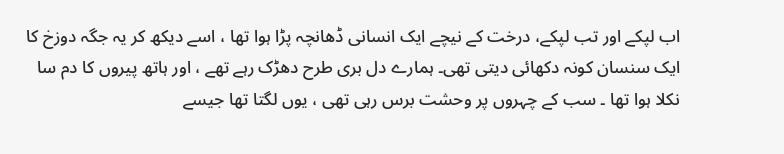اب لپکے اور تب لپکے، درخت کے نیچے ایک انسانی ڈھانچہ پڑا ہوا تھا ، اسے دیکھ کر یہ جگہ دوزخ کا ایک سنسان کونہ دکھائی دیتی تھی۔ ہمارے دل بری طرح دھڑک رہے تھے ، اور ہاتھ پیروں کا دم سا نکلا ہوا تھا ۔ سب کے چہروں پر وحشت برس رہی تھی ، یوں لگتا تھا جیسے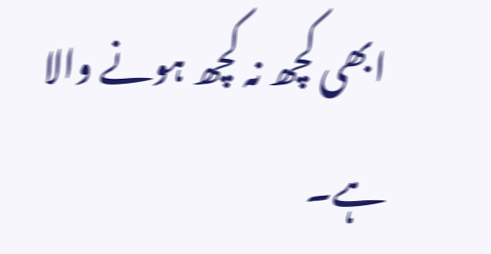ابھی کچھ نہ کچھ ہونے والا ہے۔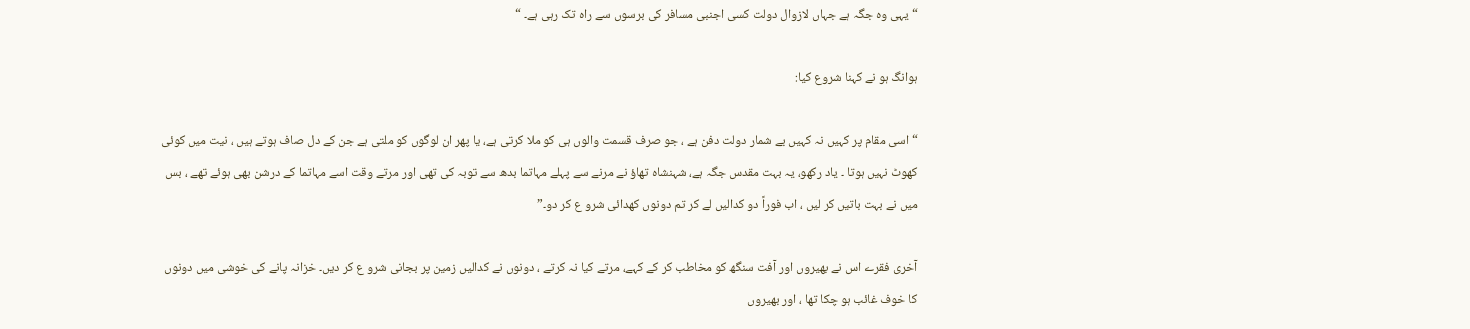“یہی وہ جگہ ہے جہاں لازوال دولت کسی اجنبی مسافر کی برسوں سے راہ تک رہی ہے۔ “

ہوانگ ہو نے کہنا شروع کیا:

“اسی مقام پر کہیں نہ کہیں بے شمار دولت دفن ہے ، جو صرف قسمت والوں ہی کو ملا کرتی ہے، یا پھر ان لوگوں کو ملتی ہے جن کے دل صاف ہوتے ہیں ، نیت میں کوئی کھوٹ نہیں ہوتا ۔ یاد رکھو، یہ بہت مقدس جگہ ہے، شہنشاہ تھاؤ نے مرنے سے پہلے مہاتما بدھ سے توبہ کی تھی اور مرتے وقت اسے مہاتما کے درشن بھی ہوئے تھے ، بس میں نے بہت باتیں کر لیں ، اب فوراً دو کدالیں لے کر تم دونوں کھدائی شرو ع کر دو۔”

آخری فقرے اس نے بھیروں اور آفت سنگھ کو مخاطب کر کے کہے، مرتے کیا نہ کرتے ، دونوں نے کدالیں زمین پر بجانی شرو ع کر دیں۔ خزانہ پانے کی خوشی میں دونوں کا خوف غائب ہو چکا تھا ، اور بھیروں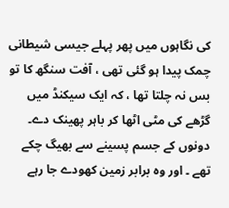کی نگاہوں میں پھر پہلے جیسی شیطانی چمک پیدا ہو گئی تھی ، آفت سنگھ کا تو بس نہ چلتا تھا ، کہ ایک سیکنڈ میں گڑھے کی مٹی اٹھا کر باہر پھینک دے۔ دونوں کے جسم پسینے سے بھیگ چکے تھے ۔ اور وہ برابر زمین کھودے جا رہے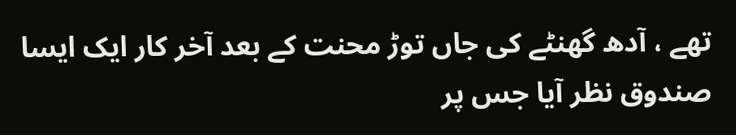تھے ، آدھ گھنٹے کی جاں توڑ محنت کے بعد آخر کار ایک ایسا صندوق نظر آیا جس پر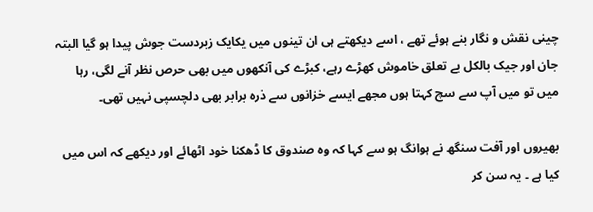چینی نقش و نگار بنے ہوئے تھے ، اسے دیکھتے ہی ان تینوں میں یکایک زبردست جوش پیدا ہو گیا البتہ جان اور جیک بالکل بے تعلق خاموش کھڑے رہے، کبڑے کی آنکھوں میں بھی حرص نظر آنے لگی، رہا میں تو میں آپ سے سچ کہتا ہوں مجھے ایسے خزانوں سے ذرہ برابر بھی دلچسپی نہیں تھی۔

بھیروں اور آفت سنگھ نے ہوانگ ہو سے کہا کہ وہ صندوق کا ڈھکنا خود اٹھائے اور دیکھے کہ اس میں کیا ہے ۔ یہ سن کر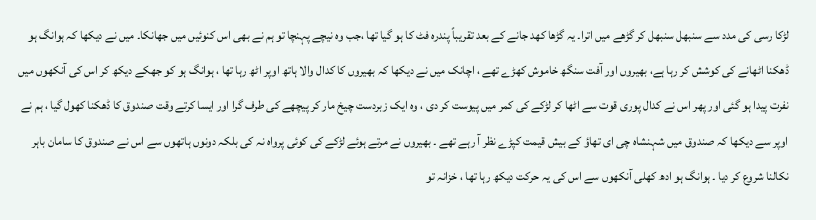لڑکا رسی کی مدد سے سنبھل سنبھل کر گڑھے میں اترا۔ یہ گڑھا کھد جانے کے بعد تقریباً پندرہ فٹ کا ہو گیا تھا ،جب وہ نیچے پہنچا تو ہم نے بھی اس کنوئیں میں جھانکا۔ میں نے دیکھا کہ ہوانگ ہو ڈھکنا اٹھانے کی کوشش کر رہا ہے، بھیروں اور آفت سنگھ خاموش کھڑے تھے ، اچانک میں نے دیکھا کہ بھیروں کا کدال والا ہاتھ اوپر اٹھ رہا تھا ، ہوانگ ہو کو جھکے دیکھ کر اس کی آنکھوں میں نفرت پیدا ہو گئی اور پھر اس نے کدال پوری قوت سے اٹھا کر لڑکے کی کمر میں پیوست کر دی ، وہ ایک زبردست چیخ مار کر پیچھے کی طرف گرا اور ایسا کرتے وقت صندوق کا ڈھکنا کھول گیا ، ہم نے اوپر سے دیکھا کہ صندوق میں شہنشاہ چی ای تھاؤ کے بیش قیمت کپڑے نظر آ رہے تھے ۔ بھیروں نے مرتے ہوئے لڑکے کی کوئی پرواہ نہ کی بلکہ دونوں ہاتھوں سے اس نے صندوق کا سامان باہر نکالنا شروع کر دیا ۔ ہوانگ ہو ادھ کھلی آنکھوں سے اس کی یہ حرکت دیکھ رہا تھا ، خزانہ تو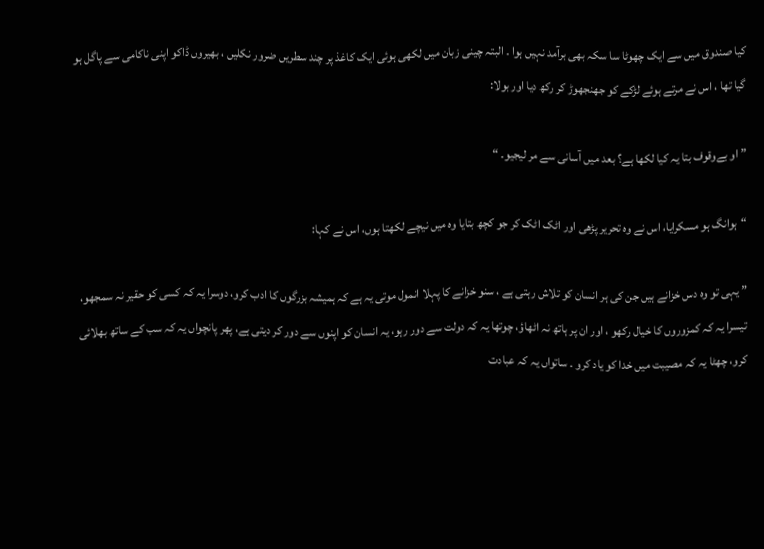کیا صندوق میں سے ایک چھوٹا سا سکہ بھی برآمد نہیں ہوا ۔ البتہ چینی زبان میں لکھی ہوئی ایک کاغذ پر چند سطریں ضرور نکلیں ، بھیروں ڈاکو اپنی ناکامی سے پاگل ہو گیا تھا ، اس نے مرتے ہوئے لڑکے کو جھنجھوڑ کر رکھ دیا اور بولا:

” او بےوقوف بتا یہ کیا لکھا ہے؟ بعد میں آسانی سے مر لیجیو۔ “

“ہوانگ ہو مسکرایا، اس نے وہ تحریر پڑھی اور اٹک اٹک کر جو کچھ بتایا وہ میں نیچے لکھتا ہوں، اس نے کہا:

” یہی تو وہ دس خزانے ہیں جن کی ہر انسان کو تلاش رہتی ہے ، سنو خزانے کا پہلا انمول موتی یہ ہے کہ ہمیشہ بزرگوں کا ادب کرو، دوسرا یہ کہ کسی کو حقیر نہ سمجھو، تیسرا یہ کہ کمزوروں کا خیال رکھو ، اور ان پر ہاتھ نہ اٹھاؤ، چوتھا یہ کہ دولت سے دور رہو، یہ انسان کو اپنوں سے دور کر دیتی ہے، پھر پانچواں یہ کہ سب کے ساتھ بھلائی کرو، چھٹا یہ کہ مصیبت میں خدا کو یاد کرو ۔ ساتواں یہ کہ عبادت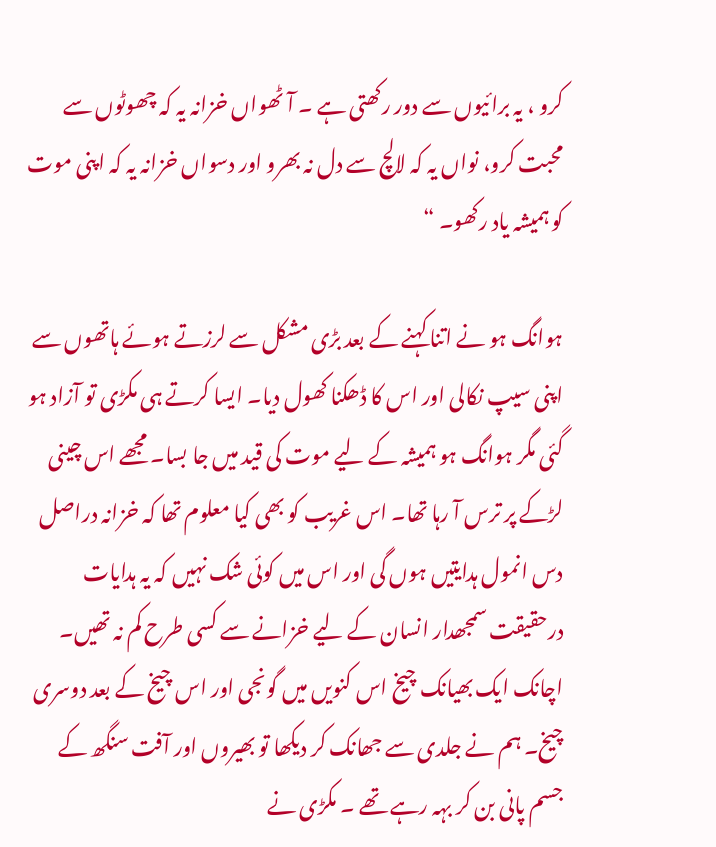کرو ، یہ برائیوں سے دور رکھتی ہے ۔ آٹھواں خزانہ یہ کہ چھوٹوں سے محبت کرو، نواں یہ کہ لالچ سے دل نہ بھرو اور دسواں خزانہ یہ کہ اپنی موت کو ہمیشہ یاد رکھو۔ “

ہوانگ ہو نے اتنا کہنے کے بعد بڑی مشکل سے لرزتے ہوئے ہاتھوں سے اپنی سیپ نکالی اور اس کا ڈھکنا کھول دیا۔ ایسا کرتے ہی مکڑی تو آزاد ہو گئی مگر ہوانگ ہو ہمیشہ کے لیے موت کی قید میں جا بسا۔ مجھے اس چینی لڑکے پر ترس آ رہا تھا۔ اس غریب کو بھی کیا معلوم تھا کہ خزانہ دراصل دس انمول ہدایتیں ہوں گی اور اس میں کوئی شک نہیں کہ یہ ہدایات درحقیقت سمجھدار انسان کے لیے خزانے سے کسی طرح کم نہ تھیں۔ اچانک ایک بھیانک چیخ اس کنویں میں گونجی اور اس چیخ کے بعد دوسری چیخ۔ ہم نے جلدی سے جھانک کر دیکھا تو بھیروں اور آفت سنگھ کے جسم پانی بن کر بہہ رہے تھے ۔ مکڑی نے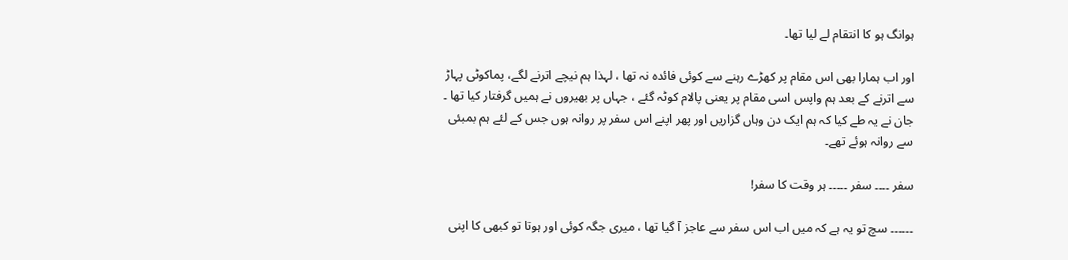ہوانگ ہو کا انتقام لے لیا تھا۔

اور اب ہمارا بھی اس مقام پر کھڑے رہنے سے کوئی فائدہ نہ تھا ، لہذا ہم نیچے اترنے لگے، پماکوٹی پہاڑ سے اترنے کے بعد ہم واپس اسی مقام پر یعنی پالام کوٹہ گئے ، جہاں پر بھیروں نے ہمیں گرفتار کیا تھا ۔ جان نے یہ طے کیا کہ ہم ایک دن وہاں گزاریں اور پھر اپنے اس سفر پر روانہ ہوں جس کے لئے ہم بمبئی سے روانہ ہوئے تھے۔

سفر ۔۔۔۔ سفر ۔۔۔۔۔ ہر وقت کا سفر!

۔۔۔۔۔۔ سچ تو یہ ہے کہ میں اب اس سفر سے عاجز آ گیا تھا ، میری جگہ کوئی اور ہوتا تو کبھی کا اپنی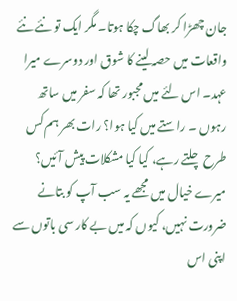جان چھڑا کر بھاگ چکا ہوتا۔ مگر ایک تو نئے نئے واقعات میں حصہ لینے کا شوق اور دوسرے میرا عہد۔ اس لئے میں مجبور تھا کہ سفر میں ساتھ رہوں ۔ راستے میں کیا ہوا؟ رات بھر ہم کس طرح چلتے رہے، کیا کیا مشکلات پیش آئیں؟ میرے خیال میں مجھے یہ سب آپ کو بتانے ضرورت نہیں، کیوں کہ میں بے کار سی باتوں سے اپنی اس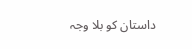داستان کو بلا وجہ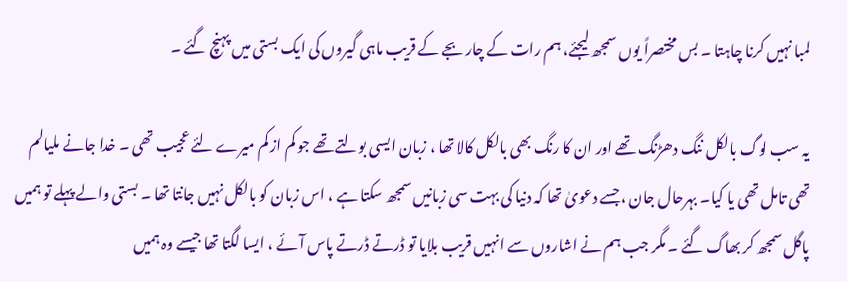لمبا نہیں کرنا چاہتا ۔ بس مختصراً یوں سمجھ لیجئے، ہم رات کے چار بجے کے قریب ماہی گیروں کی ایک بستی میں پہنچ گئے ۔

یہ سب لوگ بالکل ننگ دھڑنگ تھے اور ان کا رنگ بھی بالکل کالا تھا ، زبان ایسی بولتے تھے جو کم از کم میرے لئے عجیب تھی ۔ خدا جانے ملیالم تھی تامل تھی یا کیا۔ بہرحال جان ،جسے دعویٰ تھا کہ دنیا کی بہت سی زبانیں سمجھ سکتا ہے ، اس زبان کو بالکل نہیں جانتا تھا ۔ بستی والے پہلے تو ہمیں پاگل سمجھ کر بھاگ گئے ۔ مگر جب ہم نے اشاروں سے انہیں قریب بلایا تو ڈرتے ڈرتے پاس آئے ، ایسا لگتا تھا جیسے وہ ہمیں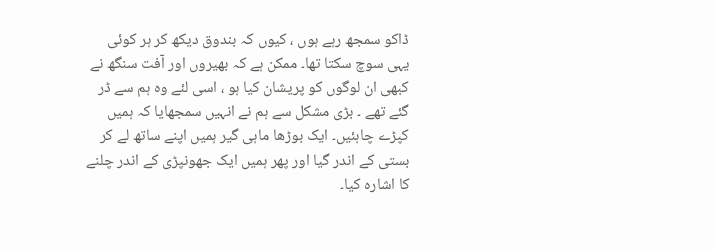ڈاکو سمجھ رہے ہوں ، کیوں کہ بندوق دیکھ کر ہر کوئی یہی سوچ سکتا تھا۔ ممکن ہے کہ بھیروں اور آفت سنگھ نے کبھی ان لوگوں کو پریشان کیا ہو ، اسی لئے وہ ہم سے ڈر گئے تھے ۔ بڑی مشکل سے ہم نے انہیں سمجھایا کہ ہمیں کپڑے چاہئیں۔ ایک بوڑھا ماہی گیر ہمیں اپنے ساتھ لے کر بستی کے اندر گیا اور پھر ہمیں ایک جھونپڑی کے اندر چلنے کا اشارہ کیا۔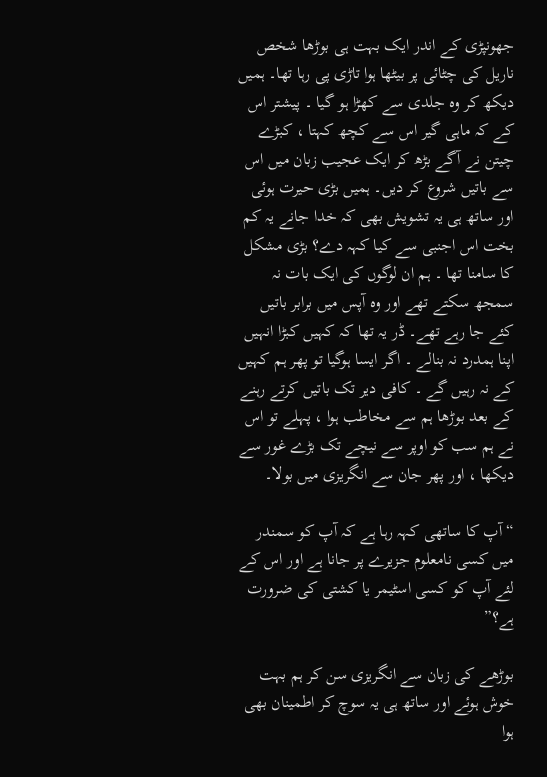جھونپڑی کے اندر ایک بہت ہی بوڑھا شخص ناریل کی چٹائی پر بیٹھا ہوا تاڑی پی رہا تھا۔ ہمیں دیکھ کر وہ جلدی سے کھڑا ہو گیا ۔ پیشتر اس کے کہ ماہی گیر اس سے کچھ کہتا ، کبڑے چیتن نے آگے بڑھ کر ایک عجیب زبان میں اس سے باتیں شروع کر دیں۔ ہمیں بڑی حیرت ہوئی اور ساتھ ہی یہ تشویش بھی کہ خدا جانے یہ کم بخت اس اجنبی سے کیا کہہ دے؟ بڑی مشکل کا سامنا تھا ۔ ہم ان لوگوں کی ایک بات نہ سمجھ سکتے تھے اور وہ آپس میں برابر باتیں کئے جا رہے تھے۔ ڈر یہ تھا کہ کہیں کبڑا انہیں اپنا ہمدرد نہ بنالے ۔ اگر ایسا ہوگیا تو پھر ہم کہیں کے نہ رہیں گے ۔ کافی دیر تک باتیں کرتے رہنے کے بعد بوڑھا ہم سے مخاطب ہوا ، پہلے تو اس نے ہم سب کو اوپر سے نیچے تک بڑے غور سے دیکھا ، اور پھر جان سے انگریزی میں بولا۔

“آپ کا ساتھی کہہ رہا ہے کہ آپ کو سمندر میں کسی نامعلوم جزیرے پر جانا ہے اور اس کے لئے آپ کو کسی اسٹیمر یا کشتی کی ضرورت ہے؟”

بوڑھے کی زبان سے انگریزی سن کر ہم بہت خوش ہوئے اور ساتھ ہی یہ سوچ کر اطمینان بھی ہوا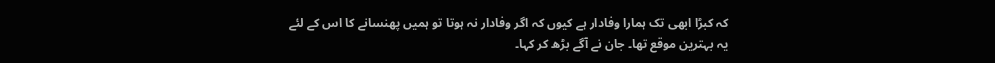کہ کبڑا ابھی تک ہمارا وفادار ہے کیوں کہ اگر وفادار نہ ہوتا تو ہمیں پھنسانے کا اس کے لئے یہ بہترین موقع تھا۔ جان نے آگے بڑھ کر کہا۔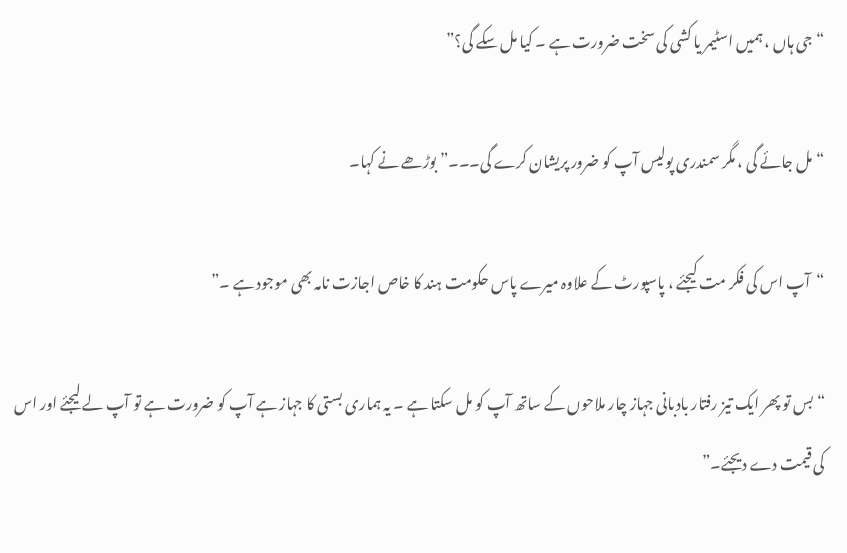“جی ہاں ، ہمیں اسٹیمر یا کشی کی سخت ضرورت ہے ۔ کیا مل سکے گی؟”

“مل جائے گی ، مگر سمندری پولیس آپ کو ضرور پریشان کرے گی۔۔۔” بوڑھے نے کہا۔

“آپ اس کی فکر مت کیجئے ، پاسپورٹ کے علاوہ میرے پاس حکومت ہند کا خاص اجازت نامہ بھی موجود ہے ۔”

“بس تو پھر ایک تیز رفتار بادبانی جہاز چار ملاحوں کے ساتھ آپ کو مل سکتا ہے ۔ یہ ہماری بستی کا جہاز ہے آپ کو ضرورت ہے تو آپ لے لیجئے اور اس کی قیمت دے دیجئے۔”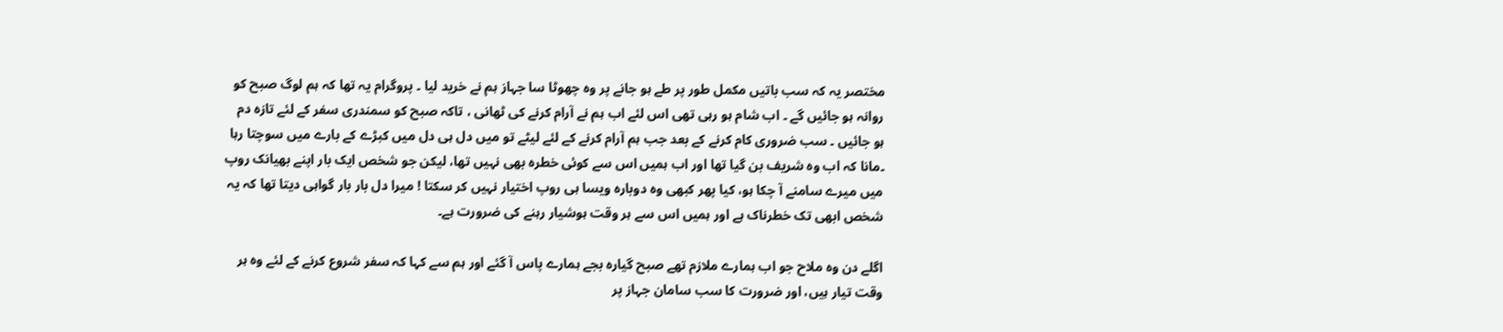مختصر یہ کہ سب باتیں مکمل طور پر طے ہو جانے پر وہ چھوٹا سا جہاز ہم نے خرید لیا ۔ پروگرام یہ تھا کہ ہم لوگ صبح کو روانہ ہو جائیں گے ۔ اب شام ہو رہی تھی اس لئے اب ہم نے آرام کرنے کی ٹھانی ، تاکہ صبح کو سمندری سفر کے لئے تازہ دم ہو جائیں ۔ سب ضروری کام کرنے کے بعد جب ہم آرام کرنے کے لئے لیٹے تو میں دل ہی دل میں کبڑے کے بارے میں سوچتا رہا ۔مانا کہ اب وہ شریف بن گیا تھا اور اب ہمیں اس سے کوئی خطرہ بھی نہیں تھا، لیکن جو شخص ایک بار اپنے بھیانک روپ میں میرے سامنے آ چکا ہو، کیا پھر کبھی وہ دوبارہ ویسا ہی روپ اختیار نہیں کر سکتا ! میرا دل بار بار گواہی دیتا تھا کہ یہ شخص ابھی تک خطرناک ہے اور ہمیں اس سے ہر وقت ہوشیار رہنے کی ضرورت ہے۔

اگلے دن وہ ملاح جو اب ہمارے ملازم تھے صبح گیارہ بجے ہمارے پاس آ گئے اور ہم سے کہا کہ سفر شروع کرنے کے لئے وہ ہر وقت تیار ہیں، اور ضرورت کا سب سامان جہاز پر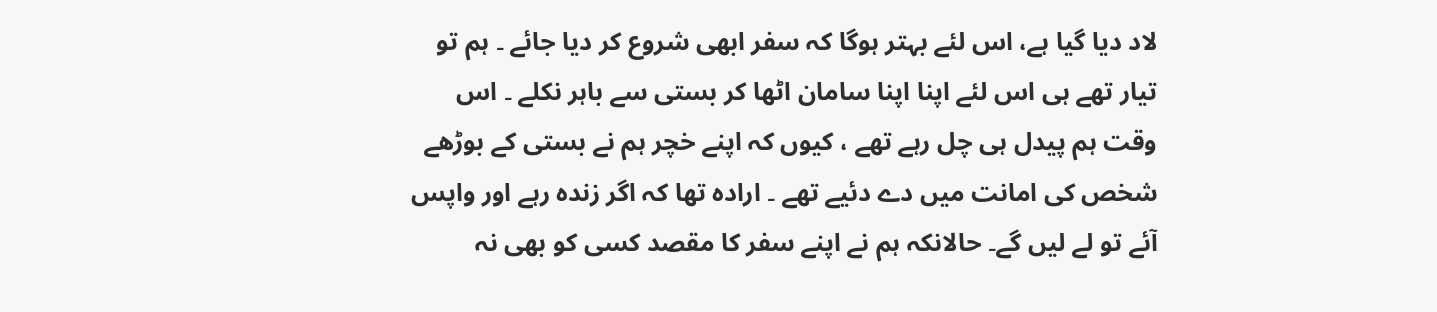لاد دیا گیا ہے، اس لئے بہتر ہوگا کہ سفر ابھی شروع کر دیا جائے ۔ ہم تو تیار تھے ہی اس لئے اپنا اپنا سامان اٹھا کر بستی سے باہر نکلے ۔ اس وقت ہم پیدل ہی چل رہے تھے ، کیوں کہ اپنے خچر ہم نے بستی کے بوڑھے شخص کی امانت میں دے دئیے تھے ۔ ارادہ تھا کہ اگر زندہ رہے اور واپس آئے تو لے لیں گے۔ حالانکہ ہم نے اپنے سفر کا مقصد کسی کو بھی نہ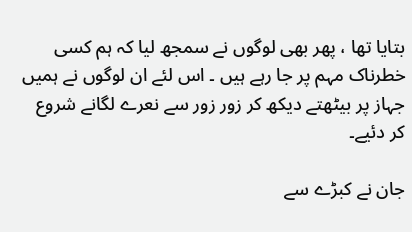بتایا تھا ، پھر بھی لوگوں نے سمجھ لیا کہ ہم کسی خطرناک مہم پر جا رہے ہیں ۔ اس لئے ان لوگوں نے ہمیں جہاز پر بیٹھتے دیکھ کر زور زور سے نعرے لگانے شروع کر دئیے۔

جان نے کبڑے سے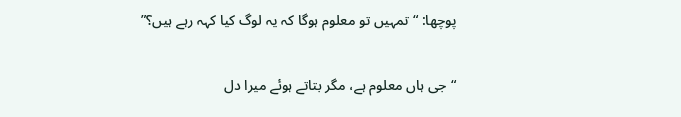پوچھا: “تمہیں تو معلوم ہوگا کہ یہ لوگ کیا کہہ رہے ہیں؟”

“جی ہاں معلوم ہے، مگر بتاتے ہوئے میرا دل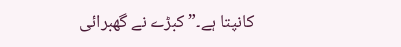کانپتا ہے۔” کبڑے نے گھبرائی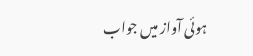ہوئی آواز میں جواب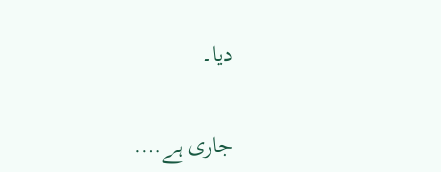دیا۔

جاری ہے….